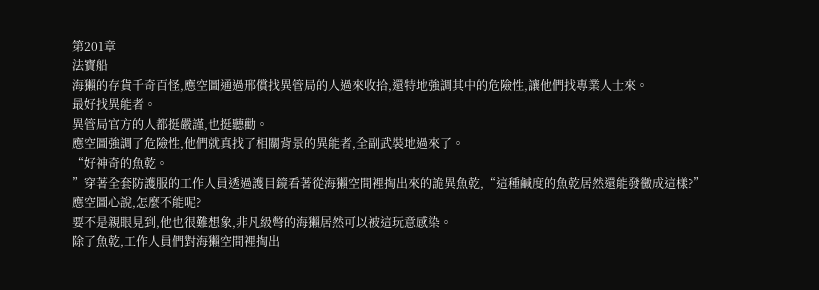第201章
法寶船
海獺的存貨千奇百怪,應空圖通過邢償找異管局的人過來收拾,還特地強調其中的危險性,讓他們找專業人士來。
最好找異能者。
異管局官方的人都挺嚴謹,也挺聽勸。
應空圖強調了危險性,他們就真找了相關背景的異能者,全副武裝地過來了。
“好神奇的魚乾。
”穿著全套防護服的工作人員透過護目鏡看著從海獺空間裡掏出來的詭異魚乾,“這種鹹度的魚乾居然還能發黴成這樣?”
應空圖心說,怎麼不能呢?
要不是親眼見到,他也很難想象,非凡級彆的海獺居然可以被這玩意感染。
除了魚乾,工作人員們對海獺空間裡掏出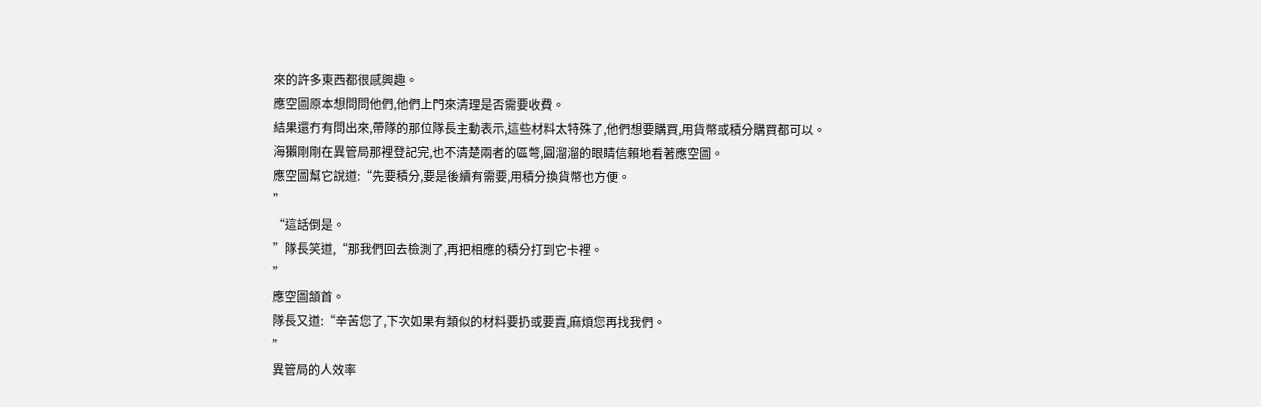來的許多東西都很感興趣。
應空圖原本想問問他們,他們上門來清理是否需要收費。
結果還冇有問出來,帶隊的那位隊長主動表示,這些材料太特殊了,他們想要購買,用貨幣或積分購買都可以。
海獺剛剛在異管局那裡登記完,也不清楚兩者的區彆,圓溜溜的眼睛信賴地看著應空圖。
應空圖幫它說道:“先要積分,要是後續有需要,用積分換貨幣也方便。
”
“這話倒是。
”隊長笑道,“那我們回去檢測了,再把相應的積分打到它卡裡。
”
應空圖頷首。
隊長又道:“辛苦您了,下次如果有類似的材料要扔或要賣,麻煩您再找我們。
”
異管局的人效率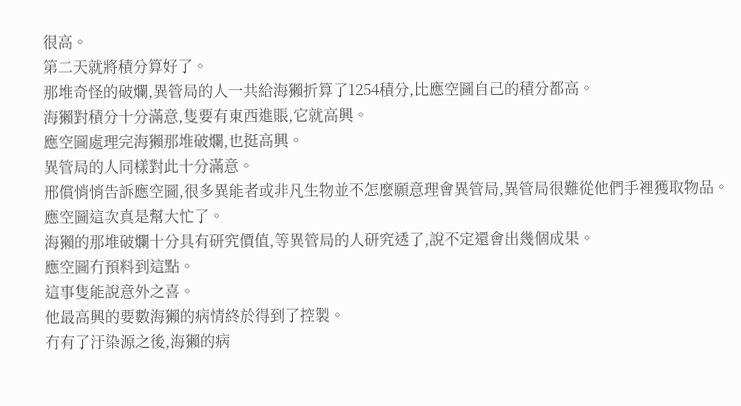很高。
第二天就將積分算好了。
那堆奇怪的破爛,異管局的人一共給海獺折算了1254積分,比應空圖自己的積分都高。
海獺對積分十分滿意,隻要有東西進賬,它就高興。
應空圖處理完海獺那堆破爛,也挺高興。
異管局的人同樣對此十分滿意。
邢償悄悄告訴應空圖,很多異能者或非凡生物並不怎麼願意理會異管局,異管局很難從他們手裡獲取物品。
應空圖這次真是幫大忙了。
海獺的那堆破爛十分具有研究價值,等異管局的人研究透了,說不定還會出幾個成果。
應空圖冇預料到這點。
這事隻能說意外之喜。
他最高興的要數海獺的病情終於得到了控製。
冇有了汙染源之後,海獺的病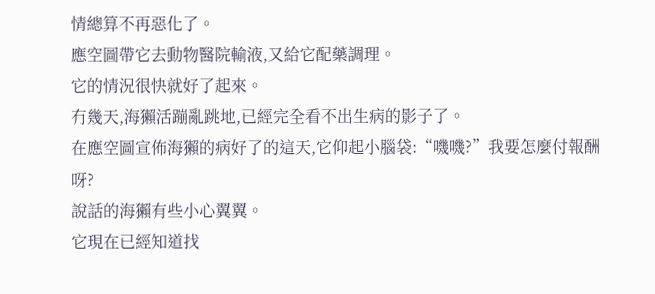情總算不再惡化了。
應空圖帶它去動物醫院輸液,又給它配藥調理。
它的情況很快就好了起來。
冇幾天,海獺活蹦亂跳地,已經完全看不出生病的影子了。
在應空圖宣佈海獺的病好了的這天,它仰起小腦袋:“嘰嘰?”我要怎麼付報酬呀?
說話的海獺有些小心翼翼。
它現在已經知道找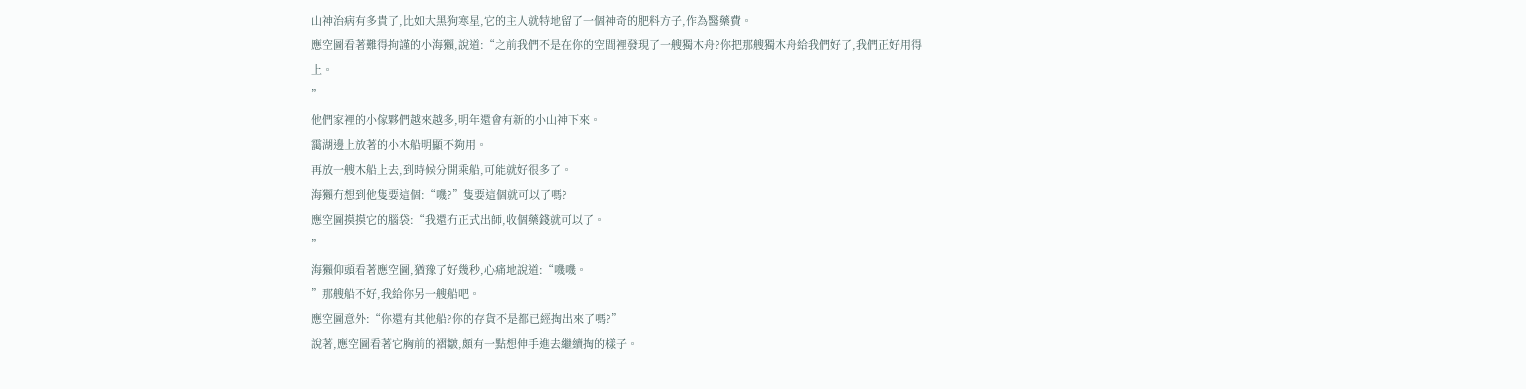山神治病有多貴了,比如大黑狗寒星,它的主人就特地留了一個神奇的肥料方子,作為醫藥費。
應空圖看著難得拘謹的小海獺,說道:“之前我們不是在你的空間裡發現了一艘獨木舟?你把那艘獨木舟給我們好了,我們正好用得上。
”
他們家裡的小傢夥們越來越多,明年還會有新的小山神下來。
靄湖邊上放著的小木船明顯不夠用。
再放一艘木船上去,到時候分開乘船,可能就好很多了。
海獺冇想到他隻要這個:“嘰?”隻要這個就可以了嗎?
應空圖摸摸它的腦袋:“我還冇正式出師,收個藥錢就可以了。
”
海獺仰頭看著應空圖,猶豫了好幾秒,心痛地說道:“嘰嘰。
”那艘船不好,我給你另一艘船吧。
應空圖意外:“你還有其他船?你的存貨不是都已經掏出來了嗎?”
說著,應空圖看著它胸前的褶皺,頗有一點想伸手進去繼續掏的樣子。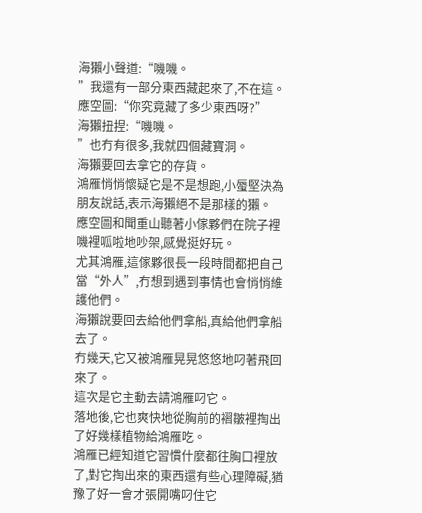海獺小聲道:“嘰嘰。
”我還有一部分東西藏起來了,不在這。
應空圖:“你究竟藏了多少東西呀?”
海獺扭捏:“嘰嘰。
”也冇有很多,我就四個藏寶洞。
海獺要回去拿它的存貨。
鴻雁悄悄懷疑它是不是想跑,小蜃堅決為朋友說話,表示海獺絕不是那樣的獺。
應空圖和聞重山聽著小傢夥們在院子裡嘰裡呱啦地吵架,感覺挺好玩。
尤其鴻雁,這傢夥很長一段時間都把自己當“外人”,冇想到遇到事情也會悄悄維護他們。
海獺說要回去給他們拿船,真給他們拿船去了。
冇幾天,它又被鴻雁晃晃悠悠地叼著飛回來了。
這次是它主動去請鴻雁叼它。
落地後,它也爽快地從胸前的褶皺裡掏出了好幾樣植物給鴻雁吃。
鴻雁已經知道它習慣什麼都往胸口裡放了,對它掏出來的東西還有些心理障礙,猶豫了好一會才張開嘴叼住它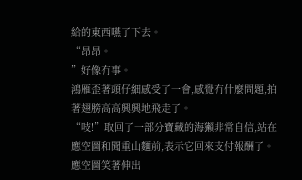給的東西嚥了下去。
“昂昂。
”好像冇事。
鴻雁歪著頭仔細感受了一會,感覺冇什麼問題,拍著翅膀高高興興地飛走了。
“吱!”取回了一部分寶藏的海獺非常自信,站在應空圖和聞重山麵前,表示它回來支付報酬了。
應空圖笑著伸出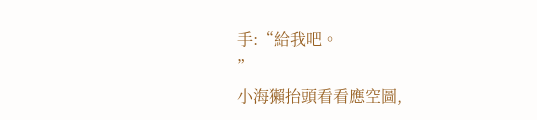手:“給我吧。
”
小海獺抬頭看看應空圖,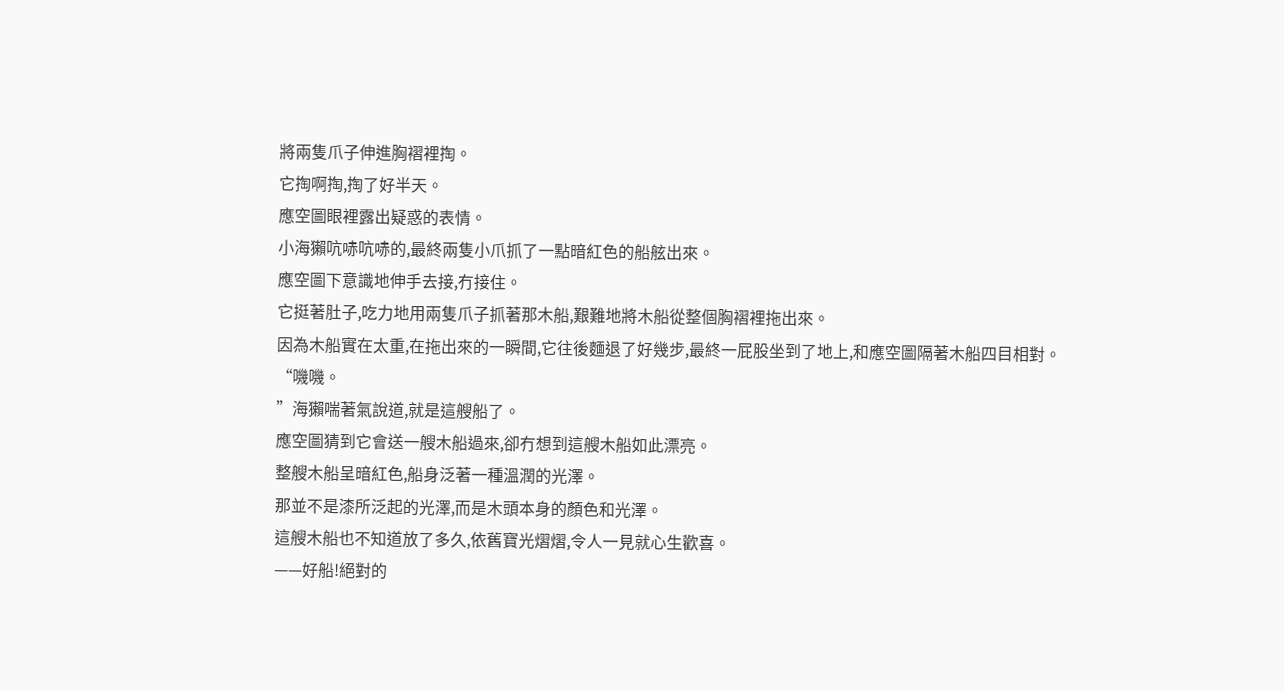將兩隻爪子伸進胸褶裡掏。
它掏啊掏,掏了好半天。
應空圖眼裡露出疑惑的表情。
小海獺吭哧吭哧的,最終兩隻小爪抓了一點暗紅色的船舷出來。
應空圖下意識地伸手去接,冇接住。
它挺著肚子,吃力地用兩隻爪子抓著那木船,艱難地將木船從整個胸褶裡拖出來。
因為木船實在太重,在拖出來的一瞬間,它往後麵退了好幾步,最終一屁股坐到了地上,和應空圖隔著木船四目相對。
“嘰嘰。
”海獺喘著氣說道,就是這艘船了。
應空圖猜到它會送一艘木船過來,卻冇想到這艘木船如此漂亮。
整艘木船呈暗紅色,船身泛著一種溫潤的光澤。
那並不是漆所泛起的光澤,而是木頭本身的顏色和光澤。
這艘木船也不知道放了多久,依舊寶光熠熠,令人一見就心生歡喜。
——好船!絕對的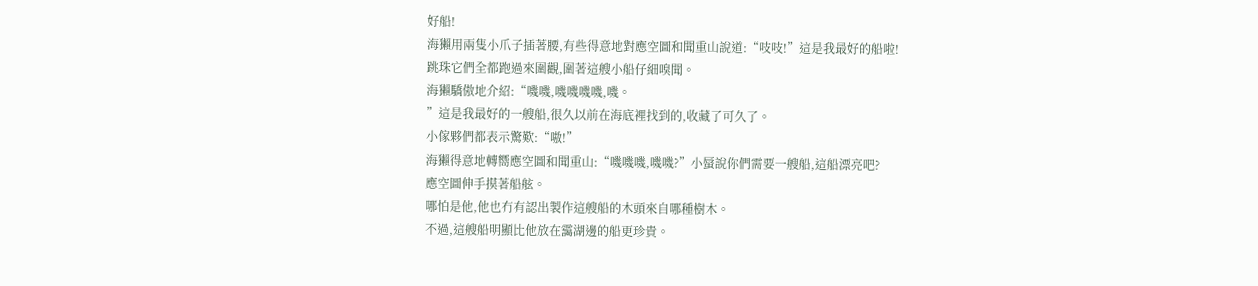好船!
海獺用兩隻小爪子插著腰,有些得意地對應空圖和聞重山說道:“吱吱!”這是我最好的船啦!
跳珠它們全都跑過來圍觀,圍著這艘小船仔細嗅聞。
海獺驕傲地介紹:“嘰嘰,嘰嘰嘰嘰,嘰。
”這是我最好的一艘船,很久以前在海底裡找到的,收藏了可久了。
小傢夥們都表示驚歎:“嗷!”
海獺得意地轉嚮應空圖和聞重山:“嘰嘰嘰,嘰嘰?”小蜃說你們需要一艘船,這船漂亮吧?
應空圖伸手摸著船舷。
哪怕是他,他也冇有認出製作這艘船的木頭來自哪種樹木。
不過,這艘船明顯比他放在靄湖邊的船更珍貴。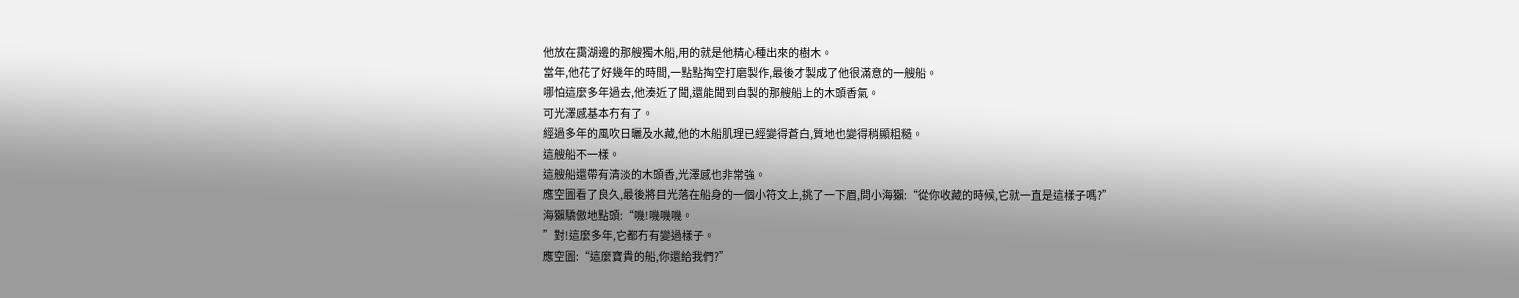他放在靄湖邊的那艘獨木船,用的就是他精心種出來的樹木。
當年,他花了好幾年的時間,一點點掏空打磨製作,最後才製成了他很滿意的一艘船。
哪怕這麼多年過去,他湊近了聞,還能聞到自製的那艘船上的木頭香氣。
可光澤感基本冇有了。
經過多年的風吹日曬及水藏,他的木船肌理已經變得蒼白,質地也變得稍顯粗糙。
這艘船不一樣。
這艘船還帶有清淡的木頭香,光澤感也非常強。
應空圖看了良久,最後將目光落在船身的一個小符文上,挑了一下眉,問小海獺:“從你收藏的時候,它就一直是這樣子嗎?”
海獺驕傲地點頭:“嘰!嘰嘰嘰。
”對!這麼多年,它都冇有變過樣子。
應空圖:“這麼寶貴的船,你還給我們?”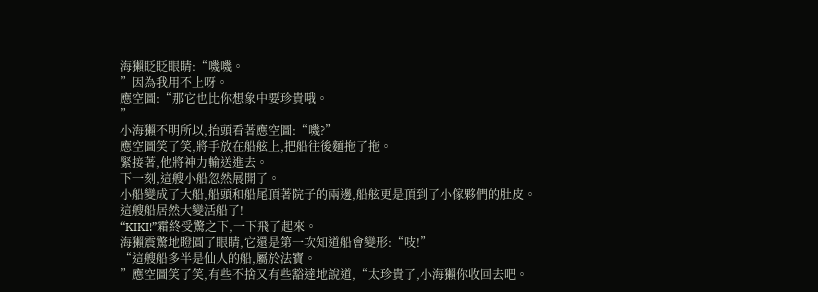海獺眨眨眼睛:“嘰嘰。
”因為我用不上呀。
應空圖:“那它也比你想象中要珍貴哦。
”
小海獺不明所以,抬頭看著應空圖:“嘰?”
應空圖笑了笑,將手放在船舷上,把船往後麵拖了拖。
緊接著,他將神力輸送進去。
下一刻,這艘小船忽然展開了。
小船變成了大船,船頭和船尾頂著院子的兩邊,船舷更是頂到了小傢夥們的肚皮。
這艘船居然大變活船了!
“KIKI!”霜終受驚之下,一下飛了起來。
海獺震驚地瞪圓了眼睛,它還是第一次知道船會變形:“吱!”
“這艘船多半是仙人的船,屬於法寶。
”應空圖笑了笑,有些不捨又有些豁達地說道,“太珍貴了,小海獺你收回去吧。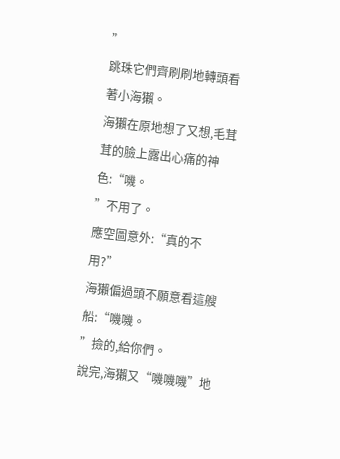”
跳珠它們齊刷刷地轉頭看著小海獺。
海獺在原地想了又想,毛茸茸的臉上露出心痛的神色:“嘰。
”不用了。
應空圖意外:“真的不用?”
海獺偏過頭不願意看這艘船:“嘰嘰。
”撿的,給你們。
說完,海獺又“嘰嘰嘰”地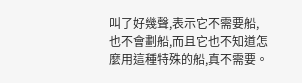叫了好幾聲,表示它不需要船,也不會劃船,而且它也不知道怎麼用這種特殊的船,真不需要。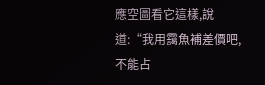應空圖看它這樣,說道:“我用靄魚補差價吧,不能占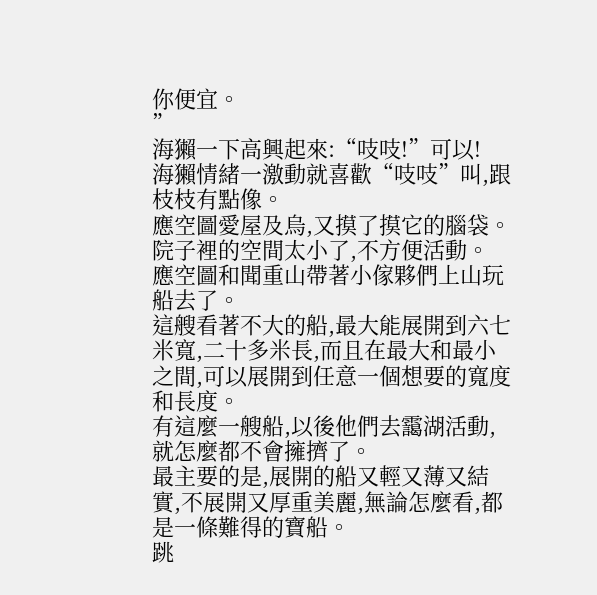你便宜。
”
海獺一下高興起來:“吱吱!”可以!
海獺情緒一激動就喜歡“吱吱”叫,跟枝枝有點像。
應空圖愛屋及烏,又摸了摸它的腦袋。
院子裡的空間太小了,不方便活動。
應空圖和聞重山帶著小傢夥們上山玩船去了。
這艘看著不大的船,最大能展開到六七米寬,二十多米長,而且在最大和最小之間,可以展開到任意一個想要的寬度和長度。
有這麼一艘船,以後他們去靄湖活動,就怎麼都不會擁擠了。
最主要的是,展開的船又輕又薄又結實,不展開又厚重美麗,無論怎麼看,都是一條難得的寶船。
跳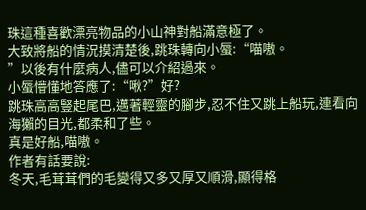珠這種喜歡漂亮物品的小山神對船滿意極了。
大致將船的情況摸清楚後,跳珠轉向小蜃:“喵嗷。
”以後有什麼病人,儘可以介紹過來。
小蜃懵懂地答應了:“啾?”好?
跳珠高高豎起尾巴,邁著輕靈的腳步,忍不住又跳上船玩,連看向海獺的目光,都柔和了些。
真是好船,喵嗷。
作者有話要說:
冬天,毛茸茸們的毛變得又多又厚又順滑,顯得格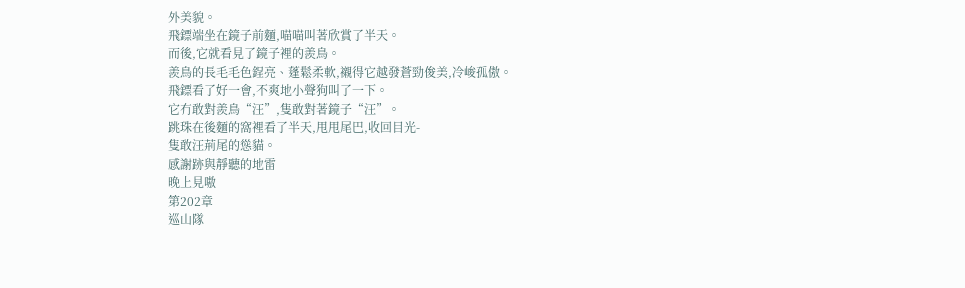外美貌。
飛鏢端坐在鏡子前麵,喵喵叫著欣賞了半天。
而後,它就看見了鏡子裡的羨鳥。
羨鳥的長毛毛色鋥亮、蓬鬆柔軟,襯得它越發蒼勁俊美,冷峻孤傲。
飛鏢看了好一會,不爽地小聲狗叫了一下。
它冇敢對羨鳥“汪”,隻敢對著鏡子“汪”。
跳珠在後麵的窩裡看了半天,甩甩尾巴,收回目光-
隻敢汪荊尾的慫貓。
感謝跡與靜聽的地雷
晚上見嗷
第202章
巡山隊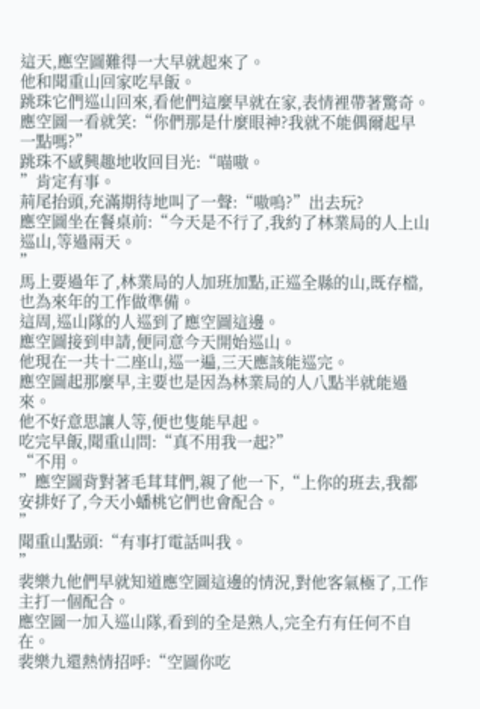這天,應空圖難得一大早就起來了。
他和聞重山回家吃早飯。
跳珠它們巡山回來,看他們這麼早就在家,表情裡帶著驚奇。
應空圖一看就笑:“你們那是什麼眼神?我就不能偶爾起早一點嗎?”
跳珠不感興趣地收回目光:“喵嗷。
”肯定有事。
荊尾抬頭,充滿期待地叫了一聲:“嗷嗚?”出去玩?
應空圖坐在餐桌前:“今天是不行了,我約了林業局的人上山巡山,等過兩天。
”
馬上要過年了,林業局的人加班加點,正巡全縣的山,既存檔,也為來年的工作做準備。
這周,巡山隊的人巡到了應空圖這邊。
應空圖接到申請,便同意今天開始巡山。
他現在一共十二座山,巡一遍,三天應該能巡完。
應空圖起那麼早,主要也是因為林業局的人八點半就能過來。
他不好意思讓人等,便也隻能早起。
吃完早飯,聞重山問:“真不用我一起?”
“不用。
”應空圖背對著毛茸茸們,親了他一下,“上你的班去,我都安排好了,今天小蟠桃它們也會配合。
”
聞重山點頭:“有事打電話叫我。
”
裴樂九他們早就知道應空圖這邊的情況,對他客氣極了,工作主打一個配合。
應空圖一加入巡山隊,看到的全是熟人,完全冇有任何不自在。
裴樂九還熱情招呼:“空圖你吃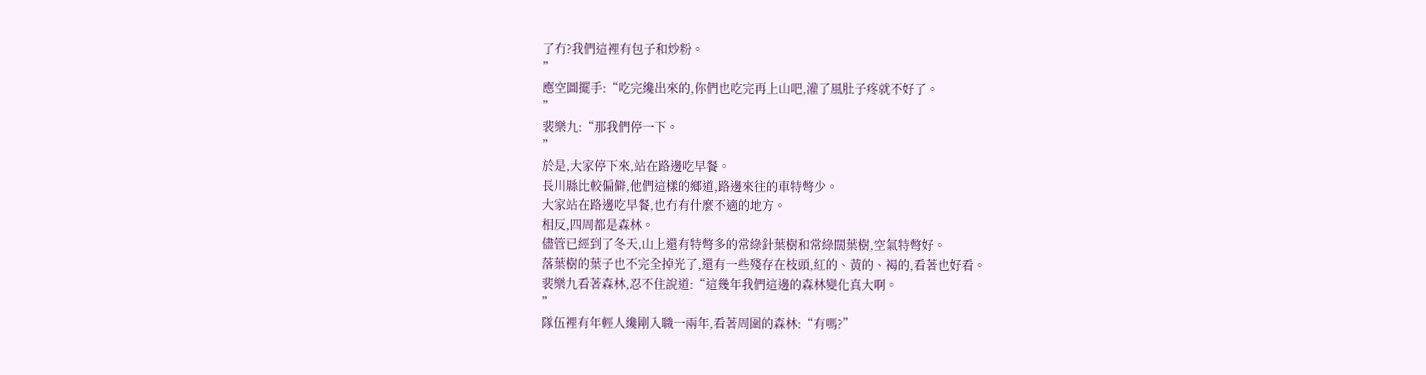了冇?我們這裡有包子和炒粉。
”
應空圖擺手:“吃完纔出來的,你們也吃完再上山吧,灌了風肚子疼就不好了。
”
裴樂九:“那我們停一下。
”
於是,大家停下來,站在路邊吃早餐。
長川縣比較偏僻,他們這樣的鄉道,路邊來往的車特彆少。
大家站在路邊吃早餐,也冇有什麼不適的地方。
相反,四周都是森林。
儘管已經到了冬天,山上還有特彆多的常綠針葉樹和常綠闊葉樹,空氣特彆好。
落葉樹的葉子也不完全掉光了,還有一些殘存在枝頭,紅的、黃的、褐的,看著也好看。
裴樂九看著森林,忍不住說道:“這幾年我們這邊的森林變化真大啊。
”
隊伍裡有年輕人纔剛入職一兩年,看著周圍的森林:“有嗎?”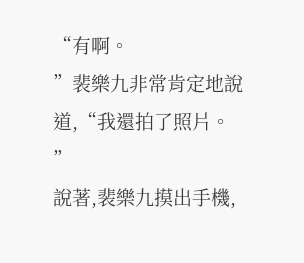“有啊。
”裴樂九非常肯定地說道,“我還拍了照片。
”
說著,裴樂九摸出手機,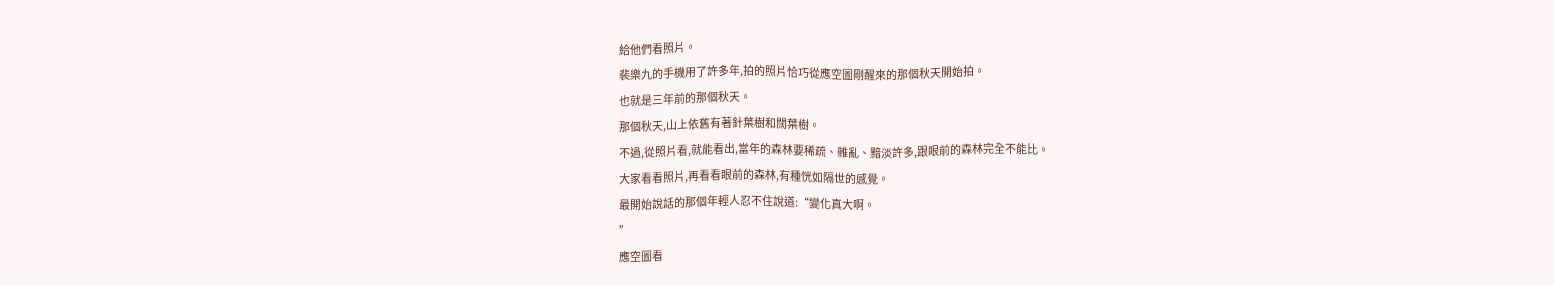給他們看照片。
裴樂九的手機用了許多年,拍的照片恰巧從應空圖剛醒來的那個秋天開始拍。
也就是三年前的那個秋天。
那個秋天,山上依舊有著針葉樹和闊葉樹。
不過,從照片看,就能看出,當年的森林要稀疏、雜亂、黯淡許多,跟眼前的森林完全不能比。
大家看看照片,再看看眼前的森林,有種恍如隔世的感覺。
最開始說話的那個年輕人忍不住說道:“變化真大啊。
”
應空圖看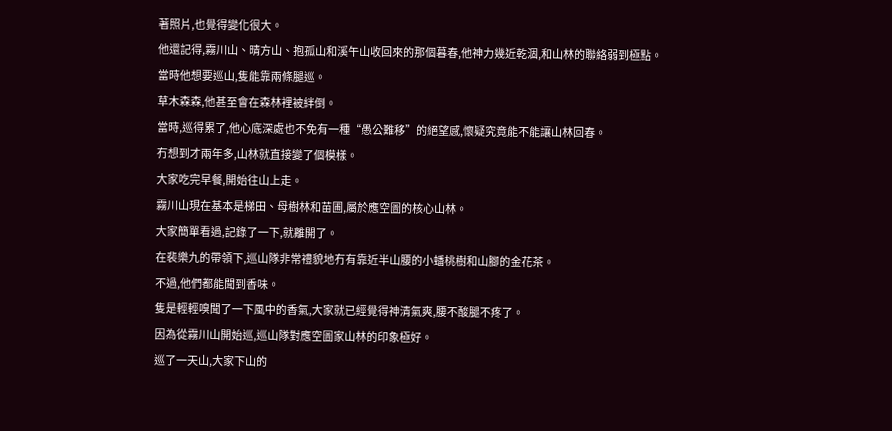著照片,也覺得變化很大。
他還記得,霧川山、晴方山、抱孤山和溪午山收回來的那個暮春,他神力幾近乾涸,和山林的聯絡弱到極點。
當時他想要巡山,隻能靠兩條腿巡。
草木森森,他甚至會在森林裡被絆倒。
當時,巡得累了,他心底深處也不免有一種“愚公難移”的絕望感,懷疑究竟能不能讓山林回春。
冇想到才兩年多,山林就直接變了個模樣。
大家吃完早餐,開始往山上走。
霧川山現在基本是梯田、母樹林和苗圃,屬於應空圖的核心山林。
大家簡單看過,記錄了一下,就離開了。
在裴樂九的帶領下,巡山隊非常禮貌地冇有靠近半山腰的小蟠桃樹和山腳的金花茶。
不過,他們都能聞到香味。
隻是輕輕嗅聞了一下風中的香氣,大家就已經覺得神清氣爽,腰不酸腿不疼了。
因為從霧川山開始巡,巡山隊對應空圖家山林的印象極好。
巡了一天山,大家下山的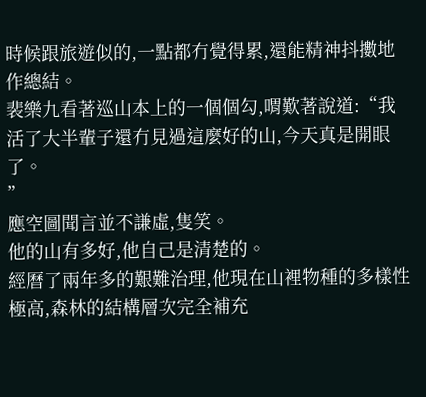時候跟旅遊似的,一點都冇覺得累,還能精神抖擻地作總結。
裴樂九看著巡山本上的一個個勾,喟歎著說道:“我活了大半輩子還冇見過這麼好的山,今天真是開眼了。
”
應空圖聞言並不謙虛,隻笑。
他的山有多好,他自己是清楚的。
經曆了兩年多的艱難治理,他現在山裡物種的多樣性極高,森林的結構層次完全補充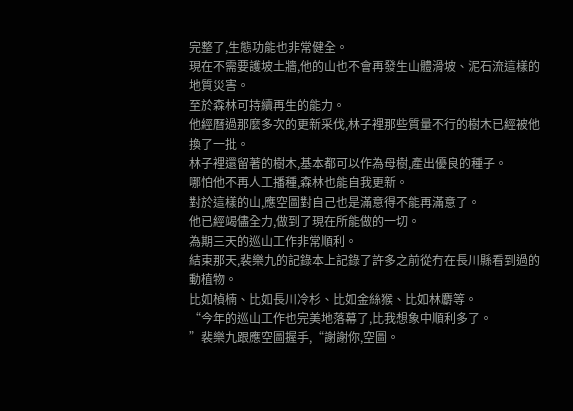完整了,生態功能也非常健全。
現在不需要護坡土牆,他的山也不會再發生山體滑坡、泥石流這樣的地質災害。
至於森林可持續再生的能力。
他經曆過那麼多次的更新采伐,林子裡那些質量不行的樹木已經被他換了一批。
林子裡還留著的樹木,基本都可以作為母樹,產出優良的種子。
哪怕他不再人工播種,森林也能自我更新。
對於這樣的山,應空圖對自己也是滿意得不能再滿意了。
他已經竭儘全力,做到了現在所能做的一切。
為期三天的巡山工作非常順利。
結束那天,裴樂九的記錄本上記錄了許多之前從冇在長川縣看到過的動植物。
比如楨楠、比如長川冷杉、比如金絲猴、比如林麝等。
“今年的巡山工作也完美地落幕了,比我想象中順利多了。
”裴樂九跟應空圖握手,“謝謝你,空圖。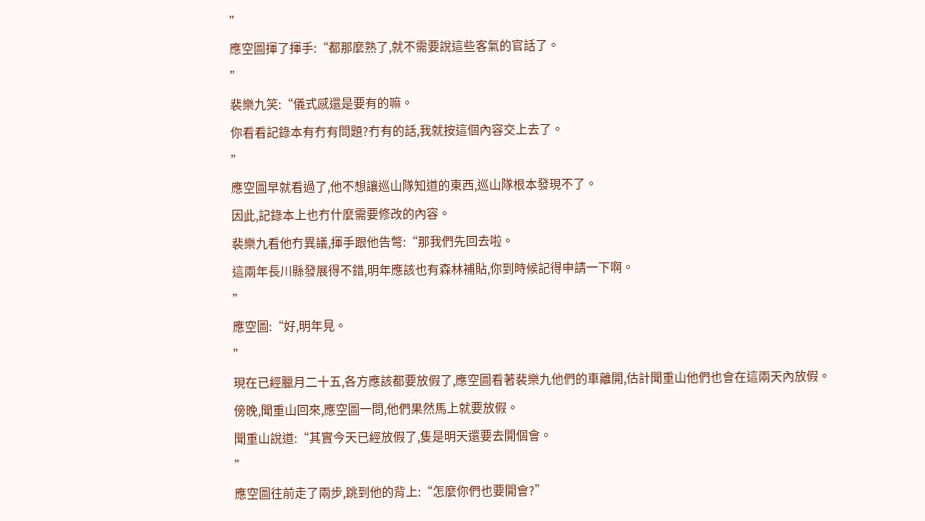”
應空圖揮了揮手:“都那麼熟了,就不需要說這些客氣的官話了。
”
裴樂九笑:“儀式感還是要有的嘛。
你看看記錄本有冇有問題?冇有的話,我就按這個內容交上去了。
”
應空圖早就看過了,他不想讓巡山隊知道的東西,巡山隊根本發現不了。
因此,記錄本上也冇什麼需要修改的內容。
裴樂九看他冇異議,揮手跟他告彆:“那我們先回去啦。
這兩年長川縣發展得不錯,明年應該也有森林補貼,你到時候記得申請一下啊。
”
應空圖:“好,明年見。
”
現在已經臘月二十五,各方應該都要放假了,應空圖看著裴樂九他們的車離開,估計聞重山他們也會在這兩天內放假。
傍晚,聞重山回來,應空圖一問,他們果然馬上就要放假。
聞重山說道:“其實今天已經放假了,隻是明天還要去開個會。
”
應空圖往前走了兩步,跳到他的背上:“怎麼你們也要開會?”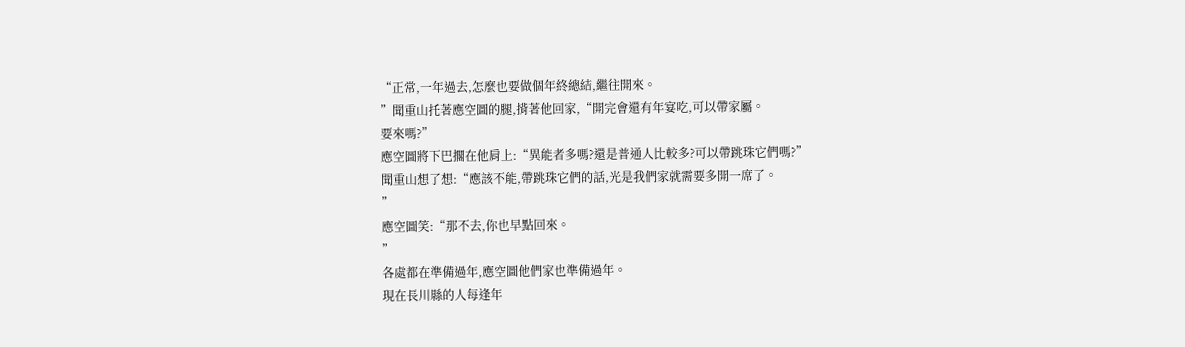“正常,一年過去,怎麼也要做個年終總結,繼往開來。
”聞重山托著應空圖的腿,揹著他回家,“開完會還有年宴吃,可以帶家屬。
要來嗎?”
應空圖將下巴擱在他肩上:“異能者多嗎?還是普通人比較多?可以帶跳珠它們嗎?”
聞重山想了想:“應該不能,帶跳珠它們的話,光是我們家就需要多開一席了。
”
應空圖笑:“那不去,你也早點回來。
”
各處都在準備過年,應空圖他們家也準備過年。
現在長川縣的人每逢年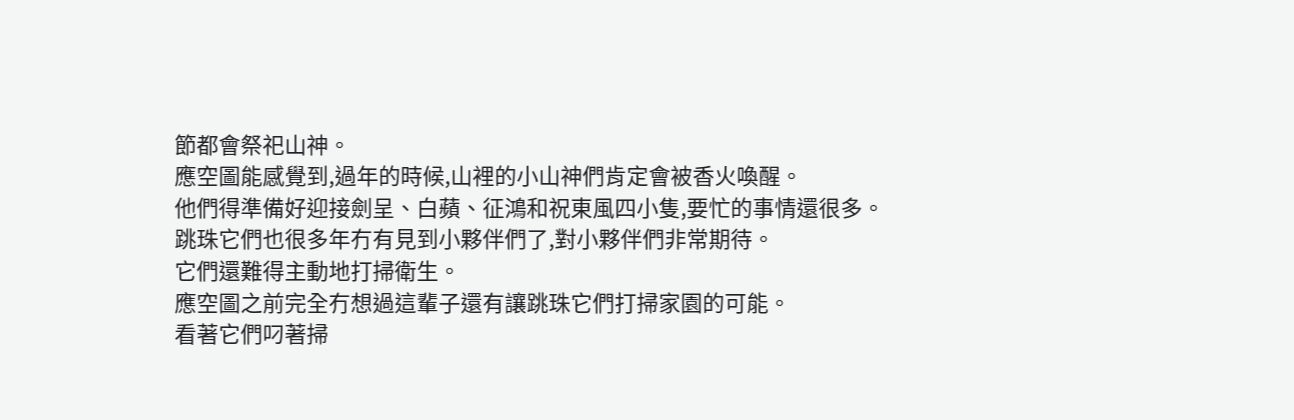節都會祭祀山神。
應空圖能感覺到,過年的時候,山裡的小山神們肯定會被香火喚醒。
他們得準備好迎接劍呈、白蘋、征鴻和祝東風四小隻,要忙的事情還很多。
跳珠它們也很多年冇有見到小夥伴們了,對小夥伴們非常期待。
它們還難得主動地打掃衛生。
應空圖之前完全冇想過這輩子還有讓跳珠它們打掃家園的可能。
看著它們叼著掃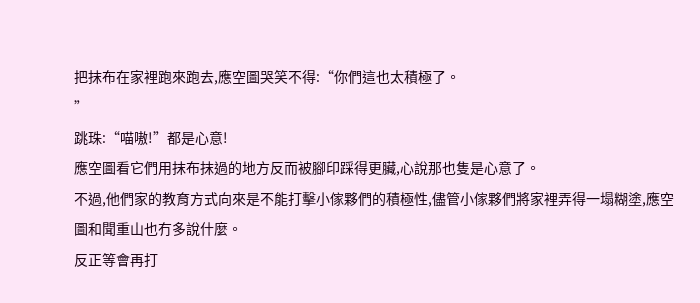把抹布在家裡跑來跑去,應空圖哭笑不得:“你們這也太積極了。
”
跳珠:“喵嗷!”都是心意!
應空圖看它們用抹布抹過的地方反而被腳印踩得更臟,心說那也隻是心意了。
不過,他們家的教育方式向來是不能打擊小傢夥們的積極性,儘管小傢夥們將家裡弄得一塌糊塗,應空圖和聞重山也冇多說什麼。
反正等會再打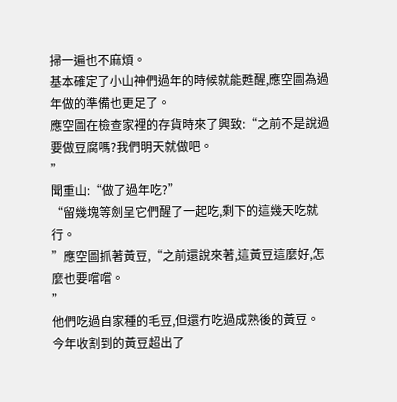掃一遍也不麻煩。
基本確定了小山神們過年的時候就能甦醒,應空圖為過年做的準備也更足了。
應空圖在檢查家裡的存貨時來了興致:“之前不是說過要做豆腐嗎?我們明天就做吧。
”
聞重山:“做了過年吃?”
“留幾塊等劍呈它們醒了一起吃,剩下的這幾天吃就行。
”應空圖抓著黃豆,“之前還說來著,這黃豆這麼好,怎麼也要嚐嚐。
”
他們吃過自家種的毛豆,但還冇吃過成熟後的黃豆。
今年收割到的黃豆超出了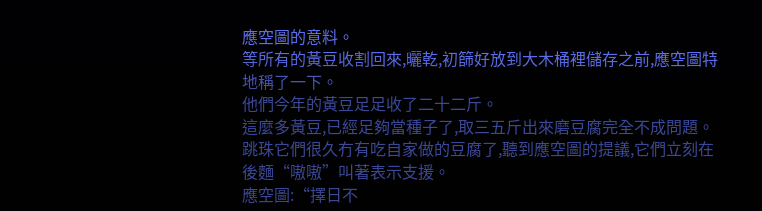應空圖的意料。
等所有的黃豆收割回來,曬乾,初篩好放到大木桶裡儲存之前,應空圖特地稱了一下。
他們今年的黃豆足足收了二十二斤。
這麼多黃豆,已經足夠當種子了,取三五斤出來磨豆腐完全不成問題。
跳珠它們很久冇有吃自家做的豆腐了,聽到應空圖的提議,它們立刻在後麵“嗷嗷”叫著表示支援。
應空圖:“擇日不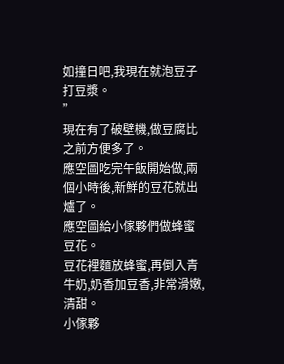如撞日吧,我現在就泡豆子打豆漿。
”
現在有了破壁機,做豆腐比之前方便多了。
應空圖吃完午飯開始做,兩個小時後,新鮮的豆花就出爐了。
應空圖給小傢夥們做蜂蜜豆花。
豆花裡麵放蜂蜜,再倒入青牛奶,奶香加豆香,非常滑嫩,清甜。
小傢夥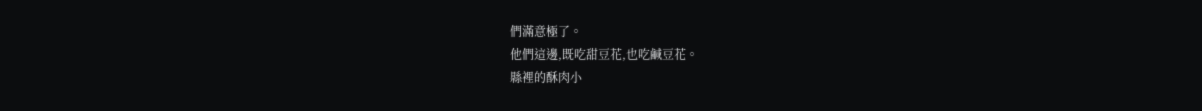們滿意極了。
他們這邊,既吃甜豆花,也吃鹹豆花。
縣裡的酥肉小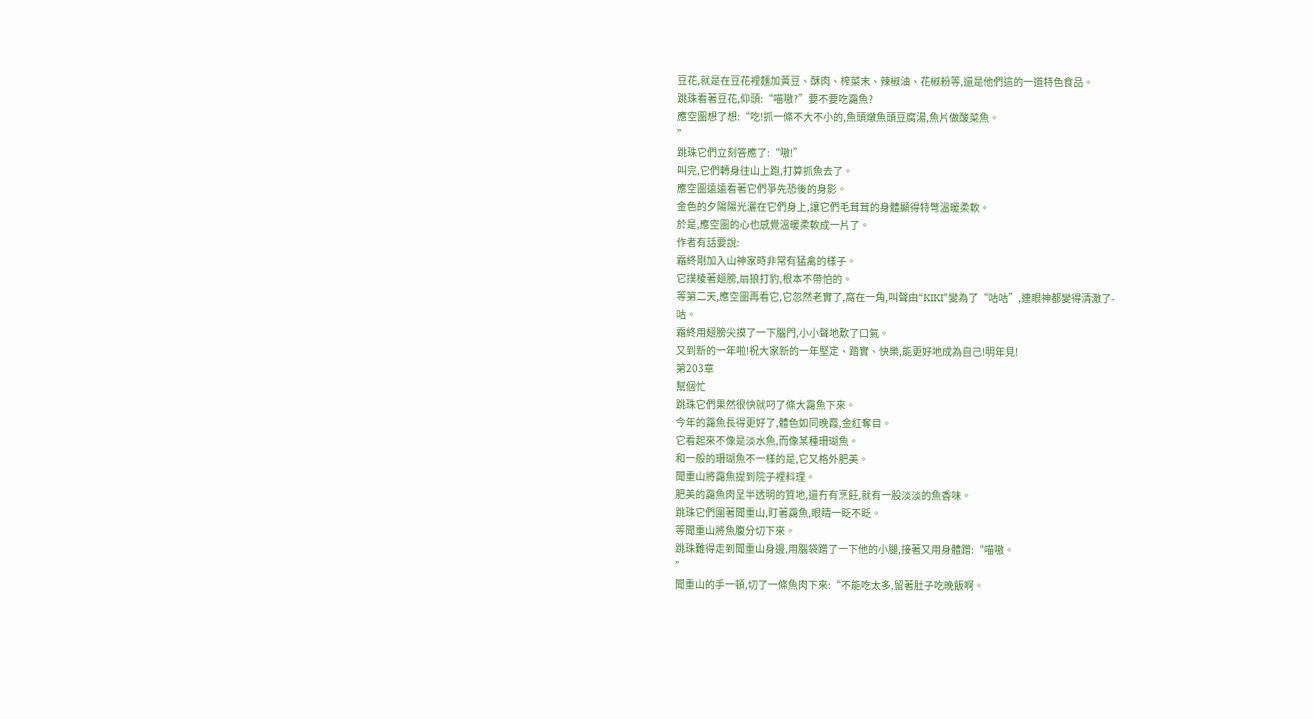豆花,就是在豆花裡麵加黃豆、酥肉、榨菜末、辣椒油、花椒粉等,還是他們這的一道特色食品。
跳珠看著豆花,仰頭:“喵嗷?”要不要吃靄魚?
應空圖想了想:“吃!抓一條不大不小的,魚頭燉魚頭豆腐湯,魚片做酸菜魚。
”
跳珠它們立刻答應了:“嗷!”
叫完,它們轉身往山上跑,打算抓魚去了。
應空圖遠遠看著它們爭先恐後的身影。
金色的夕陽陽光灑在它們身上,讓它們毛茸茸的身體顯得特彆溫暖柔軟。
於是,應空圖的心也感覺溫暖柔軟成一片了。
作者有話要說:
霜終剛加入山神家時非常有猛禽的樣子。
它撲棱著翅膀,扇狼打豹,根本不帶怕的。
等第二天,應空圖再看它,它忽然老實了,窩在一角,叫聲由“KIKI”變為了“咕咕”,連眼神都變得清澈了-
咕。
霜終用翅膀尖摸了一下腦門,小小聲地歎了口氣。
又到新的一年啦!祝大家新的一年堅定、踏實、快樂,能更好地成為自己!明年見!
第203章
幫個忙
跳珠它們果然很快就叼了條大靄魚下來。
今年的靄魚長得更好了,體色如同晚霞,金紅奪目。
它看起來不像是淡水魚,而像某種珊瑚魚。
和一般的珊瑚魚不一樣的是,它又格外肥美。
聞重山將靄魚提到院子裡料理。
肥美的靄魚肉呈半透明的質地,還冇有烹飪,就有一股淡淡的魚香味。
跳珠它們圍著聞重山,盯著靄魚,眼睛一眨不眨。
等聞重山將魚腹分切下來。
跳珠難得走到聞重山身邊,用腦袋蹭了一下他的小腿,接著又用身體蹭:“喵嗷。
”
聞重山的手一頓,切了一條魚肉下來:“不能吃太多,留著肚子吃晚飯啊。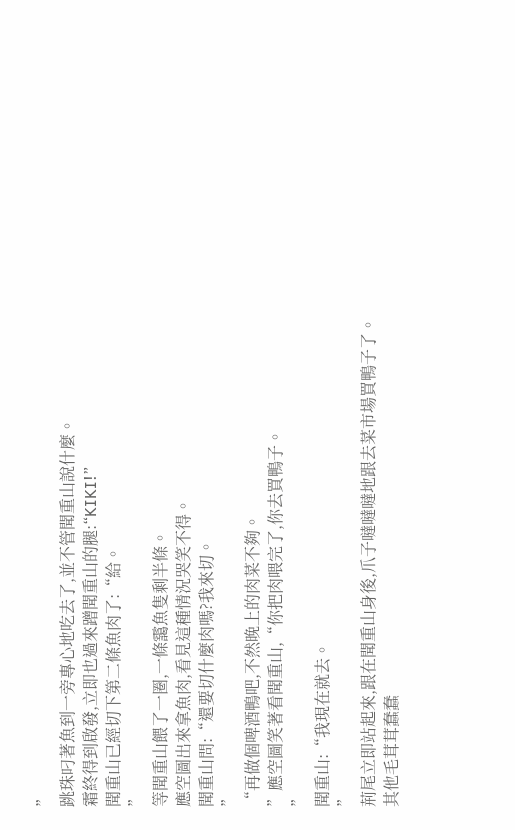”
跳珠叼著魚到一旁專心地吃去了,並不管聞重山說什麼。
霜終得到啟發,立即也過來蹭聞重山的腿:“KIKI!”
聞重山已經切下第二條魚肉了:“給。
”
等聞重山餵了一圈,一條靄魚隻剩半條。
應空圖出來拿魚肉,看見這種情況哭笑不得。
聞重山問:“還要切什麼肉嗎?我來切。
”
“再做個啤酒鴨吧,不然晚上的肉菜不夠。
”應空圖笑著看聞重山,“你把肉喂完了,你去買鴨子。
”
聞重山:“我現在就去。
”
荊尾立即站起來,跟在聞重山身後,爪子噠噠噠地跟去菜市場買鴨子了。
其他毛茸茸蠢蠢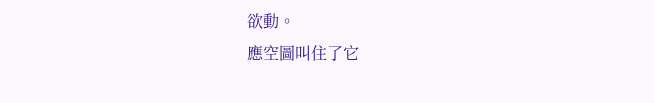欲動。
應空圖叫住了它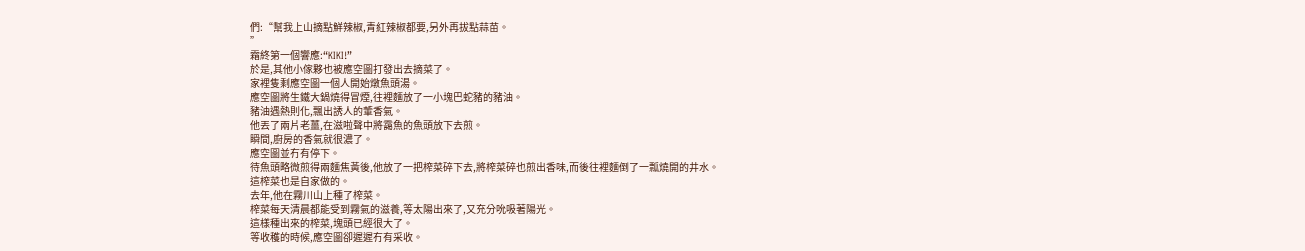們:“幫我上山摘點鮮辣椒,青紅辣椒都要,另外再拔點蒜苗。
”
霜終第一個響應:“KIKI!”
於是,其他小傢夥也被應空圖打發出去摘菜了。
家裡隻剩應空圖一個人開始燉魚頭湯。
應空圖將生鐵大鍋燒得冒煙,往裡麵放了一小塊巴蛇豬的豬油。
豬油遇熱則化,飄出誘人的葷香氣。
他丟了兩片老薑,在滋啦聲中將靄魚的魚頭放下去煎。
瞬間,廚房的香氣就很濃了。
應空圖並冇有停下。
待魚頭略微煎得兩麵焦黃後,他放了一把榨菜碎下去,將榨菜碎也煎出香味,而後往裡麵倒了一瓢燒開的井水。
這榨菜也是自家做的。
去年,他在霧川山上種了榨菜。
榨菜每天清晨都能受到霧氣的滋養,等太陽出來了,又充分吮吸著陽光。
這樣種出來的榨菜,塊頭已經很大了。
等收穫的時候,應空圖卻遲遲冇有采收。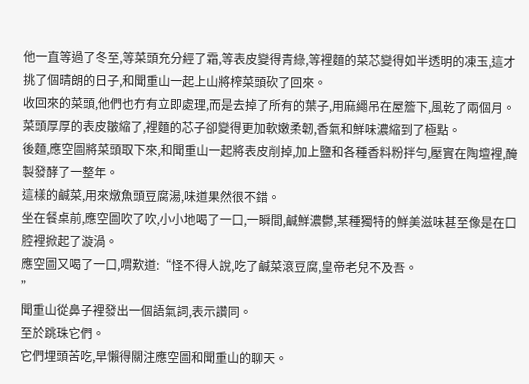他一直等過了冬至,等菜頭充分經了霜,等表皮變得青綠,等裡麵的菜芯變得如半透明的凍玉,這才挑了個晴朗的日子,和聞重山一起上山將榨菜頭砍了回來。
收回來的菜頭,他們也冇有立即處理,而是去掉了所有的葉子,用麻繩吊在屋簷下,風乾了兩個月。
菜頭厚厚的表皮皺縮了,裡麵的芯子卻變得更加軟嫩柔韌,香氣和鮮味濃縮到了極點。
後麵,應空圖將菜頭取下來,和聞重山一起將表皮削掉,加上鹽和各種香料粉拌勻,壓實在陶壇裡,醃製發酵了一整年。
這樣的鹹菜,用來燉魚頭豆腐湯,味道果然很不錯。
坐在餐桌前,應空圖吹了吹,小小地喝了一口,一瞬間,鹹鮮濃鬱,某種獨特的鮮美滋味甚至像是在口腔裡掀起了漩渦。
應空圖又喝了一口,喟歎道:“怪不得人說,吃了鹹菜滾豆腐,皇帝老兒不及吾。
”
聞重山從鼻子裡發出一個語氣詞,表示讚同。
至於跳珠它們。
它們埋頭苦吃,早懶得關注應空圖和聞重山的聊天。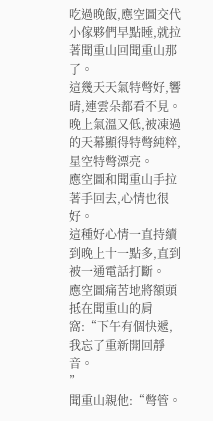吃過晚飯,應空圖交代小傢夥們早點睡,就拉著聞重山回聞重山那了。
這幾天天氣特彆好,響晴,連雲朵都看不見。
晚上氣溫又低,被凍過的天幕顯得特彆純粹,星空特彆漂亮。
應空圖和聞重山手拉著手回去,心情也很好。
這種好心情一直持續到晚上十一點多,直到被一通電話打斷。
應空圖痛苦地將額頭抵在聞重山的肩窩:“下午有個快遞,我忘了重新開回靜音。
”
聞重山親他:“彆管。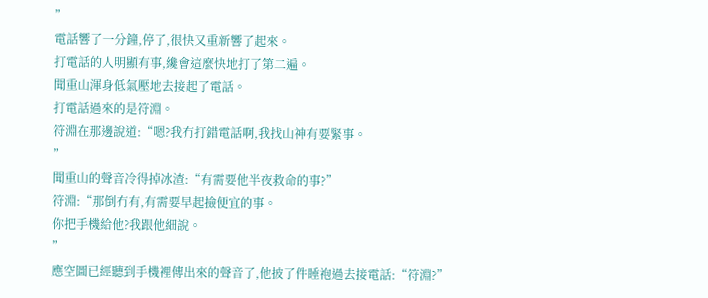”
電話響了一分鐘,停了,很快又重新響了起來。
打電話的人明顯有事,纔會這麼快地打了第二遍。
聞重山渾身低氣壓地去接起了電話。
打電話過來的是符淵。
符淵在那邊說道:“嗯?我冇打錯電話啊,我找山神有要緊事。
”
聞重山的聲音冷得掉冰渣:“有需要他半夜救命的事?”
符淵:“那倒冇有,有需要早起撿便宜的事。
你把手機給他?我跟他細說。
”
應空圖已經聽到手機裡傳出來的聲音了,他披了件睡袍過去接電話:“符淵?”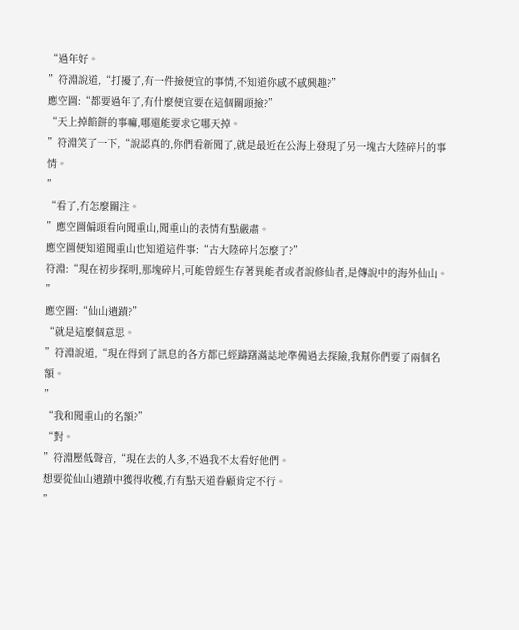“過年好。
”符淵說道,“打擾了,有一件撿便宜的事情,不知道你感不感興趣?”
應空圖:“都要過年了,有什麼便宜要在這個關頭撿?”
“天上掉餡餅的事嘛,哪還能要求它哪天掉。
”符淵笑了一下,“說認真的,你們看新聞了,就是最近在公海上發現了另一塊古大陸碎片的事情。
”
“看了,冇怎麼關注。
”應空圖偏頭看向聞重山,聞重山的表情有點嚴肅。
應空圖便知道聞重山也知道這件事:“古大陸碎片怎麼了?”
符淵:“現在初步探明,那塊碎片,可能曾經生存著異能者或者說修仙者,是傳說中的海外仙山。
”
應空圖:“仙山遺蹟?”
“就是這麼個意思。
”符淵說道,“現在得到了訊息的各方都已經躊躇滿誌地準備過去探險,我幫你們要了兩個名額。
”
“我和聞重山的名額?”
“對。
”符淵壓低聲音,“現在去的人多,不過我不太看好他們。
想要從仙山遺蹟中獲得收穫,冇有點天道眷顧肯定不行。
”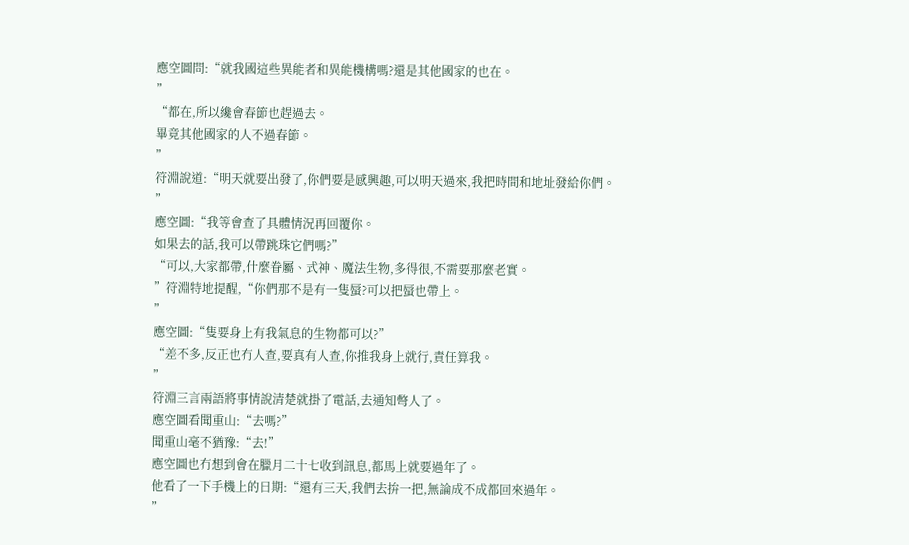應空圖問:“就我國這些異能者和異能機構嗎?還是其他國家的也在。
”
“都在,所以纔會春節也趕過去。
畢竟其他國家的人不過春節。
”
符淵說道:“明天就要出發了,你們要是感興趣,可以明天過來,我把時間和地址發給你們。
”
應空圖:“我等會查了具體情況再回覆你。
如果去的話,我可以帶跳珠它們嗎?”
“可以,大家都帶,什麼眷屬、式神、魔法生物,多得很,不需要那麼老實。
”符淵特地提醒,“你們那不是有一隻蜃?可以把蜃也帶上。
”
應空圖:“隻要身上有我氣息的生物都可以?”
“差不多,反正也冇人查,要真有人查,你推我身上就行,責任算我。
”
符淵三言兩語將事情說清楚就掛了電話,去通知彆人了。
應空圖看聞重山:“去嗎?”
聞重山毫不猶豫:“去!”
應空圖也冇想到會在臘月二十七收到訊息,都馬上就要過年了。
他看了一下手機上的日期:“還有三天,我們去拚一把,無論成不成都回來過年。
”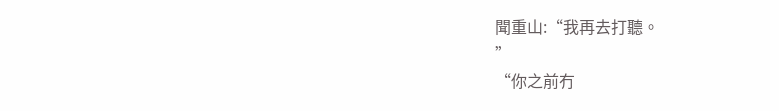聞重山:“我再去打聽。
”
“你之前冇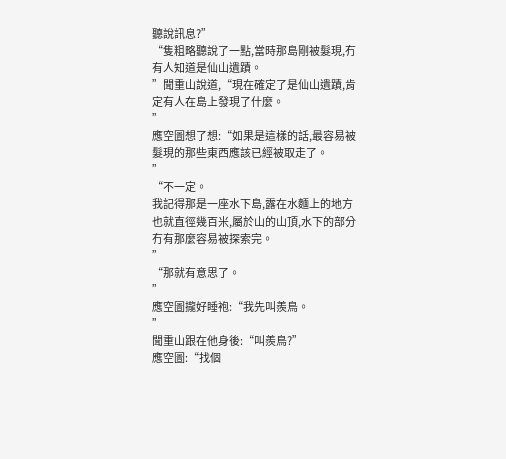聽說訊息?”
“隻粗略聽說了一點,當時那島剛被髮現,冇有人知道是仙山遺蹟。
”聞重山說道,“現在確定了是仙山遺蹟,肯定有人在島上發現了什麼。
”
應空圖想了想:“如果是這樣的話,最容易被髮現的那些東西應該已經被取走了。
”
“不一定。
我記得那是一座水下島,露在水麵上的地方也就直徑幾百米,屬於山的山頂,水下的部分冇有那麼容易被探索完。
”
“那就有意思了。
”
應空圖攏好睡袍:“我先叫羨鳥。
”
聞重山跟在他身後:“叫羨鳥?”
應空圖:“找個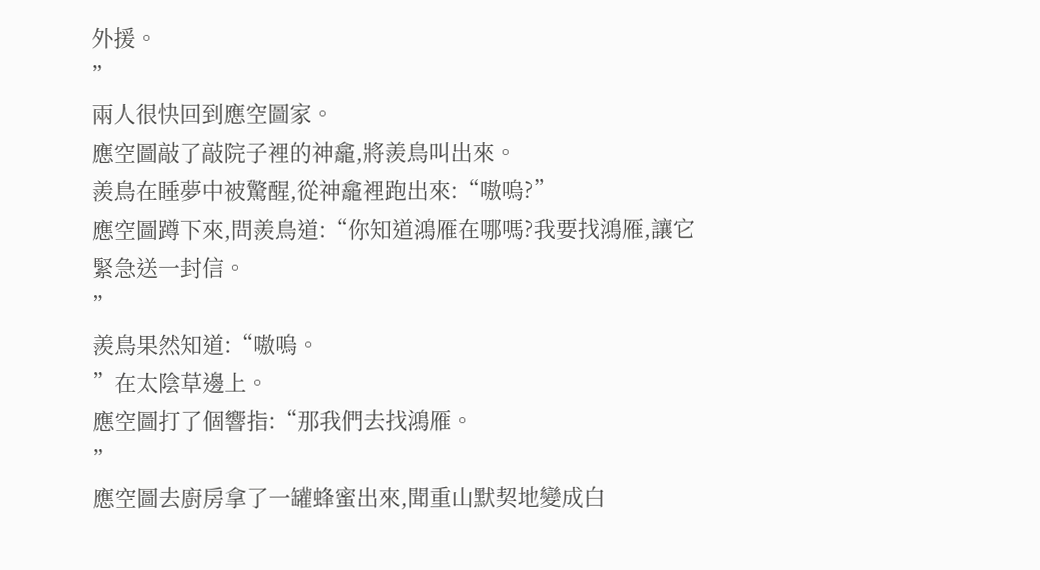外援。
”
兩人很快回到應空圖家。
應空圖敲了敲院子裡的神龕,將羨鳥叫出來。
羨鳥在睡夢中被驚醒,從神龕裡跑出來:“嗷嗚?”
應空圖蹲下來,問羨鳥道:“你知道鴻雁在哪嗎?我要找鴻雁,讓它緊急送一封信。
”
羨鳥果然知道:“嗷嗚。
”在太陰草邊上。
應空圖打了個響指:“那我們去找鴻雁。
”
應空圖去廚房拿了一罐蜂蜜出來,聞重山默契地變成白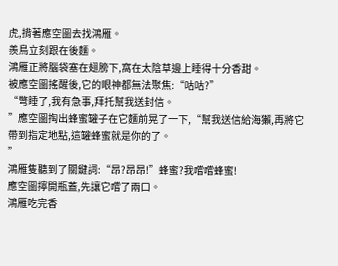虎,揹著應空圖去找鴻雁。
羨鳥立刻跟在後麵。
鴻雁正將腦袋塞在翅膀下,窩在太陰草邊上睡得十分香甜。
被應空圖搖醒後,它的眼神都無法聚焦:“咕咕?”
“彆睡了,我有急事,拜托幫我送封信。
”應空圖掏出蜂蜜罐子在它麵前晃了一下,“幫我送信給海獺,再將它帶到指定地點,這罐蜂蜜就是你的了。
”
鴻雁隻聽到了關鍵詞:“昂?昂昂!”蜂蜜?我嚐嚐蜂蜜!
應空圖擰開瓶蓋,先讓它嚐了兩口。
鴻雁吃完香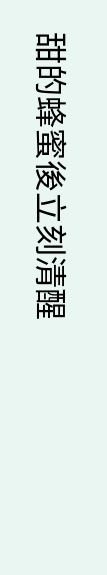甜的蜂蜜後立刻清醒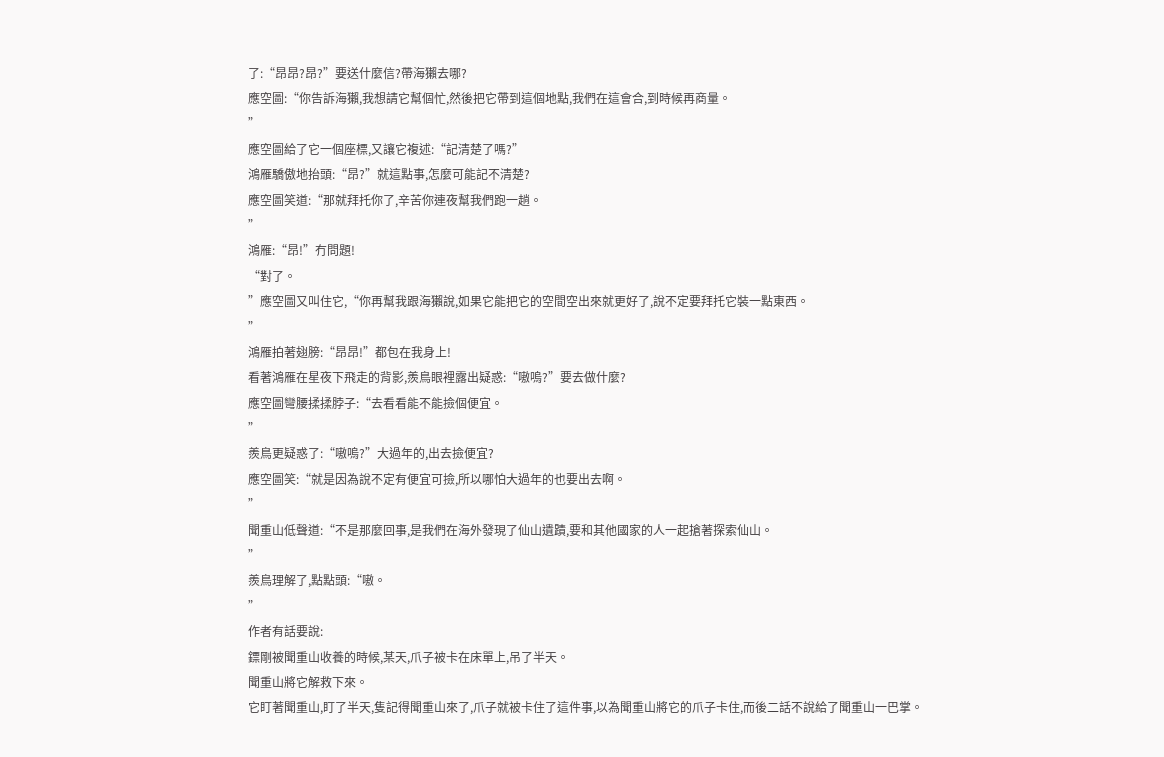了:“昂昂?昂?”要送什麼信?帶海獺去哪?
應空圖:“你告訴海獺,我想請它幫個忙,然後把它帶到這個地點,我們在這會合,到時候再商量。
”
應空圖給了它一個座標,又讓它複述:“記清楚了嗎?”
鴻雁驕傲地抬頭:“昂?”就這點事,怎麼可能記不清楚?
應空圖笑道:“那就拜托你了,辛苦你連夜幫我們跑一趟。
”
鴻雁:“昂!”冇問題!
“對了。
”應空圖又叫住它,“你再幫我跟海獺說,如果它能把它的空間空出來就更好了,說不定要拜托它裝一點東西。
”
鴻雁拍著翅膀:“昂昂!”都包在我身上!
看著鴻雁在星夜下飛走的背影,羨鳥眼裡露出疑惑:“嗷嗚?”要去做什麼?
應空圖彎腰揉揉脖子:“去看看能不能撿個便宜。
”
羨鳥更疑惑了:“嗷嗚?”大過年的,出去撿便宜?
應空圖笑:“就是因為說不定有便宜可撿,所以哪怕大過年的也要出去啊。
”
聞重山低聲道:“不是那麼回事,是我們在海外發現了仙山遺蹟,要和其他國家的人一起搶著探索仙山。
”
羨鳥理解了,點點頭:“嗷。
”
作者有話要說:
鏢剛被聞重山收養的時候,某天,爪子被卡在床單上,吊了半天。
聞重山將它解救下來。
它盯著聞重山,盯了半天,隻記得聞重山來了,爪子就被卡住了這件事,以為聞重山將它的爪子卡住,而後二話不說給了聞重山一巴掌。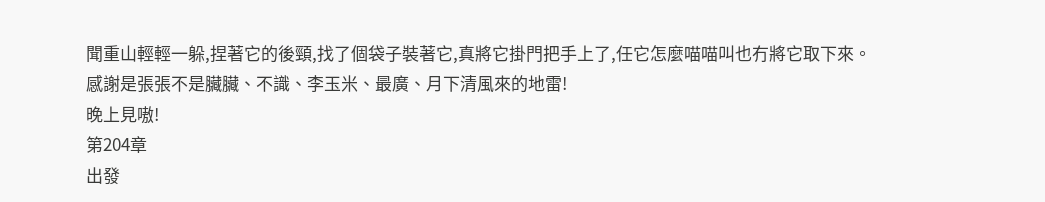聞重山輕輕一躲,捏著它的後頸,找了個袋子裝著它,真將它掛門把手上了,任它怎麼喵喵叫也冇將它取下來。
感謝是張張不是臟臟、不識、李玉米、最廣、月下清風來的地雷!
晚上見嗷!
第204章
出發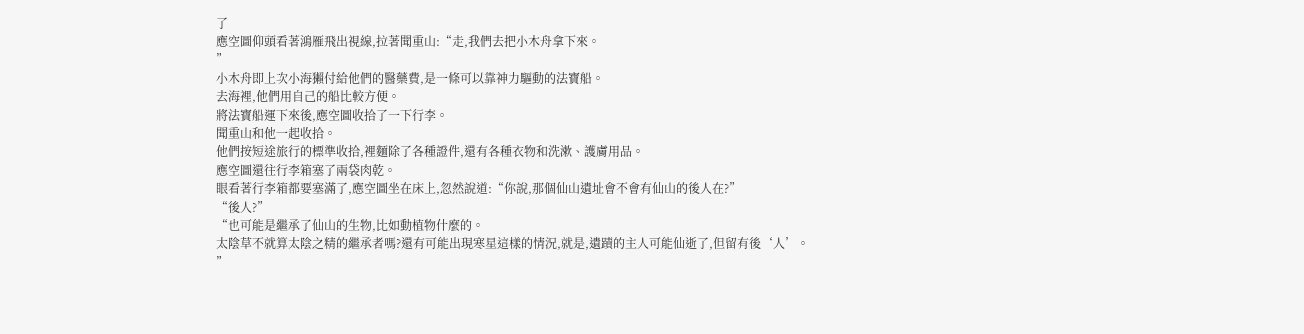了
應空圖仰頭看著鴻雁飛出視線,拉著聞重山:“走,我們去把小木舟拿下來。
”
小木舟即上次小海獺付給他們的醫藥費,是一條可以靠神力驅動的法寶船。
去海裡,他們用自己的船比較方便。
將法寶船運下來後,應空圖收拾了一下行李。
聞重山和他一起收拾。
他們按短途旅行的標準收拾,裡麵除了各種證件,還有各種衣物和洗漱、護膚用品。
應空圖還往行李箱塞了兩袋肉乾。
眼看著行李箱都要塞滿了,應空圖坐在床上,忽然說道:“你說,那個仙山遺址會不會有仙山的後人在?”
“後人?”
“也可能是繼承了仙山的生物,比如動植物什麼的。
太陰草不就算太陰之精的繼承者嗎?還有可能出現寒星這樣的情況,就是,遺蹟的主人可能仙逝了,但留有後‘人’。
”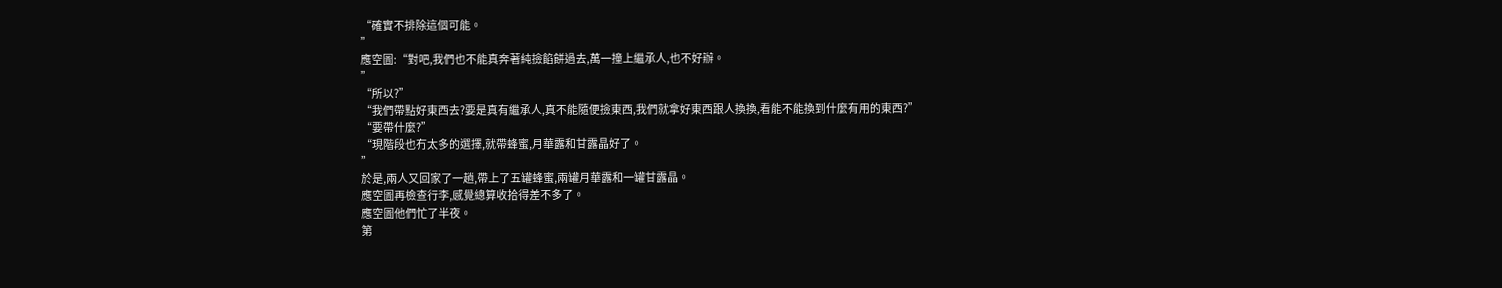“確實不排除這個可能。
”
應空圖:“對吧,我們也不能真奔著純撿餡餅過去,萬一撞上繼承人,也不好辦。
”
“所以?”
“我們帶點好東西去?要是真有繼承人,真不能隨便撿東西,我們就拿好東西跟人換換,看能不能換到什麼有用的東西?”
“要帶什麼?”
“現階段也冇太多的選擇,就帶蜂蜜,月華露和甘露晶好了。
”
於是,兩人又回家了一趟,帶上了五罐蜂蜜,兩罐月華露和一罐甘露晶。
應空圖再檢查行李,感覺總算收拾得差不多了。
應空圖他們忙了半夜。
第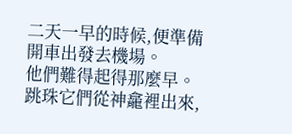二天一早的時候,便準備開車出發去機場。
他們難得起得那麼早。
跳珠它們從神龕裡出來,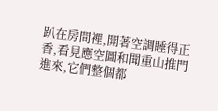趴在房間裡,開著空調睡得正香,看見應空圖和聞重山推門進來,它們整個都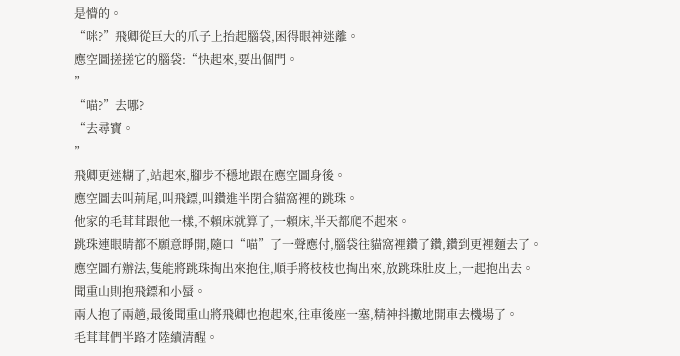是懵的。
“咪?”飛卿從巨大的爪子上抬起腦袋,困得眼神迷離。
應空圖搓搓它的腦袋:“快起來,要出個門。
”
“喵?”去哪?
“去尋寶。
”
飛卿更迷糊了,站起來,腳步不穩地跟在應空圖身後。
應空圖去叫荊尾,叫飛鏢,叫鑽進半閉合貓窩裡的跳珠。
他家的毛茸茸跟他一樣,不賴床就算了,一賴床,半天都爬不起來。
跳珠連眼睛都不願意睜開,隨口“喵”了一聲應付,腦袋往貓窩裡鑽了鑽,鑽到更裡麵去了。
應空圖冇辦法,隻能將跳珠掏出來抱住,順手將枝枝也掏出來,放跳珠肚皮上,一起抱出去。
聞重山則抱飛鏢和小蜃。
兩人抱了兩趟,最後聞重山將飛卿也抱起來,往車後座一塞,精神抖擻地開車去機場了。
毛茸茸們半路才陸續清醒。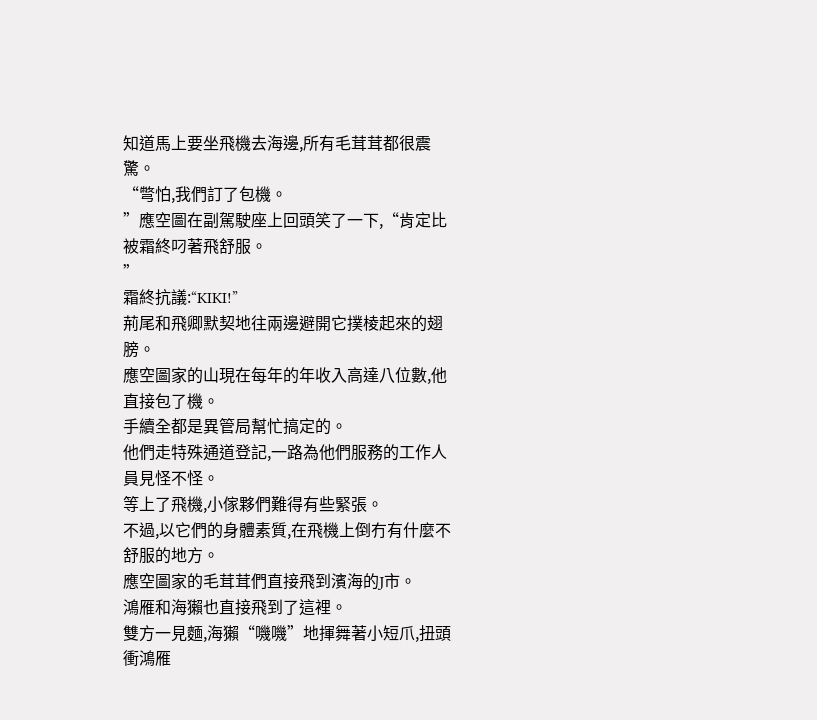知道馬上要坐飛機去海邊,所有毛茸茸都很震驚。
“彆怕,我們訂了包機。
”應空圖在副駕駛座上回頭笑了一下,“肯定比被霜終叼著飛舒服。
”
霜終抗議:“KIKI!”
荊尾和飛卿默契地往兩邊避開它撲棱起來的翅膀。
應空圖家的山現在每年的年收入高達八位數,他直接包了機。
手續全都是異管局幫忙搞定的。
他們走特殊通道登記,一路為他們服務的工作人員見怪不怪。
等上了飛機,小傢夥們難得有些緊張。
不過,以它們的身體素質,在飛機上倒冇有什麼不舒服的地方。
應空圖家的毛茸茸們直接飛到濱海的J市。
鴻雁和海獺也直接飛到了這裡。
雙方一見麵,海獺“嘰嘰”地揮舞著小短爪,扭頭衝鴻雁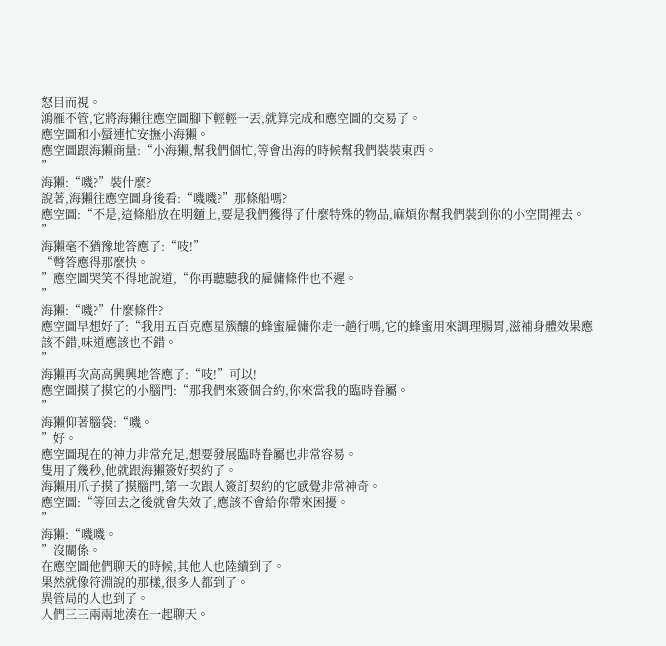怒目而視。
鴻雁不管,它將海獺往應空圖腳下輕輕一丟,就算完成和應空圖的交易了。
應空圖和小蜃連忙安撫小海獺。
應空圖跟海獺商量:“小海獺,幫我們個忙,等會出海的時候幫我們裝裝東西。
”
海獺:“嘰?”裝什麼?
說著,海獺往應空圖身後看:“嘰嘰?”那條船嗎?
應空圖:“不是,這條船放在明麵上,要是我們獲得了什麼特殊的物品,麻煩你幫我們裝到你的小空間裡去。
”
海獺毫不猶豫地答應了:“吱!”
“彆答應得那麼快。
”應空圖哭笑不得地說道,“你再聽聽我的雇傭條件也不遲。
”
海獺:“嘰?”什麼條件?
應空圖早想好了:“我用五百克應星簇釀的蜂蜜雇傭你走一趟行嗎,它的蜂蜜用來調理腸胃,滋補身體效果應該不錯,味道應該也不錯。
”
海獺再次高高興興地答應了:“吱!”可以!
應空圖摸了摸它的小腦門:“那我們來簽個合約,你來當我的臨時眷屬。
”
海獺仰著腦袋:“嘰。
”好。
應空圖現在的神力非常充足,想要發展臨時眷屬也非常容易。
隻用了幾秒,他就跟海獺簽好契約了。
海獺用爪子摸了摸腦門,第一次跟人簽訂契約的它感覺非常神奇。
應空圖:“等回去之後就會失效了,應該不會給你帶來困擾。
”
海獺:“嘰嘰。
”沒關係。
在應空圖他們聊天的時候,其他人也陸續到了。
果然就像符淵說的那樣,很多人都到了。
異管局的人也到了。
人們三三兩兩地湊在一起聊天。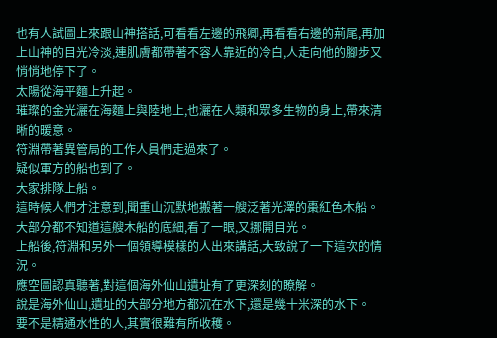也有人試圖上來跟山神搭話,可看看左邊的飛卿,再看看右邊的荊尾,再加上山神的目光冷淡,連肌膚都帶著不容人靠近的冷白,人走向他的腳步又悄悄地停下了。
太陽從海平麵上升起。
璀璨的金光灑在海麵上與陸地上,也灑在人類和眾多生物的身上,帶來清晰的暖意。
符淵帶著異管局的工作人員們走過來了。
疑似軍方的船也到了。
大家排隊上船。
這時候人們才注意到,聞重山沉默地搬著一艘泛著光澤的棗紅色木船。
大部分都不知道這艘木船的底細,看了一眼,又挪開目光。
上船後,符淵和另外一個領導模樣的人出來講話,大致說了一下這次的情況。
應空圖認真聽著,對這個海外仙山遺址有了更深刻的瞭解。
說是海外仙山,遺址的大部分地方都沉在水下,還是幾十米深的水下。
要不是精通水性的人,其實很難有所收穫。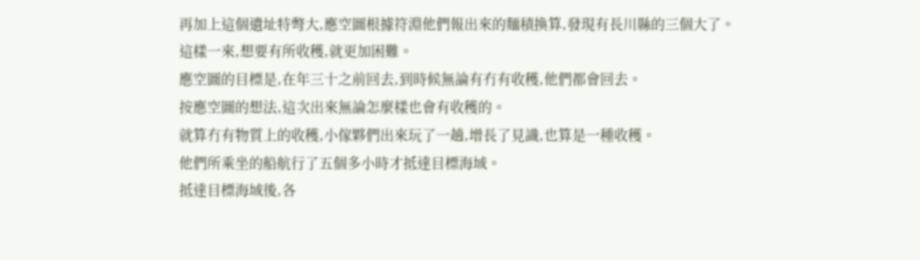再加上這個遺址特彆大,應空圖根據符淵他們報出來的麵積換算,發現有長川縣的三個大了。
這樣一來,想要有所收穫,就更加困難。
應空圖的目標是,在年三十之前回去,到時候無論有冇有收穫,他們都會回去。
按應空圖的想法,這次出來無論怎麼樣也會有收穫的。
就算冇有物質上的收穫,小傢夥們出來玩了一趟,增長了見識,也算是一種收穫。
他們所乘坐的船航行了五個多小時才抵達目標海域。
抵達目標海域後,各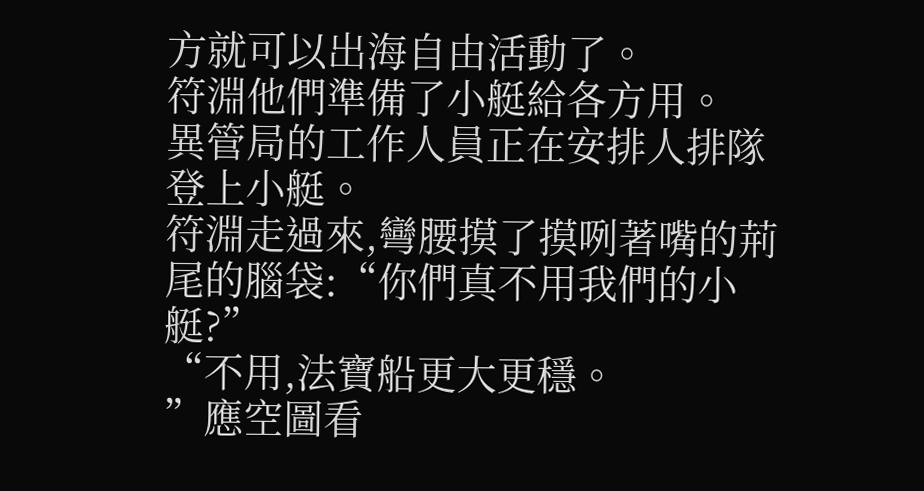方就可以出海自由活動了。
符淵他們準備了小艇給各方用。
異管局的工作人員正在安排人排隊登上小艇。
符淵走過來,彎腰摸了摸咧著嘴的荊尾的腦袋:“你們真不用我們的小艇?”
“不用,法寶船更大更穩。
”應空圖看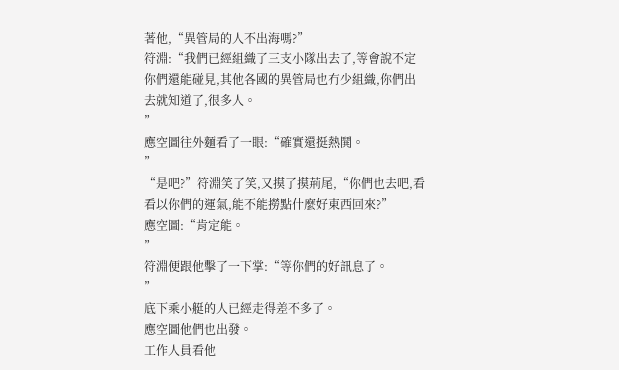著他,“異管局的人不出海嗎?”
符淵:“我們已經組織了三支小隊出去了,等會說不定你們還能碰見,其他各國的異管局也冇少組織,你們出去就知道了,很多人。
”
應空圖往外麵看了一眼:“確實還挺熱鬨。
”
“是吧?”符淵笑了笑,又摸了摸荊尾,“你們也去吧,看看以你們的運氣,能不能撈點什麼好東西回來?”
應空圖:“肯定能。
”
符淵便跟他擊了一下掌:“等你們的好訊息了。
”
底下乘小艇的人已經走得差不多了。
應空圖他們也出發。
工作人員看他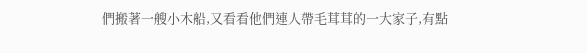們搬著一艘小木船,又看看他們連人帶毛茸茸的一大家子,有點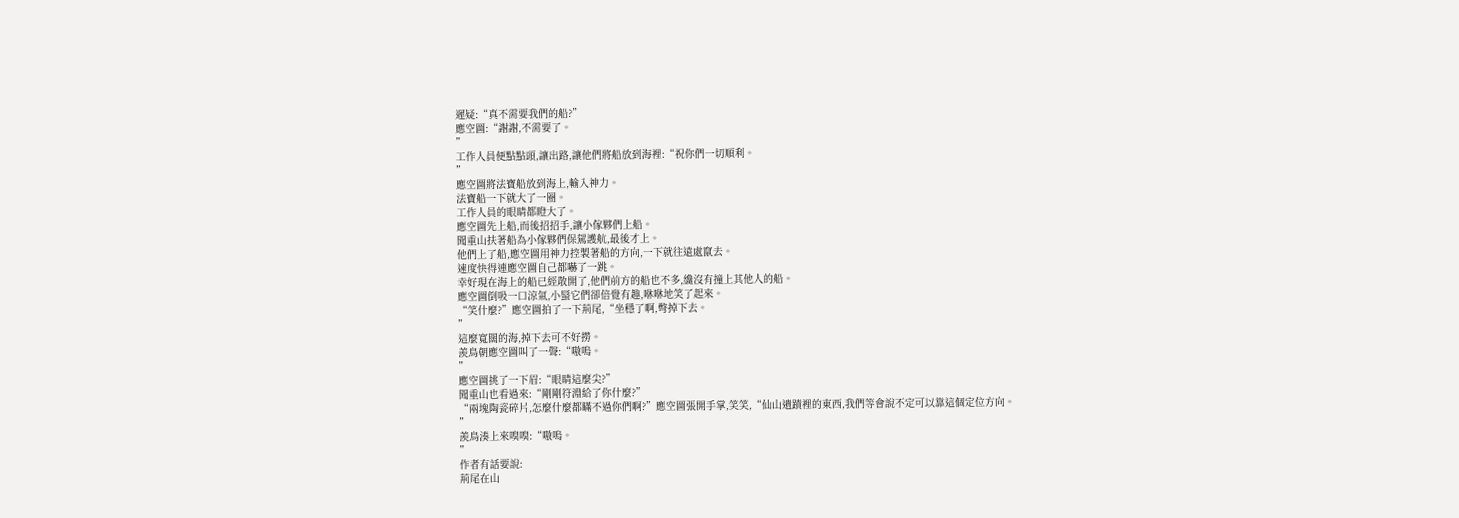遲疑:“真不需要我們的船?”
應空圖:“謝謝,不需要了。
”
工作人員便點點頭,讓出路,讓他們將船放到海裡:“祝你們一切順利。
”
應空圖將法寶船放到海上,輸入神力。
法寶船一下就大了一圈。
工作人員的眼睛都瞪大了。
應空圖先上船,而後招招手,讓小傢夥們上船。
聞重山扶著船為小傢夥們保駕護航,最後才上。
他們上了船,應空圖用神力控製著船的方向,一下就往遠處竄去。
速度快得連應空圖自己都嚇了一跳。
幸好現在海上的船已經散開了,他們前方的船也不多,纔沒有撞上其他人的船。
應空圖倒吸一口涼氣,小蜃它們卻倍覺有趣,咻咻地笑了起來。
“笑什麼?”應空圖拍了一下荊尾,“坐穩了啊,彆掉下去。
”
這麼寬闊的海,掉下去可不好撈。
羨鳥朝應空圖叫了一聲:“嗷嗚。
”
應空圖挑了一下眉:“眼睛這麼尖?”
聞重山也看過來:“剛剛符淵給了你什麼?”
“兩塊陶瓷碎片,怎麼什麼都瞞不過你們啊?”應空圖張開手掌,笑笑,“仙山遺蹟裡的東西,我們等會說不定可以靠這個定位方向。
”
羨鳥湊上來嗅嗅:“嗷嗚。
”
作者有話要說:
荊尾在山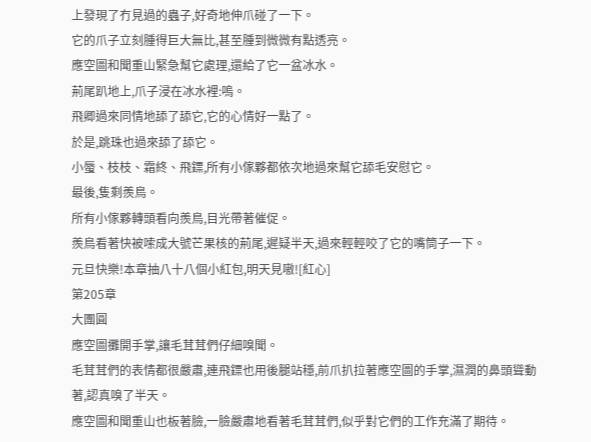上發現了冇見過的蟲子,好奇地伸爪碰了一下。
它的爪子立刻腫得巨大無比,甚至腫到微微有點透亮。
應空圖和聞重山緊急幫它處理,還給了它一盆冰水。
荊尾趴地上,爪子浸在冰水裡:嗚。
飛卿過來同情地舔了舔它,它的心情好一點了。
於是,跳珠也過來舔了舔它。
小蜃、枝枝、霜終、飛鏢,所有小傢夥都依次地過來幫它舔毛安慰它。
最後,隻剩羨鳥。
所有小傢夥轉頭看向羨鳥,目光帶著催促。
羨鳥看著快被嗦成大號芒果核的荊尾,遲疑半天,過來輕輕咬了它的嘴筒子一下。
元旦快樂!本章抽八十八個小紅包,明天見嗷![紅心]
第205章
大團圓
應空圖攤開手掌,讓毛茸茸們仔細嗅聞。
毛茸茸們的表情都很嚴肅,連飛鏢也用後腿站穩,前爪扒拉著應空圖的手掌,濕潤的鼻頭聳動著,認真嗅了半天。
應空圖和聞重山也板著臉,一臉嚴肅地看著毛茸茸們,似乎對它們的工作充滿了期待。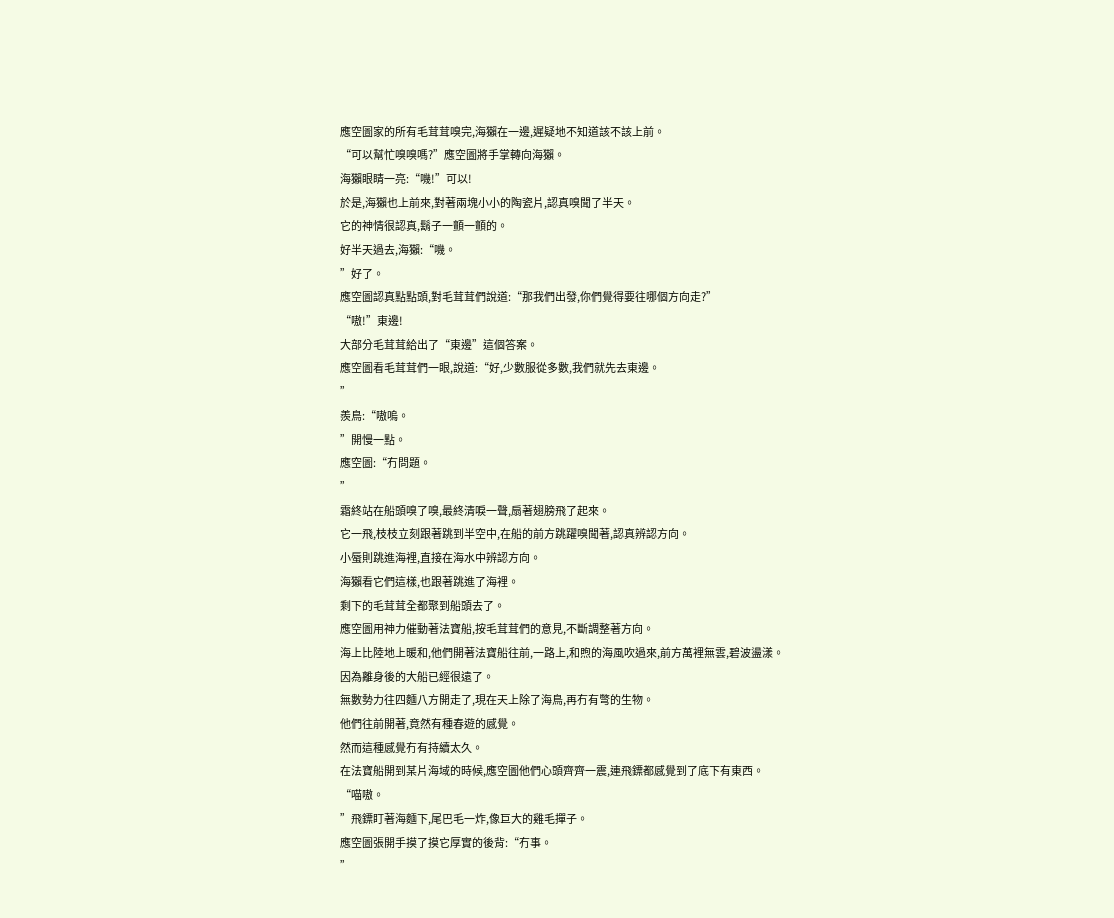應空圖家的所有毛茸茸嗅完,海獺在一邊,遲疑地不知道該不該上前。
“可以幫忙嗅嗅嗎?”應空圖將手掌轉向海獺。
海獺眼睛一亮:“嘰!”可以!
於是,海獺也上前來,對著兩塊小小的陶瓷片,認真嗅聞了半天。
它的神情很認真,鬍子一顫一顫的。
好半天過去,海獺:“嘰。
”好了。
應空圖認真點點頭,對毛茸茸們說道:“那我們出發,你們覺得要往哪個方向走?”
“嗷!”東邊!
大部分毛茸茸給出了“東邊”這個答案。
應空圖看毛茸茸們一眼,說道:“好,少數服從多數,我們就先去東邊。
”
羨鳥:“嗷嗚。
”開慢一點。
應空圖:“冇問題。
”
霜終站在船頭嗅了嗅,最終清唳一聲,扇著翅膀飛了起來。
它一飛,枝枝立刻跟著跳到半空中,在船的前方跳躍嗅聞著,認真辨認方向。
小蜃則跳進海裡,直接在海水中辨認方向。
海獺看它們這樣,也跟著跳進了海裡。
剩下的毛茸茸全都聚到船頭去了。
應空圖用神力催動著法寶船,按毛茸茸們的意見,不斷調整著方向。
海上比陸地上暖和,他們開著法寶船往前,一路上,和煦的海風吹過來,前方萬裡無雲,碧波盪漾。
因為離身後的大船已經很遠了。
無數勢力往四麵八方開走了,現在天上除了海鳥,再冇有彆的生物。
他們往前開著,竟然有種春遊的感覺。
然而這種感覺冇有持續太久。
在法寶船開到某片海域的時候,應空圖他們心頭齊齊一震,連飛鏢都感覺到了底下有東西。
“喵嗷。
”飛鏢盯著海麵下,尾巴毛一炸,像巨大的雞毛撣子。
應空圖張開手摸了摸它厚實的後背:“冇事。
”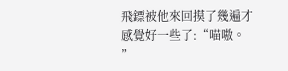飛鏢被他來回摸了幾遍才感覺好一些了:“喵嗷。
”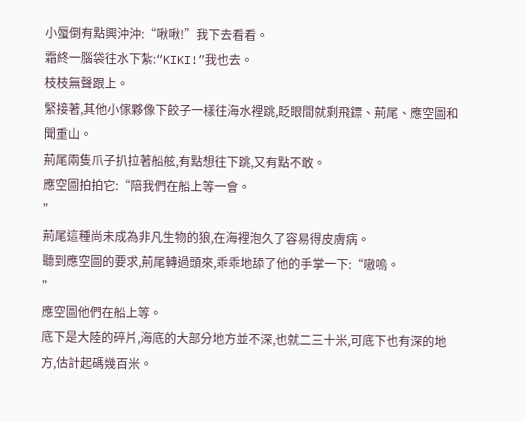小蜃倒有點興沖沖:“啾啾!”我下去看看。
霜終一腦袋往水下紮:“KIKI!”我也去。
枝枝無聲跟上。
緊接著,其他小傢夥像下餃子一樣往海水裡跳,眨眼間就剩飛鏢、荊尾、應空圖和聞重山。
荊尾兩隻爪子扒拉著船舷,有點想往下跳,又有點不敢。
應空圖拍拍它:“陪我們在船上等一會。
”
荊尾這種尚未成為非凡生物的狼,在海裡泡久了容易得皮膚病。
聽到應空圖的要求,荊尾轉過頭來,乖乖地舔了他的手掌一下:“嗷嗚。
”
應空圖他們在船上等。
底下是大陸的碎片,海底的大部分地方並不深,也就二三十米,可底下也有深的地方,估計起碼幾百米。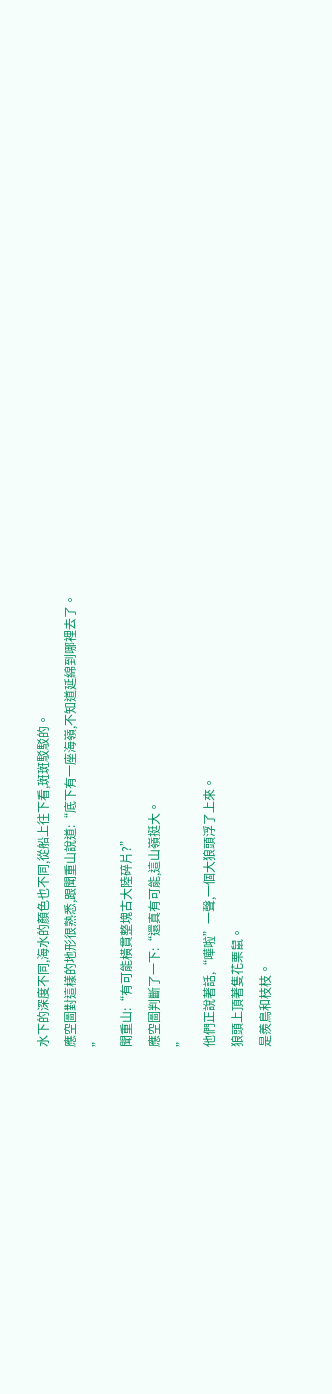水下的深度不同,海水的顏色也不同,從船上往下看,斑斑駁駁的。
應空圖對這樣的地形很熟悉,跟聞重山說道:“底下有一座海嶺,不知道延綿到哪裡去了。
”
聞重山:“有可能橫貫整塊古大陸碎片?”
應空圖判斷了一下:“還真有可能,這山嶺挺大。
”
他們正說著話,“嘩啦”一聲,一個大狼頭浮了上來。
狼頭上頂著隻花栗鼠。
是羨鳥和枝枝。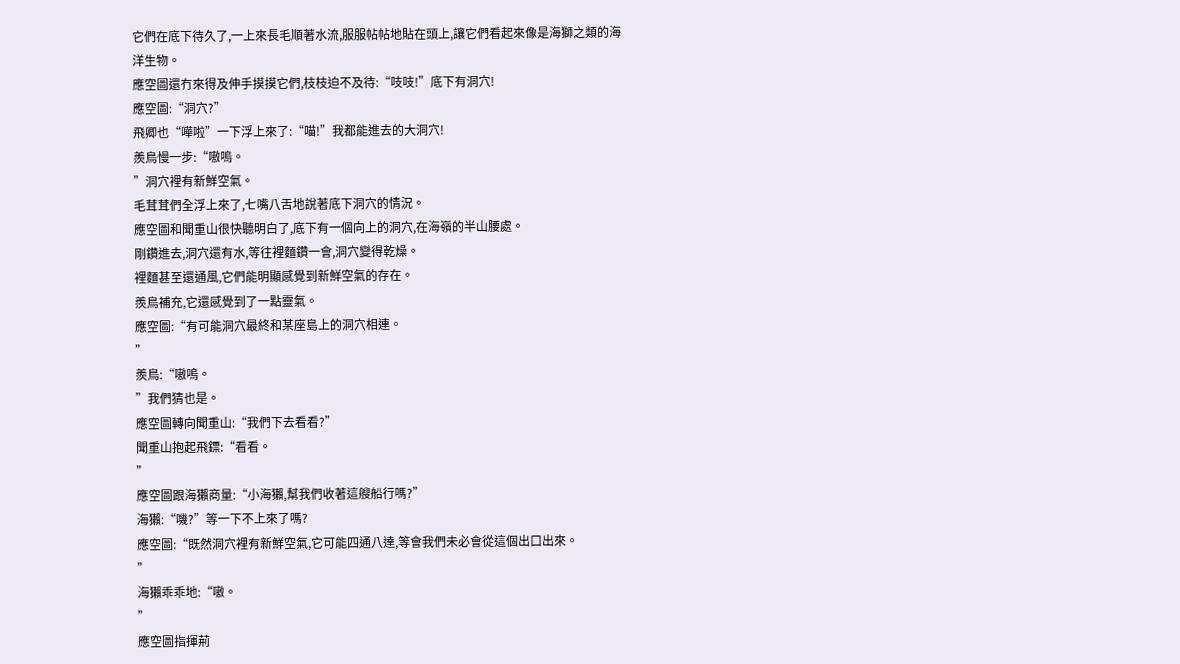它們在底下待久了,一上來長毛順著水流,服服帖帖地貼在頭上,讓它們看起來像是海獅之類的海洋生物。
應空圖還冇來得及伸手摸摸它們,枝枝迫不及待:“吱吱!”底下有洞穴!
應空圖:“洞穴?”
飛卿也“嘩啦”一下浮上來了:“喵!”我都能進去的大洞穴!
羨鳥慢一步:“嗷嗚。
”洞穴裡有新鮮空氣。
毛茸茸們全浮上來了,七嘴八舌地說著底下洞穴的情況。
應空圖和聞重山很快聽明白了,底下有一個向上的洞穴,在海嶺的半山腰處。
剛鑽進去,洞穴還有水,等往裡麵鑽一會,洞穴變得乾燥。
裡麵甚至還通風,它們能明顯感覺到新鮮空氣的存在。
羨鳥補充,它還感覺到了一點靈氣。
應空圖:“有可能洞穴最終和某座島上的洞穴相連。
”
羨鳥:“嗷嗚。
”我們猜也是。
應空圖轉向聞重山:“我們下去看看?”
聞重山抱起飛鏢:“看看。
”
應空圖跟海獺商量:“小海獺,幫我們收著這艘船行嗎?”
海獺:“嘰?”等一下不上來了嗎?
應空圖:“既然洞穴裡有新鮮空氣,它可能四通八達,等會我們未必會從這個出口出來。
”
海獺乖乖地:“嗷。
”
應空圖指揮荊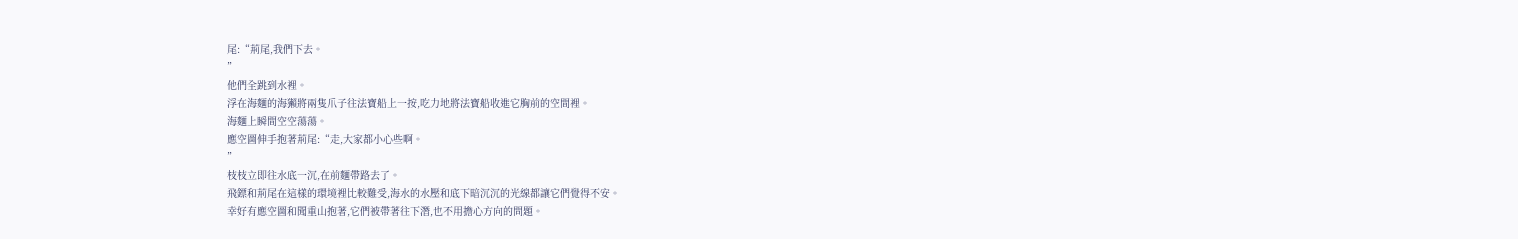尾:“荊尾,我們下去。
”
他們全跳到水裡。
浮在海麵的海獺將兩隻爪子往法寶船上一按,吃力地將法寶船收進它胸前的空間裡。
海麵上瞬間空空蕩蕩。
應空圖伸手抱著荊尾:“走,大家都小心些啊。
”
枝枝立即往水底一沉,在前麵帶路去了。
飛鏢和荊尾在這樣的環境裡比較難受,海水的水壓和底下暗沉沉的光線都讓它們覺得不安。
幸好有應空圖和聞重山抱著,它們被帶著往下潛,也不用擔心方向的問題。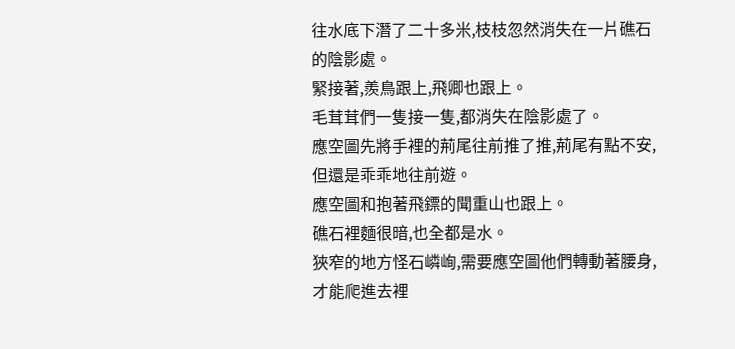往水底下潛了二十多米,枝枝忽然消失在一片礁石的陰影處。
緊接著,羨鳥跟上,飛卿也跟上。
毛茸茸們一隻接一隻,都消失在陰影處了。
應空圖先將手裡的荊尾往前推了推,荊尾有點不安,但還是乖乖地往前遊。
應空圖和抱著飛鏢的聞重山也跟上。
礁石裡麵很暗,也全都是水。
狹窄的地方怪石嶙峋,需要應空圖他們轉動著腰身,才能爬進去裡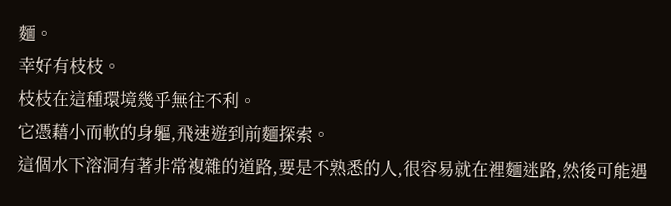麵。
幸好有枝枝。
枝枝在這種環境幾乎無往不利。
它憑藉小而軟的身軀,飛速遊到前麵探索。
這個水下溶洞有著非常複雜的道路,要是不熟悉的人,很容易就在裡麵迷路,然後可能遇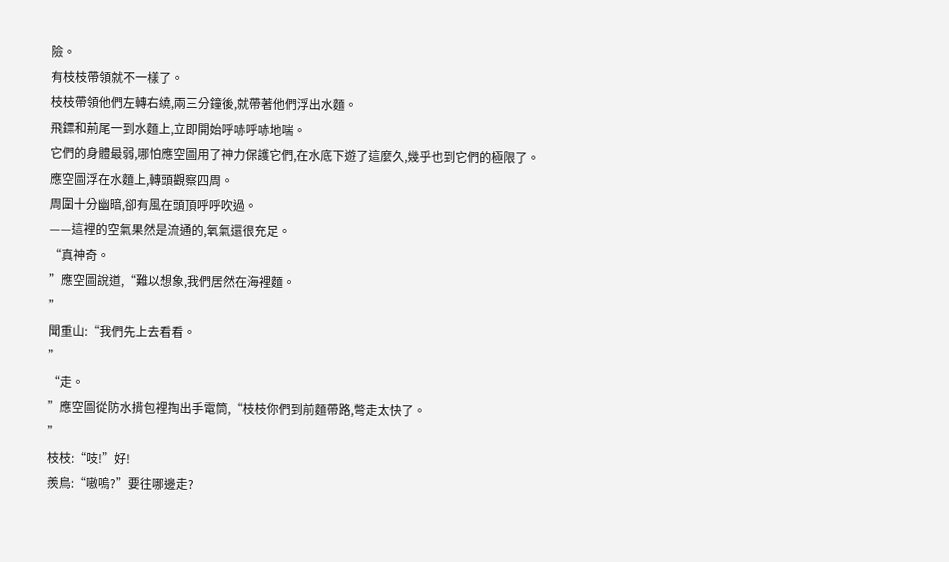險。
有枝枝帶領就不一樣了。
枝枝帶領他們左轉右繞,兩三分鐘後,就帶著他們浮出水麵。
飛鏢和荊尾一到水麵上,立即開始呼哧呼哧地喘。
它們的身體最弱,哪怕應空圖用了神力保護它們,在水底下遊了這麼久,幾乎也到它們的極限了。
應空圖浮在水麵上,轉頭觀察四周。
周圍十分幽暗,卻有風在頭頂呼呼吹過。
——這裡的空氣果然是流通的,氧氣還很充足。
“真神奇。
”應空圖說道,“難以想象,我們居然在海裡麵。
”
聞重山:“我們先上去看看。
”
“走。
”應空圖從防水揹包裡掏出手電筒,“枝枝你們到前麵帶路,彆走太快了。
”
枝枝:“吱!”好!
羨鳥:“嗷嗚?”要往哪邊走?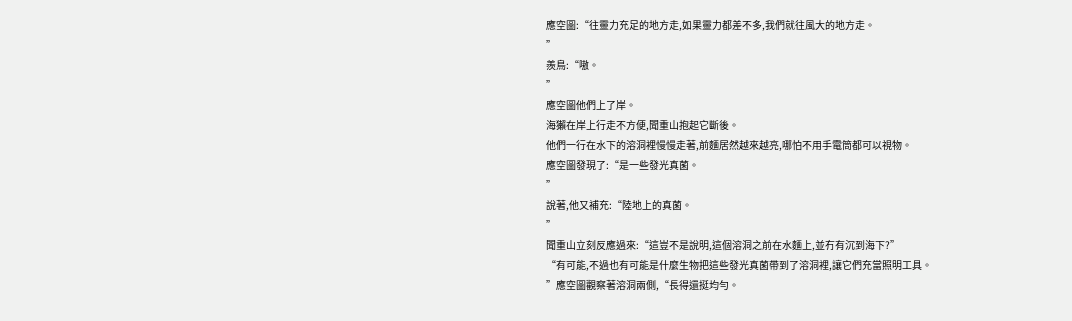應空圖:“往靈力充足的地方走,如果靈力都差不多,我們就往風大的地方走。
”
羨鳥:“嗷。
”
應空圖他們上了岸。
海獺在岸上行走不方便,聞重山抱起它斷後。
他們一行在水下的溶洞裡慢慢走著,前麵居然越來越亮,哪怕不用手電筒都可以視物。
應空圖發現了:“是一些發光真菌。
”
說著,他又補充:“陸地上的真菌。
”
聞重山立刻反應過來:“這豈不是說明,這個溶洞之前在水麵上,並冇有沉到海下?”
“有可能,不過也有可能是什麼生物把這些發光真菌帶到了溶洞裡,讓它們充當照明工具。
”應空圖觀察著溶洞兩側,“長得還挺均勻。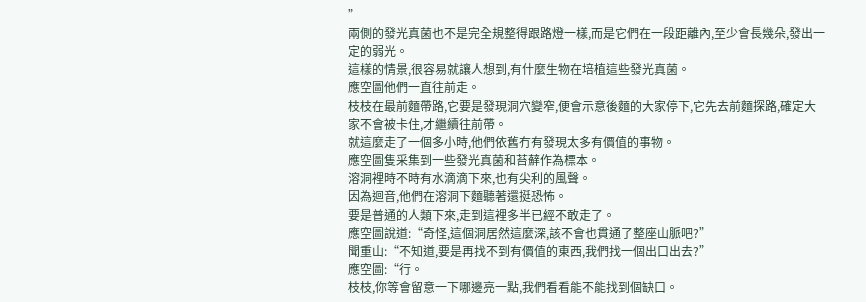”
兩側的發光真菌也不是完全規整得跟路燈一樣,而是它們在一段距離內,至少會長幾朵,發出一定的弱光。
這樣的情景,很容易就讓人想到,有什麼生物在培植這些發光真菌。
應空圖他們一直往前走。
枝枝在最前麵帶路,它要是發現洞穴變窄,便會示意後麵的大家停下,它先去前麵探路,確定大家不會被卡住,才繼續往前帶。
就這麼走了一個多小時,他們依舊冇有發現太多有價值的事物。
應空圖隻采集到一些發光真菌和苔蘚作為標本。
溶洞裡時不時有水滴滴下來,也有尖利的風聲。
因為迴音,他們在溶洞下麵聽著還挺恐怖。
要是普通的人類下來,走到這裡多半已經不敢走了。
應空圖說道:“奇怪,這個洞居然這麼深,該不會也貫通了整座山脈吧?”
聞重山:“不知道,要是再找不到有價值的東西,我們找一個出口出去?”
應空圖:“行。
枝枝,你等會留意一下哪邊亮一點,我們看看能不能找到個缺口。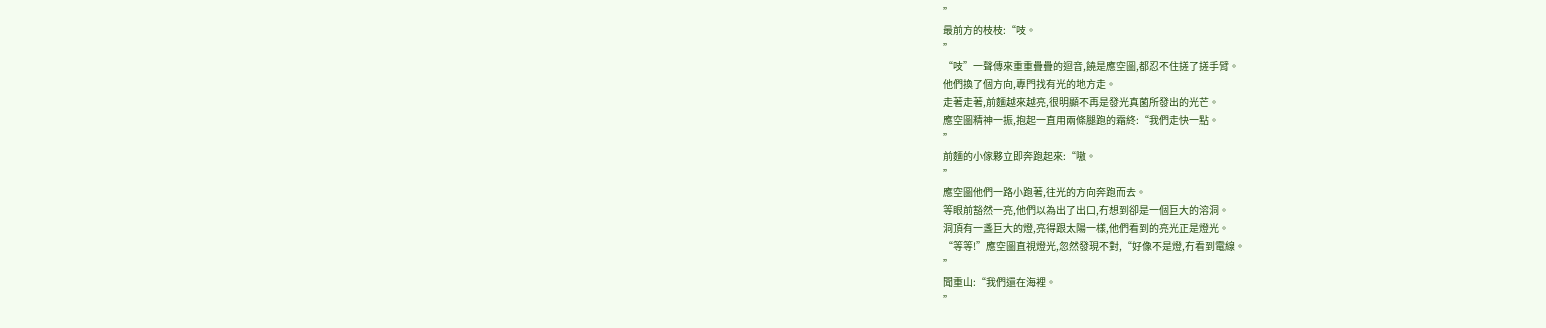”
最前方的枝枝:“吱。
”
“吱”一聲傳來重重疊疊的迴音,饒是應空圖,都忍不住搓了搓手臂。
他們換了個方向,專門找有光的地方走。
走著走著,前麵越來越亮,很明顯不再是發光真菌所發出的光芒。
應空圖精神一振,抱起一直用兩條腿跑的霜終:“我們走快一點。
”
前麵的小傢夥立即奔跑起來:“嗷。
”
應空圖他們一路小跑著,往光的方向奔跑而去。
等眼前豁然一亮,他們以為出了出口,冇想到卻是一個巨大的溶洞。
洞頂有一盞巨大的燈,亮得跟太陽一樣,他們看到的亮光正是燈光。
“等等!”應空圖直視燈光,忽然發現不對,“好像不是燈,冇看到電線。
”
聞重山:“我們還在海裡。
”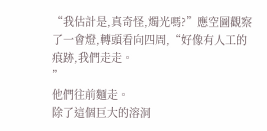“我估計是,真奇怪,燭光嗎?”應空圖觀察了一會燈,轉頭看向四周,“好像有人工的痕跡,我們走走。
”
他們往前麵走。
除了這個巨大的溶洞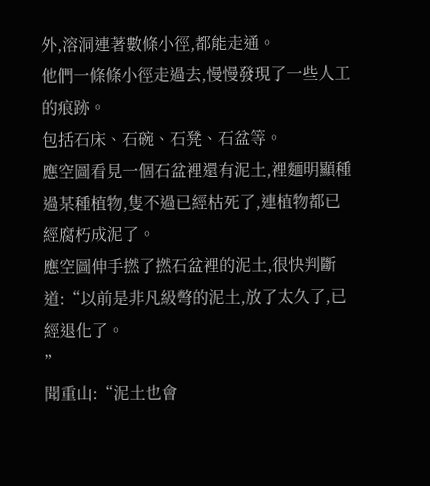外,溶洞連著數條小徑,都能走通。
他們一條條小徑走過去,慢慢發現了一些人工的痕跡。
包括石床、石碗、石凳、石盆等。
應空圖看見一個石盆裡還有泥土,裡麵明顯種過某種植物,隻不過已經枯死了,連植物都已經腐朽成泥了。
應空圖伸手撚了撚石盆裡的泥土,很快判斷道:“以前是非凡級彆的泥土,放了太久了,已經退化了。
”
聞重山:“泥土也會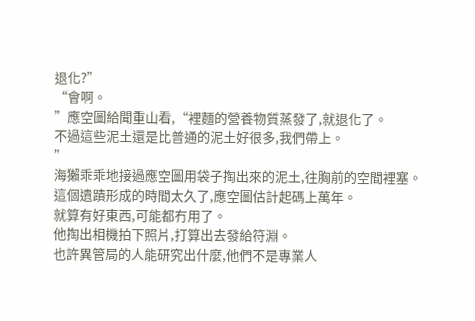退化?”
“會啊。
”應空圖給聞重山看,“裡麵的營養物質蒸發了,就退化了。
不過這些泥土還是比普通的泥土好很多,我們帶上。
”
海獺乖乖地接過應空圖用袋子掏出來的泥土,往胸前的空間裡塞。
這個遺蹟形成的時間太久了,應空圖估計起碼上萬年。
就算有好東西,可能都冇用了。
他掏出相機拍下照片,打算出去發給符淵。
也許異管局的人能研究出什麼,他們不是專業人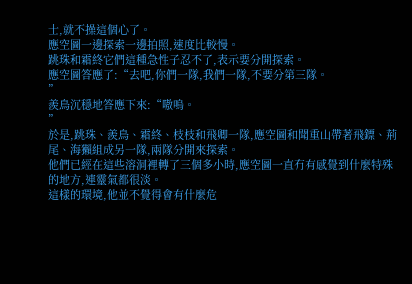士,就不操這個心了。
應空圖一邊探索一邊拍照,速度比較慢。
跳珠和霜終它們這種急性子忍不了,表示要分開探索。
應空圖答應了:“去吧,你們一隊,我們一隊,不要分第三隊。
”
羨鳥沉穩地答應下來:“嗷嗚。
”
於是,跳珠、羨鳥、霜終、枝枝和飛卿一隊,應空圖和聞重山帶著飛鏢、荊尾、海獺組成另一隊,兩隊分開來探索。
他們已經在這些溶洞裡轉了三個多小時,應空圖一直冇有感覺到什麼特殊的地方,連靈氣都很淡。
這樣的環境,他並不覺得會有什麼危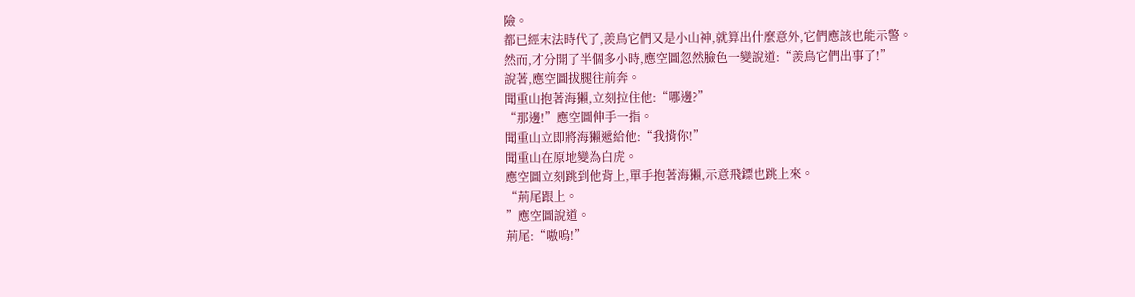險。
都已經末法時代了,羨鳥它們又是小山神,就算出什麼意外,它們應該也能示警。
然而,才分開了半個多小時,應空圖忽然臉色一變說道:“羨鳥它們出事了!”
說著,應空圖拔腿往前奔。
聞重山抱著海獺,立刻拉住他:“哪邊?”
“那邊!”應空圖伸手一指。
聞重山立即將海獺遞給他:“我揹你!”
聞重山在原地變為白虎。
應空圖立刻跳到他背上,單手抱著海獺,示意飛鏢也跳上來。
“荊尾跟上。
”應空圖說道。
荊尾:“嗷嗚!”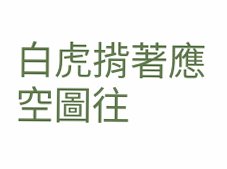白虎揹著應空圖往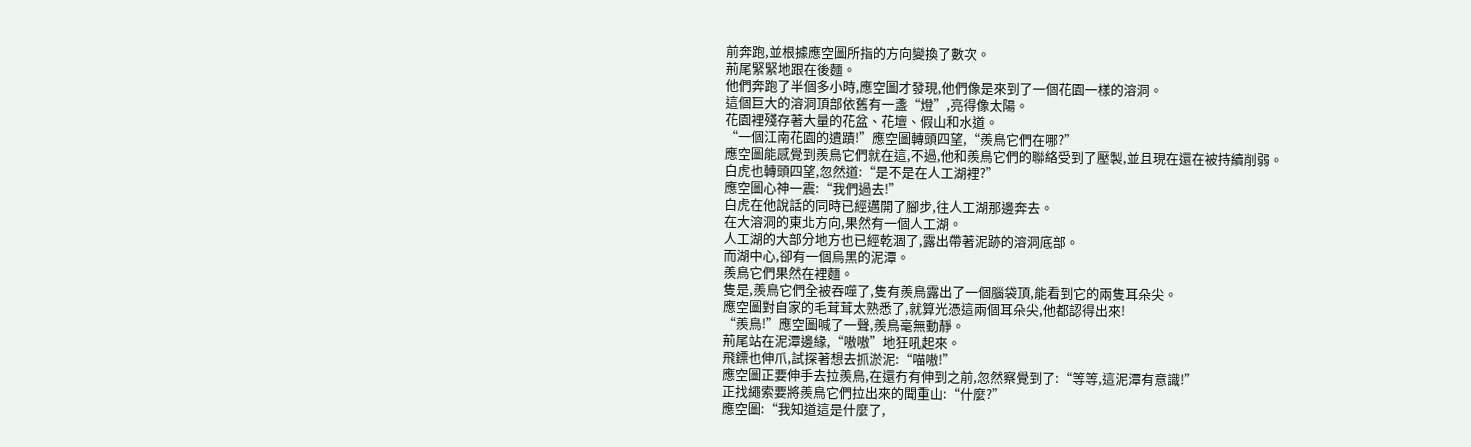前奔跑,並根據應空圖所指的方向變換了數次。
荊尾緊緊地跟在後麵。
他們奔跑了半個多小時,應空圖才發現,他們像是來到了一個花園一樣的溶洞。
這個巨大的溶洞頂部依舊有一盞“燈”,亮得像太陽。
花園裡殘存著大量的花盆、花壇、假山和水道。
“一個江南花園的遺蹟!”應空圖轉頭四望,“羨鳥它們在哪?”
應空圖能感覺到羨鳥它們就在這,不過,他和羨鳥它們的聯絡受到了壓製,並且現在還在被持續削弱。
白虎也轉頭四望,忽然道:“是不是在人工湖裡?”
應空圖心神一震:“我們過去!”
白虎在他說話的同時已經邁開了腳步,往人工湖那邊奔去。
在大溶洞的東北方向,果然有一個人工湖。
人工湖的大部分地方也已經乾涸了,露出帶著泥跡的溶洞底部。
而湖中心,卻有一個烏黑的泥潭。
羨鳥它們果然在裡麵。
隻是,羨鳥它們全被吞噬了,隻有羨鳥露出了一個腦袋頂,能看到它的兩隻耳朵尖。
應空圖對自家的毛茸茸太熟悉了,就算光憑這兩個耳朵尖,他都認得出來!
“羨鳥!”應空圖喊了一聲,羨鳥毫無動靜。
荊尾站在泥潭邊緣,“嗷嗷”地狂吼起來。
飛鏢也伸爪,試探著想去抓淤泥:“喵嗷!”
應空圖正要伸手去拉羨鳥,在還冇有伸到之前,忽然察覺到了:“等等,這泥潭有意識!”
正找繩索要將羨鳥它們拉出來的聞重山:“什麼?”
應空圖:“我知道這是什麼了,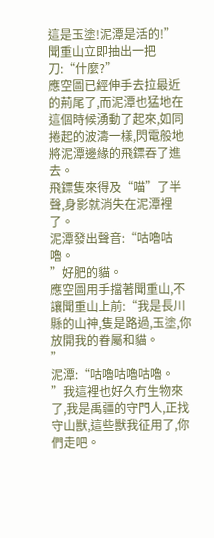這是玉塗!泥潭是活的!”
聞重山立即抽出一把刀:“什麼?”
應空圖已經伸手去拉最近的荊尾了,而泥潭也猛地在這個時候湧動了起來,如同捲起的波濤一樣,閃電般地將泥潭邊緣的飛鏢吞了進去。
飛鏢隻來得及“喵”了半聲,身影就消失在泥潭裡了。
泥潭發出聲音:“咕嚕咕嚕。
”好肥的貓。
應空圖用手擋著聞重山,不讓聞重山上前:“我是長川縣的山神,隻是路過,玉塗,你放開我的眷屬和貓。
”
泥潭:“咕嚕咕嚕咕嚕。
”我這裡也好久冇生物來了,我是禹疆的守門人,正找守山獸,這些獸我征用了,你們走吧。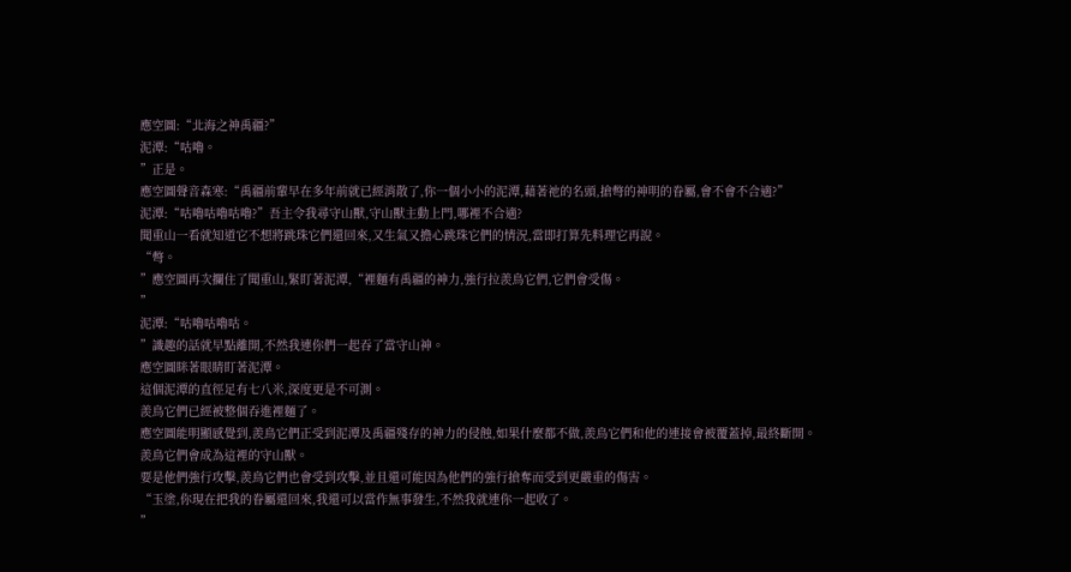應空圖:“北海之神禹疆?”
泥潭:“咕嚕。
”正是。
應空圖聲音森寒:“禹疆前輩早在多年前就已經消散了,你一個小小的泥潭,藉著祂的名頭,搶彆的神明的眷屬,會不會不合適?”
泥潭:“咕嚕咕嚕咕嚕?”吾主令我尋守山獸,守山獸主動上門,哪裡不合適?
聞重山一看就知道它不想將跳珠它們還回來,又生氣又擔心跳珠它們的情況,當即打算先料理它再說。
“彆。
”應空圖再次攔住了聞重山,緊盯著泥潭,“裡麵有禹疆的神力,強行拉羨鳥它們,它們會受傷。
”
泥潭:“咕嚕咕嚕咕。
”識趣的話就早點離開,不然我連你們一起吞了當守山神。
應空圖眯著眼睛盯著泥潭。
這個泥潭的直徑足有七八米,深度更是不可測。
羨鳥它們已經被整個吞進裡麵了。
應空圖能明顯感覺到,羨鳥它們正受到泥潭及禹疆殘存的神力的侵蝕,如果什麼都不做,羨鳥它們和他的連接會被覆蓋掉,最終斷開。
羨鳥它們會成為這裡的守山獸。
要是他們強行攻擊,羨鳥它們也會受到攻擊,並且還可能因為他們的強行搶奪而受到更嚴重的傷害。
“玉塗,你現在把我的眷屬還回來,我還可以當作無事發生,不然我就連你一起收了。
”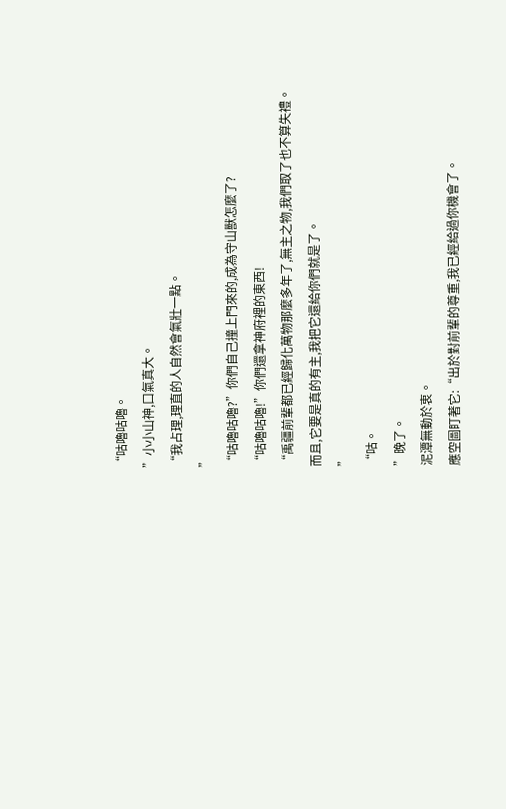“咕嚕咕嚕。
”小小山神,口氣真大。
“我占理,理直的人自然會氣壯一點。
”
“咕嚕咕嚕?”你們自己撞上門來的,成為守山獸怎麼了?
“咕嚕咕嚕!”你們還拿神府裡的東西!
“禹疆前輩都已經歸化萬物那麼多年了,無主之物,我們取了也不算失禮。
而且,它要是真的有主,我把它還給你們就是了。
”
“咕。
”晚了。
泥潭無動於衷。
應空圖盯著它:“出於對前輩的尊重,我已經給過你機會了。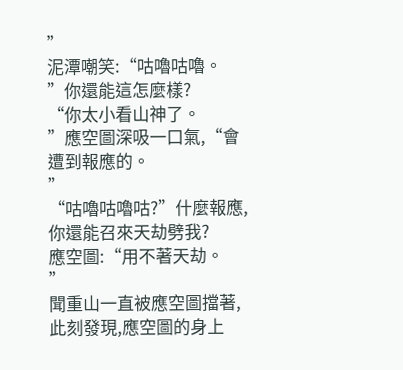”
泥潭嘲笑:“咕嚕咕嚕。
”你還能這怎麼樣?
“你太小看山神了。
”應空圖深吸一口氣,“會遭到報應的。
”
“咕嚕咕嚕咕?”什麼報應,你還能召來天劫劈我?
應空圖:“用不著天劫。
”
聞重山一直被應空圖擋著,此刻發現,應空圖的身上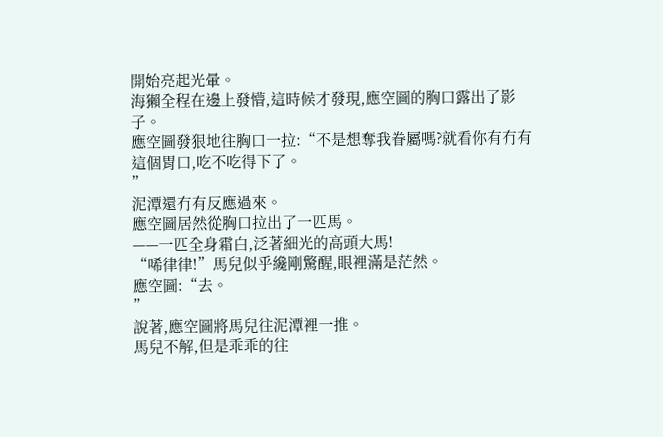開始亮起光暈。
海獺全程在邊上發懵,這時候才發現,應空圖的胸口露出了影子。
應空圖發狠地往胸口一拉:“不是想奪我眷屬嗎?就看你有冇有這個胃口,吃不吃得下了。
”
泥潭還冇有反應過來。
應空圖居然從胸口拉出了一匹馬。
——一匹全身霜白,泛著細光的高頭大馬!
“唏律律!”馬兒似乎纔剛驚醒,眼裡滿是茫然。
應空圖:“去。
”
說著,應空圖將馬兒往泥潭裡一推。
馬兒不解,但是乖乖的往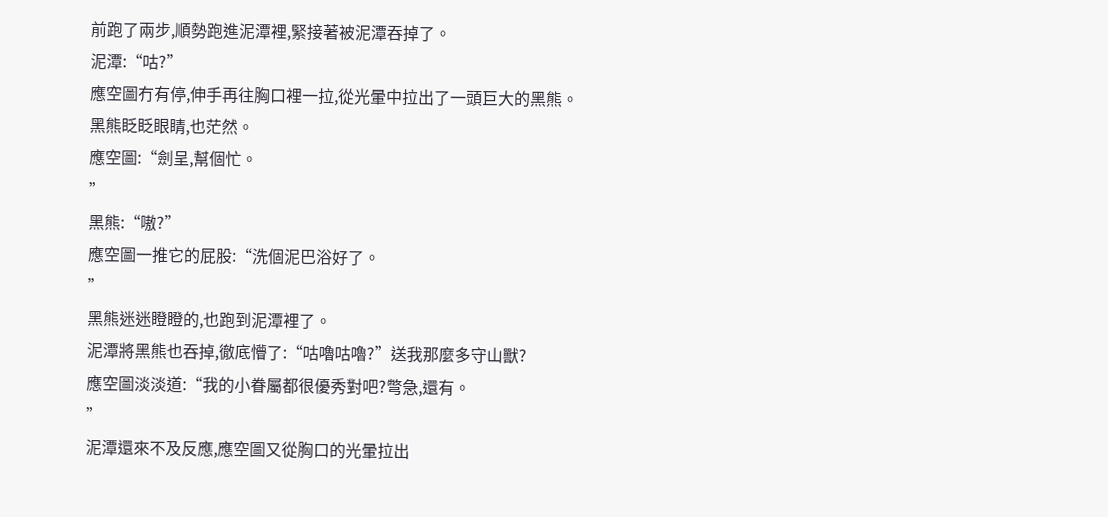前跑了兩步,順勢跑進泥潭裡,緊接著被泥潭吞掉了。
泥潭:“咕?”
應空圖冇有停,伸手再往胸口裡一拉,從光暈中拉出了一頭巨大的黑熊。
黑熊眨眨眼睛,也茫然。
應空圖:“劍呈,幫個忙。
”
黑熊:“嗷?”
應空圖一推它的屁股:“洗個泥巴浴好了。
”
黑熊迷迷瞪瞪的,也跑到泥潭裡了。
泥潭將黑熊也吞掉,徹底懵了:“咕嚕咕嚕?”送我那麼多守山獸?
應空圖淡淡道:“我的小眷屬都很優秀對吧?彆急,還有。
”
泥潭還來不及反應,應空圖又從胸口的光暈拉出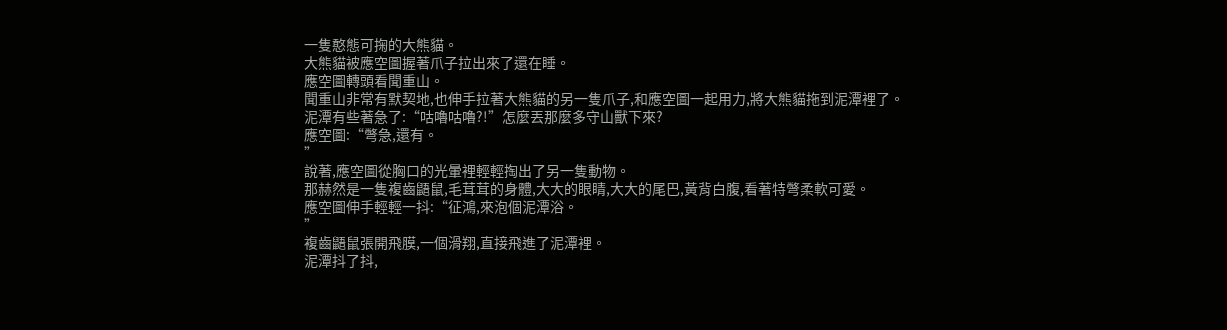一隻憨態可掬的大熊貓。
大熊貓被應空圖握著爪子拉出來了還在睡。
應空圖轉頭看聞重山。
聞重山非常有默契地,也伸手拉著大熊貓的另一隻爪子,和應空圖一起用力,將大熊貓拖到泥潭裡了。
泥潭有些著急了:“咕嚕咕嚕?!”怎麼丟那麼多守山獸下來?
應空圖:“彆急,還有。
”
說著,應空圖從胸口的光暈裡輕輕掏出了另一隻動物。
那赫然是一隻複齒鼯鼠,毛茸茸的身體,大大的眼睛,大大的尾巴,黃背白腹,看著特彆柔軟可愛。
應空圖伸手輕輕一抖:“征鴻,來泡個泥潭浴。
”
複齒鼯鼠張開飛膜,一個滑翔,直接飛進了泥潭裡。
泥潭抖了抖,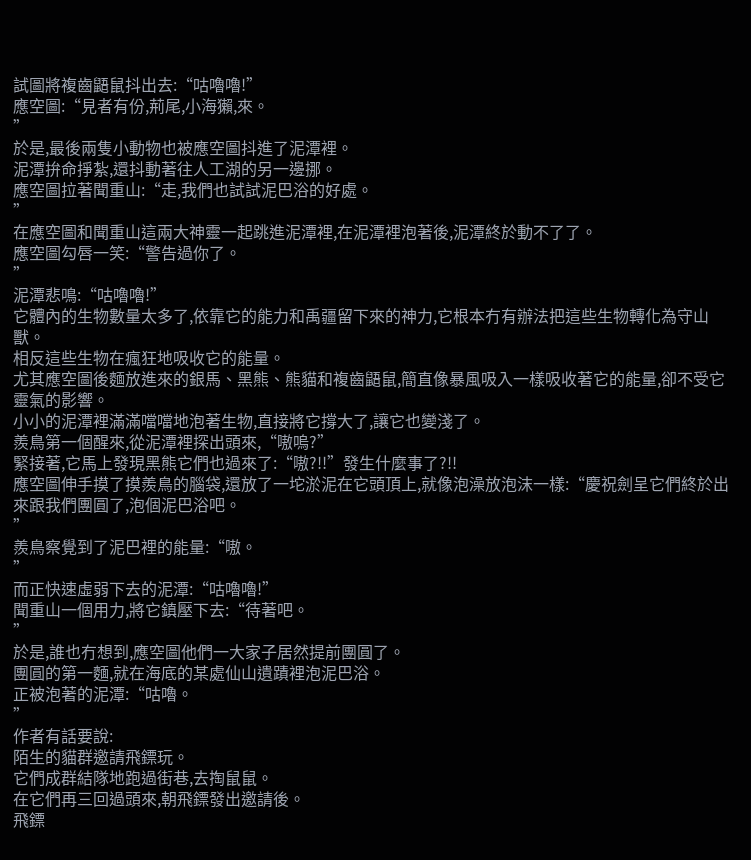試圖將複齒鼯鼠抖出去:“咕嚕嚕!”
應空圖:“見者有份,荊尾,小海獺,來。
”
於是,最後兩隻小動物也被應空圖抖進了泥潭裡。
泥潭拚命掙紮,還抖動著往人工湖的另一邊挪。
應空圖拉著聞重山:“走,我們也試試泥巴浴的好處。
”
在應空圖和聞重山這兩大神靈一起跳進泥潭裡,在泥潭裡泡著後,泥潭終於動不了了。
應空圖勾唇一笑:“警告過你了。
”
泥潭悲鳴:“咕嚕嚕!”
它體內的生物數量太多了,依靠它的能力和禹疆留下來的神力,它根本冇有辦法把這些生物轉化為守山獸。
相反這些生物在瘋狂地吸收它的能量。
尤其應空圖後麵放進來的銀馬、黑熊、熊貓和複齒鼯鼠,簡直像暴風吸入一樣吸收著它的能量,卻不受它靈氣的影響。
小小的泥潭裡滿滿噹噹地泡著生物,直接將它撐大了,讓它也變淺了。
羨鳥第一個醒來,從泥潭裡探出頭來,“嗷嗚?”
緊接著,它馬上發現黑熊它們也過來了:“嗷?!!”發生什麼事了?!!
應空圖伸手摸了摸羨鳥的腦袋,還放了一坨淤泥在它頭頂上,就像泡澡放泡沫一樣:“慶祝劍呈它們終於出來跟我們團圓了,泡個泥巴浴吧。
”
羨鳥察覺到了泥巴裡的能量:“嗷。
”
而正快速虛弱下去的泥潭:“咕嚕嚕!”
聞重山一個用力,將它鎮壓下去:“待著吧。
”
於是,誰也冇想到,應空圖他們一大家子居然提前團圓了。
團圓的第一麵,就在海底的某處仙山遺蹟裡泡泥巴浴。
正被泡著的泥潭:“咕嚕。
”
作者有話要說:
陌生的貓群邀請飛鏢玩。
它們成群結隊地跑過街巷,去掏鼠鼠。
在它們再三回過頭來,朝飛鏢發出邀請後。
飛鏢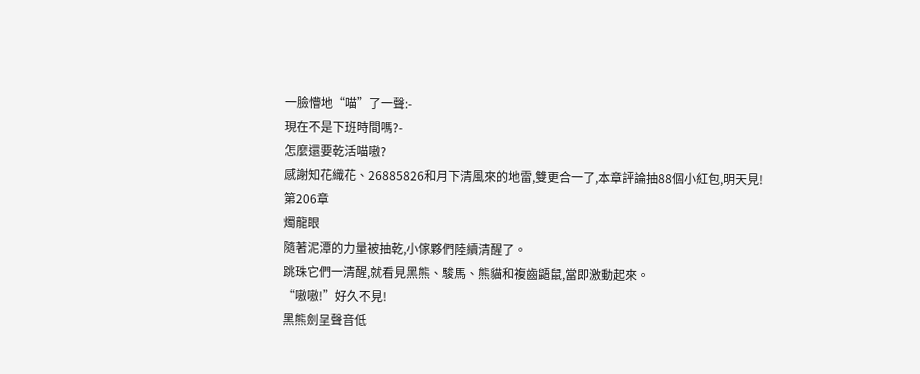一臉懵地“喵”了一聲:-
現在不是下班時間嗎?-
怎麼還要乾活喵嗷?
感謝知花織花、26885826和月下清風來的地雷,雙更合一了,本章評論抽88個小紅包,明天見!
第206章
燭龍眼
隨著泥潭的力量被抽乾,小傢夥們陸續清醒了。
跳珠它們一清醒,就看見黑熊、駿馬、熊貓和複齒鼯鼠,當即激動起來。
“嗷嗷!”好久不見!
黑熊劍呈聲音低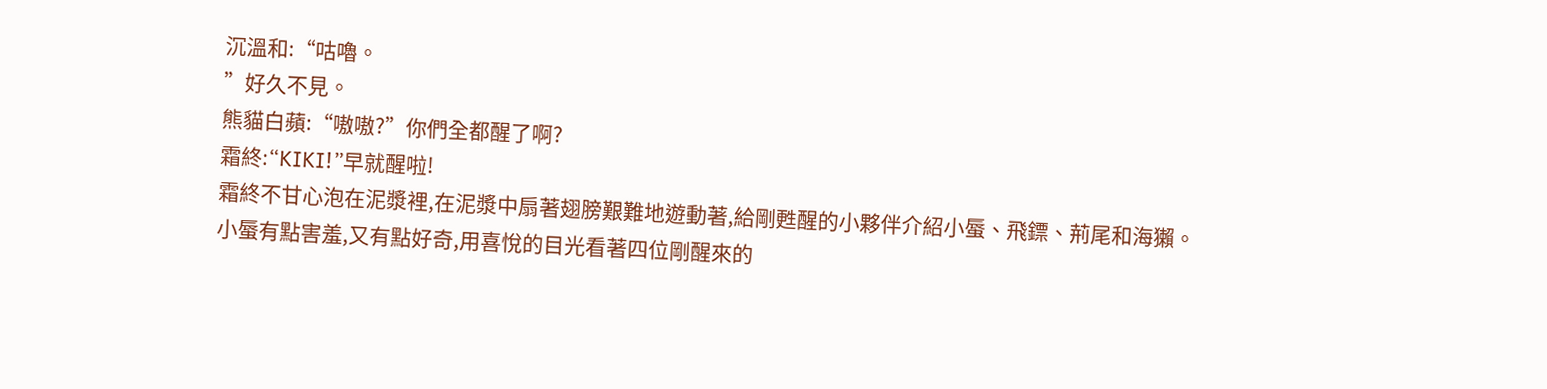沉溫和:“咕嚕。
”好久不見。
熊貓白蘋:“嗷嗷?”你們全都醒了啊?
霜終:“KIKI!”早就醒啦!
霜終不甘心泡在泥漿裡,在泥漿中扇著翅膀艱難地遊動著,給剛甦醒的小夥伴介紹小蜃、飛鏢、荊尾和海獺。
小蜃有點害羞,又有點好奇,用喜悅的目光看著四位剛醒來的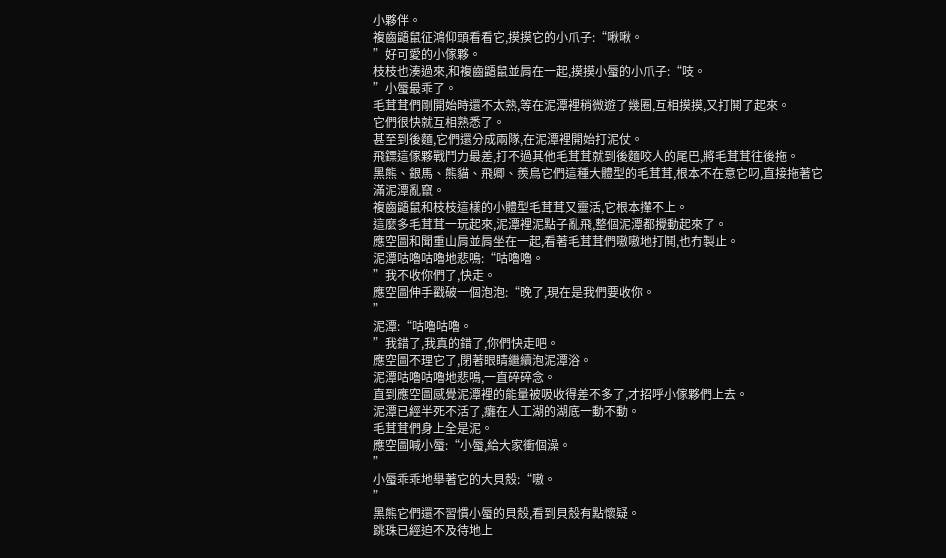小夥伴。
複齒鼯鼠征鴻仰頭看看它,摸摸它的小爪子:“啾啾。
”好可愛的小傢夥。
枝枝也湊過來,和複齒鼯鼠並肩在一起,摸摸小蜃的小爪子:“吱。
”小蜃最乖了。
毛茸茸們剛開始時還不太熟,等在泥潭裡稍微遊了幾圈,互相摸摸,又打鬨了起來。
它們很快就互相熟悉了。
甚至到後麵,它們還分成兩隊,在泥潭裡開始打泥仗。
飛鏢這傢夥戰鬥力最差,打不過其他毛茸茸就到後麵咬人的尾巴,將毛茸茸往後拖。
黑熊、銀馬、熊貓、飛卿、羨鳥它們這種大體型的毛茸茸,根本不在意它叼,直接拖著它滿泥潭亂竄。
複齒鼯鼠和枝枝這樣的小體型毛茸茸又靈活,它根本攆不上。
這麼多毛茸茸一玩起來,泥潭裡泥點子亂飛,整個泥潭都攪動起來了。
應空圖和聞重山肩並肩坐在一起,看著毛茸茸們嗷嗷地打鬨,也冇製止。
泥潭咕嚕咕嚕地悲鳴:“咕嚕嚕。
”我不收你們了,快走。
應空圖伸手戳破一個泡泡:“晚了,現在是我們要收你。
”
泥潭:“咕嚕咕嚕。
”我錯了,我真的錯了,你們快走吧。
應空圖不理它了,閉著眼睛繼續泡泥潭浴。
泥潭咕嚕咕嚕地悲鳴,一直碎碎念。
直到應空圖感覺泥潭裡的能量被吸收得差不多了,才招呼小傢夥們上去。
泥潭已經半死不活了,癱在人工湖的湖底一動不動。
毛茸茸們身上全是泥。
應空圖喊小蜃:“小蜃,給大家衝個澡。
”
小蜃乖乖地舉著它的大貝殼:“嗷。
”
黑熊它們還不習慣小蜃的貝殼,看到貝殼有點懷疑。
跳珠已經迫不及待地上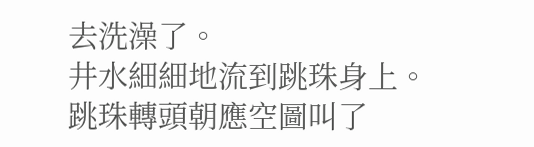去洗澡了。
井水細細地流到跳珠身上。
跳珠轉頭朝應空圖叫了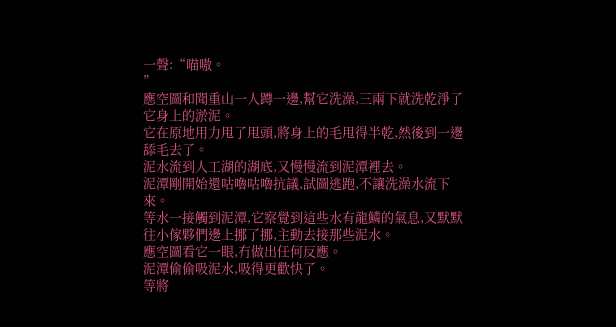一聲:“喵嗷。
”
應空圖和聞重山一人蹲一邊,幫它洗澡,三兩下就洗乾淨了它身上的淤泥。
它在原地用力甩了甩頭,將身上的毛甩得半乾,然後到一邊舔毛去了。
泥水流到人工湖的湖底,又慢慢流到泥潭裡去。
泥潭剛開始還咕嚕咕嚕抗議,試圖逃跑,不讓洗澡水流下來。
等水一接觸到泥潭,它察覺到這些水有龍鱗的氣息,又默默往小傢夥們邊上挪了挪,主動去接那些泥水。
應空圖看它一眼,冇做出任何反應。
泥潭偷偷吸泥水,吸得更歡快了。
等將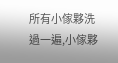所有小傢夥洗過一遍,小傢夥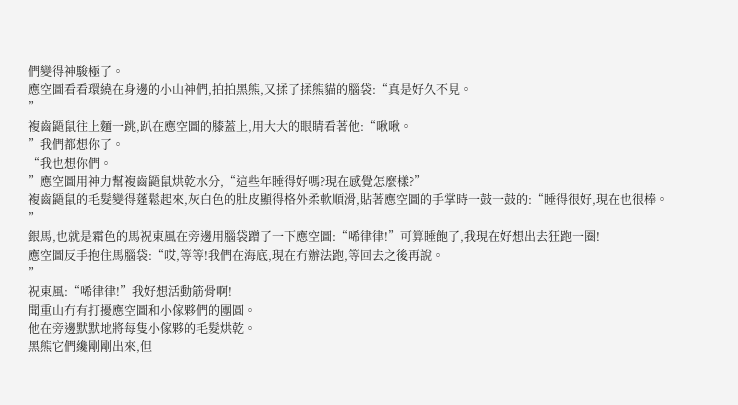們變得神駿極了。
應空圖看看環繞在身邊的小山神們,拍拍黑熊,又揉了揉熊貓的腦袋:“真是好久不見。
”
複齒鼯鼠往上麵一跳,趴在應空圖的膝蓋上,用大大的眼睛看著他:“啾啾。
”我們都想你了。
“我也想你們。
”應空圖用神力幫複齒鼯鼠烘乾水分,“這些年睡得好嗎?現在感覺怎麼樣?”
複齒鼯鼠的毛髮變得蓬鬆起來,灰白色的肚皮顯得格外柔軟順滑,貼著應空圖的手掌時一鼓一鼓的:“睡得很好,現在也很棒。
”
銀馬,也就是霜色的馬祝東風在旁邊用腦袋蹭了一下應空圖:“唏律律!”可算睡飽了,我現在好想出去狂跑一圈!
應空圖反手抱住馬腦袋:“哎,等等!我們在海底,現在冇辦法跑,等回去之後再說。
”
祝東風:“唏律律!”我好想活動筋骨啊!
聞重山冇有打擾應空圖和小傢夥們的團圓。
他在旁邊默默地將每隻小傢夥的毛髮烘乾。
黑熊它們纔剛剛出來,但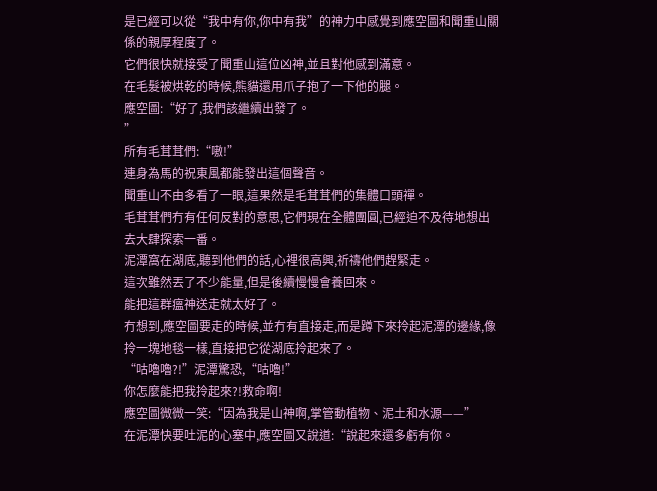是已經可以從“我中有你,你中有我”的神力中感覺到應空圖和聞重山關係的親厚程度了。
它們很快就接受了聞重山這位凶神,並且對他感到滿意。
在毛髮被烘乾的時候,熊貓還用爪子抱了一下他的腿。
應空圖:“好了,我們該繼續出發了。
”
所有毛茸茸們:“嗷!”
連身為馬的祝東風都能發出這個聲音。
聞重山不由多看了一眼,這果然是毛茸茸們的集體口頭禪。
毛茸茸們冇有任何反對的意思,它們現在全體團圓,已經迫不及待地想出去大肆探索一番。
泥潭窩在湖底,聽到他們的話,心裡很高興,祈禱他們趕緊走。
這次雖然丟了不少能量,但是後續慢慢會養回來。
能把這群瘟神送走就太好了。
冇想到,應空圖要走的時候,並冇有直接走,而是蹲下來拎起泥潭的邊緣,像拎一塊地毯一樣,直接把它從湖底拎起來了。
“咕嚕嚕?!”泥潭驚恐,“咕嚕!”
你怎麼能把我拎起來?!救命啊!
應空圖微微一笑:“因為我是山神啊,掌管動植物、泥土和水源——”
在泥潭快要吐泥的心塞中,應空圖又說道:“說起來還多虧有你。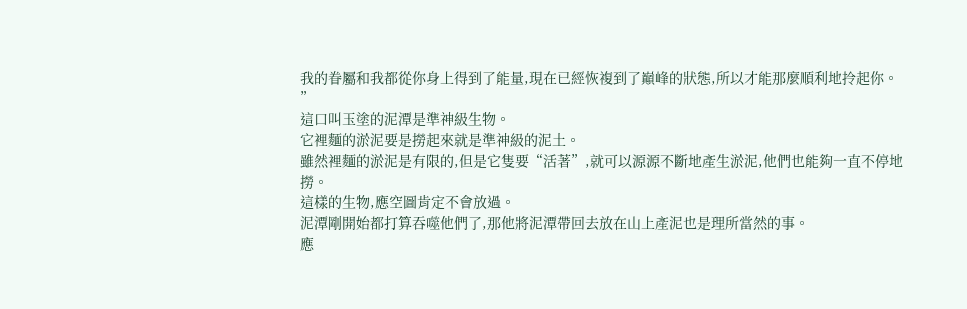我的眷屬和我都從你身上得到了能量,現在已經恢複到了巔峰的狀態,所以才能那麼順利地拎起你。
”
這口叫玉塗的泥潭是準神級生物。
它裡麵的淤泥要是撈起來就是準神級的泥土。
雖然裡麵的淤泥是有限的,但是它隻要“活著”,就可以源源不斷地產生淤泥,他們也能夠一直不停地撈。
這樣的生物,應空圖肯定不會放過。
泥潭剛開始都打算吞噬他們了,那他將泥潭帶回去放在山上產泥也是理所當然的事。
應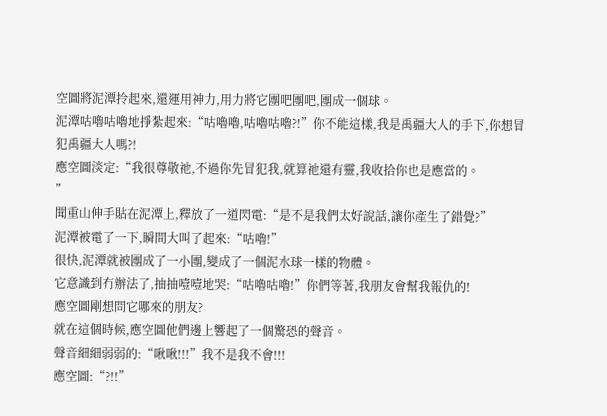空圖將泥潭拎起來,還運用神力,用力將它團吧團吧,團成一個球。
泥潭咕嚕咕嚕地掙紮起來:“咕嚕嚕,咕嚕咕嚕?!”你不能這樣,我是禹疆大人的手下,你想冒犯禹疆大人嗎?!
應空圖淡定:“我很尊敬祂,不過你先冒犯我,就算祂還有靈,我收拾你也是應當的。
”
聞重山伸手貼在泥潭上,釋放了一道閃電:“是不是我們太好說話,讓你產生了錯覺?”
泥潭被電了一下,瞬間大叫了起來:“咕嚕!”
很快,泥潭就被團成了一小團,變成了一個泥水球一樣的物體。
它意識到冇辦法了,抽抽噎噎地哭:“咕嚕咕嚕!”你們等著,我朋友會幫我報仇的!
應空圖剛想問它哪來的朋友?
就在這個時候,應空圖他們邊上響起了一個驚恐的聲音。
聲音細細弱弱的:“啾啾!!!”我不是我不會!!!
應空圖:“?!!”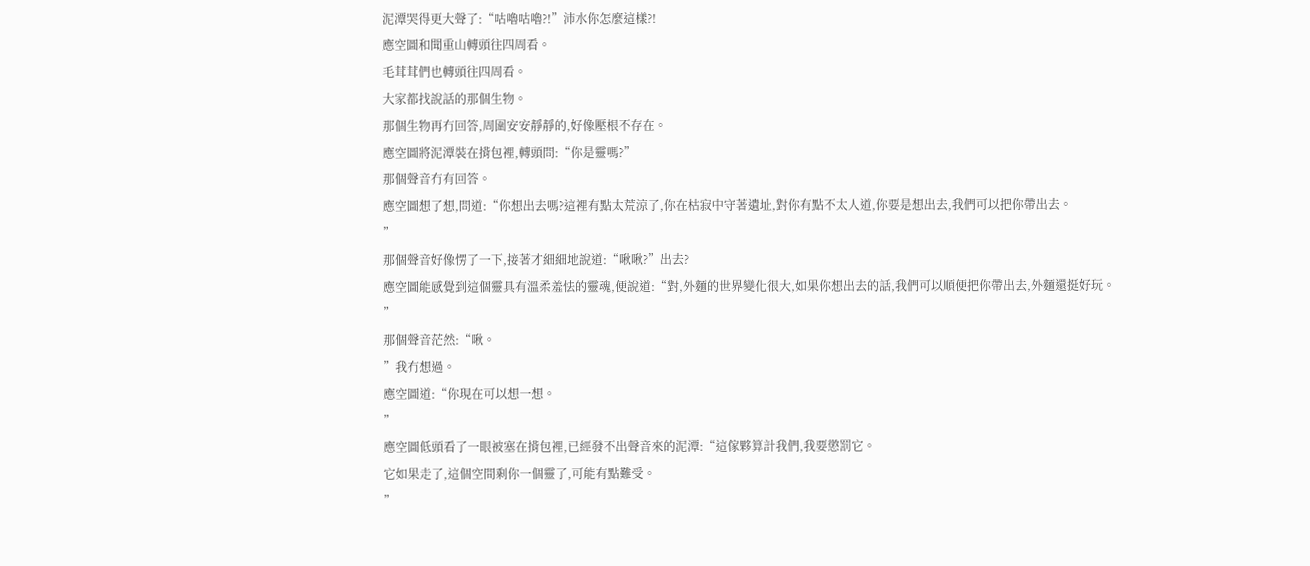泥潭哭得更大聲了:“咕嚕咕嚕?!”沛水你怎麼這樣?!
應空圖和聞重山轉頭往四周看。
毛茸茸們也轉頭往四周看。
大家都找說話的那個生物。
那個生物再冇回答,周圍安安靜靜的,好像壓根不存在。
應空圖將泥潭裝在揹包裡,轉頭問:“你是靈嗎?”
那個聲音冇有回答。
應空圖想了想,問道:“你想出去嗎?這裡有點太荒涼了,你在枯寂中守著遺址,對你有點不太人道,你要是想出去,我們可以把你帶出去。
”
那個聲音好像愣了一下,接著才細細地說道:“啾啾?”出去?
應空圖能感覺到這個靈具有溫柔羞怯的靈魂,便說道:“對,外麵的世界變化很大,如果你想出去的話,我們可以順便把你帶出去,外麵還挺好玩。
”
那個聲音茫然:“啾。
”我冇想過。
應空圖道:“你現在可以想一想。
”
應空圖低頭看了一眼被塞在揹包裡,已經發不出聲音來的泥潭:“這傢夥算計我們,我要懲罰它。
它如果走了,這個空間剩你一個靈了,可能有點難受。
”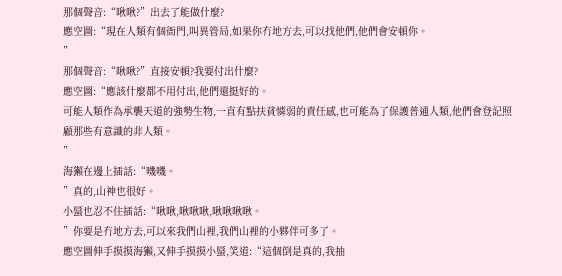那個聲音:“啾啾?”出去了能做什麼?
應空圖:“現在人類有個衙門,叫異管局,如果你冇地方去,可以找他們,他們會安頓你。
”
那個聲音:“啾啾?”直接安頓?我要付出什麼?
應空圖:“應該什麼都不用付出,他們還挺好的。
可能人類作為承襲天道的強勢生物,一直有點扶貧憐弱的責任感,也可能為了保護普通人類,他們會登記照顧那些有意識的非人類。
”
海獺在邊上插話:“嘰嘰。
”真的,山神也很好。
小蜃也忍不住插話:“啾啾,啾啾啾,啾啾啾啾。
”你要是冇地方去,可以來我們山裡,我們山裡的小夥伴可多了。
應空圖伸手摸摸海獺,又伸手摸摸小蜃,笑道:“這個倒是真的,我抽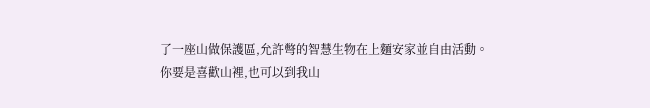了一座山做保護區,允許彆的智慧生物在上麵安家並自由活動。
你要是喜歡山裡,也可以到我山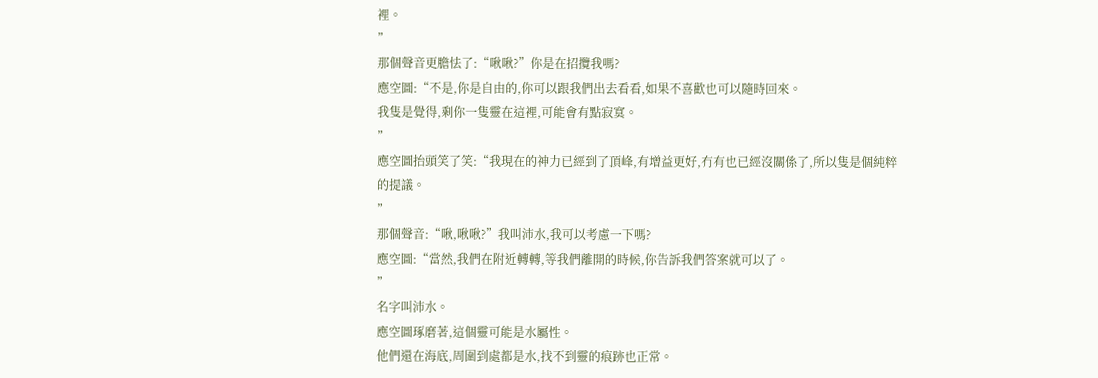裡。
”
那個聲音更膽怯了:“啾啾?”你是在招攬我嗎?
應空圖:“不是,你是自由的,你可以跟我們出去看看,如果不喜歡也可以隨時回來。
我隻是覺得,剩你一隻靈在這裡,可能會有點寂寞。
”
應空圖抬頭笑了笑:“我現在的神力已經到了頂峰,有增益更好,冇有也已經沒關係了,所以隻是個純粹的提議。
”
那個聲音:“啾,啾啾?”我叫沛水,我可以考慮一下嗎?
應空圖:“當然,我們在附近轉轉,等我們離開的時候,你告訴我們答案就可以了。
”
名字叫沛水。
應空圖琢磨著,這個靈可能是水屬性。
他們還在海底,周圍到處都是水,找不到靈的痕跡也正常。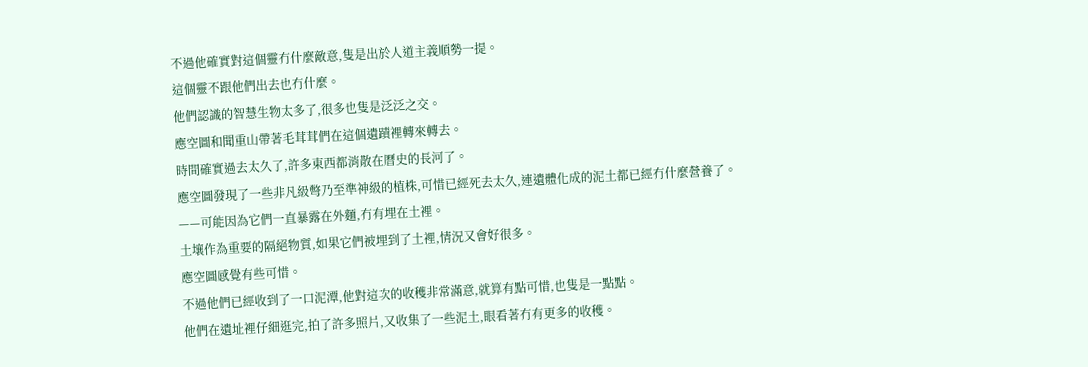不過他確實對這個靈冇什麼敵意,隻是出於人道主義順勢一提。
這個靈不跟他們出去也冇什麼。
他們認識的智慧生物太多了,很多也隻是泛泛之交。
應空圖和聞重山帶著毛茸茸們在這個遺蹟裡轉來轉去。
時間確實過去太久了,許多東西都消散在曆史的長河了。
應空圖發現了一些非凡級彆乃至準神級的植株,可惜已經死去太久,連遺體化成的泥土都已經冇什麼營養了。
——可能因為它們一直暴露在外麵,冇有埋在土裡。
土壤作為重要的隔絕物質,如果它們被埋到了土裡,情況又會好很多。
應空圖感覺有些可惜。
不過他們已經收到了一口泥潭,他對這次的收穫非常滿意,就算有點可惜,也隻是一點點。
他們在遺址裡仔細逛完,拍了許多照片,又收集了一些泥土,眼看著冇有更多的收穫。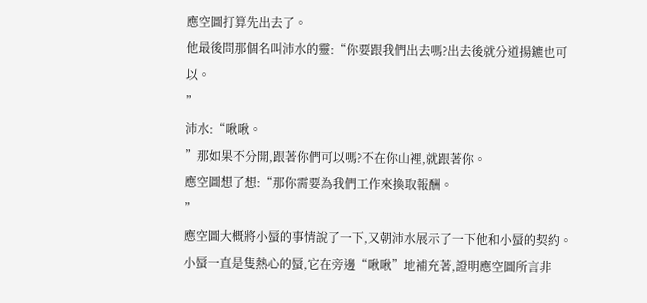應空圖打算先出去了。
他最後問那個名叫沛水的靈:“你要跟我們出去嗎?出去後就分道揚鑣也可以。
”
沛水:“啾啾。
”那如果不分開,跟著你們可以嗎?不在你山裡,就跟著你。
應空圖想了想:“那你需要為我們工作來換取報酬。
”
應空圖大概將小蜃的事情說了一下,又朝沛水展示了一下他和小蜃的契約。
小蜃一直是隻熱心的蜃,它在旁邊“啾啾”地補充著,證明應空圖所言非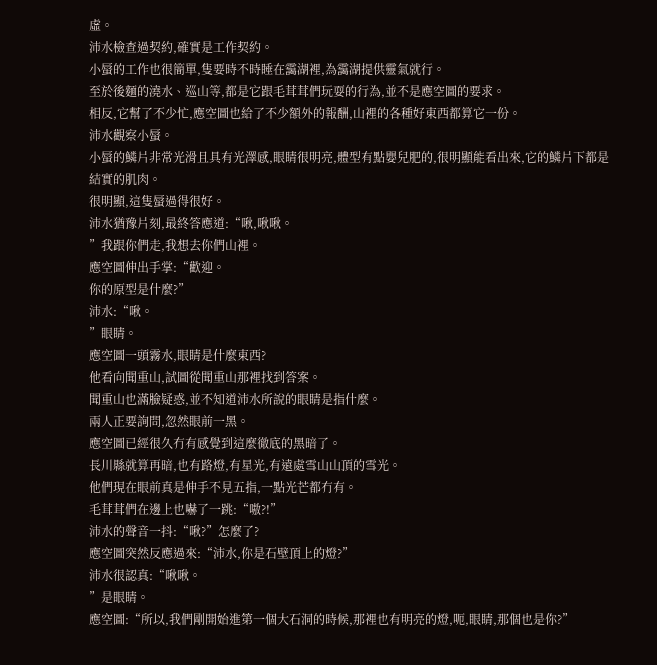虛。
沛水檢查過契約,確實是工作契約。
小蜃的工作也很簡單,隻要時不時睡在靄湖裡,為靄湖提供靈氣就行。
至於後麵的澆水、巡山等,都是它跟毛茸茸們玩耍的行為,並不是應空圖的要求。
相反,它幫了不少忙,應空圖也給了不少額外的報酬,山裡的各種好東西都算它一份。
沛水觀察小蜃。
小蜃的鱗片非常光滑且具有光澤感,眼睛很明亮,體型有點嬰兒肥的,很明顯能看出來,它的鱗片下都是結實的肌肉。
很明顯,這隻蜃過得很好。
沛水猶豫片刻,最終答應道:“啾,啾啾。
”我跟你們走,我想去你們山裡。
應空圖伸出手掌:“歡迎。
你的原型是什麼?”
沛水:“啾。
”眼睛。
應空圖一頭霧水,眼睛是什麼東西?
他看向聞重山,試圖從聞重山那裡找到答案。
聞重山也滿臉疑惑,並不知道沛水所說的眼睛是指什麼。
兩人正要詢問,忽然眼前一黑。
應空圖已經很久冇有感覺到這麼徹底的黑暗了。
長川縣就算再暗,也有路燈,有星光,有遠處雪山山頂的雪光。
他們現在眼前真是伸手不見五指,一點光芒都冇有。
毛茸茸們在邊上也嚇了一跳:“嗷?!”
沛水的聲音一抖:“啾?”怎麼了?
應空圖突然反應過來:“沛水,你是石壁頂上的燈?”
沛水很認真:“啾啾。
”是眼睛。
應空圖:“所以,我們剛開始進第一個大石洞的時候,那裡也有明亮的燈,呃,眼睛,那個也是你?”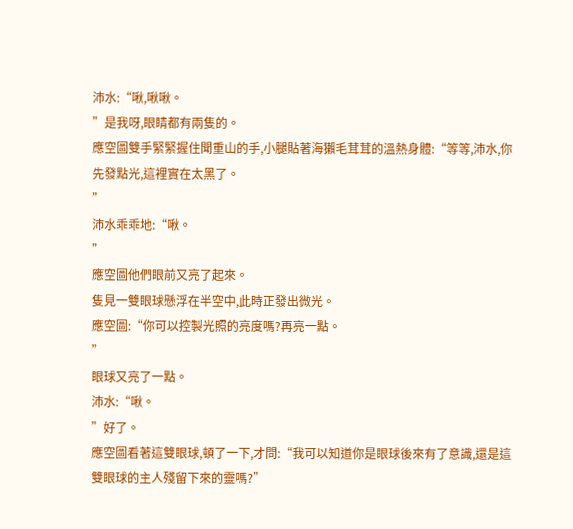沛水:“啾,啾啾。
”是我呀,眼睛都有兩隻的。
應空圖雙手緊緊握住聞重山的手,小腿貼著海獺毛茸茸的溫熱身體:“等等,沛水,你先發點光,這裡實在太黑了。
”
沛水乖乖地:“啾。
”
應空圖他們眼前又亮了起來。
隻見一雙眼球懸浮在半空中,此時正發出微光。
應空圖:“你可以控製光照的亮度嗎?再亮一點。
”
眼球又亮了一點。
沛水:“啾。
”好了。
應空圖看著這雙眼球,頓了一下,才問:“我可以知道你是眼球後來有了意識,還是這雙眼球的主人殘留下來的靈嗎?”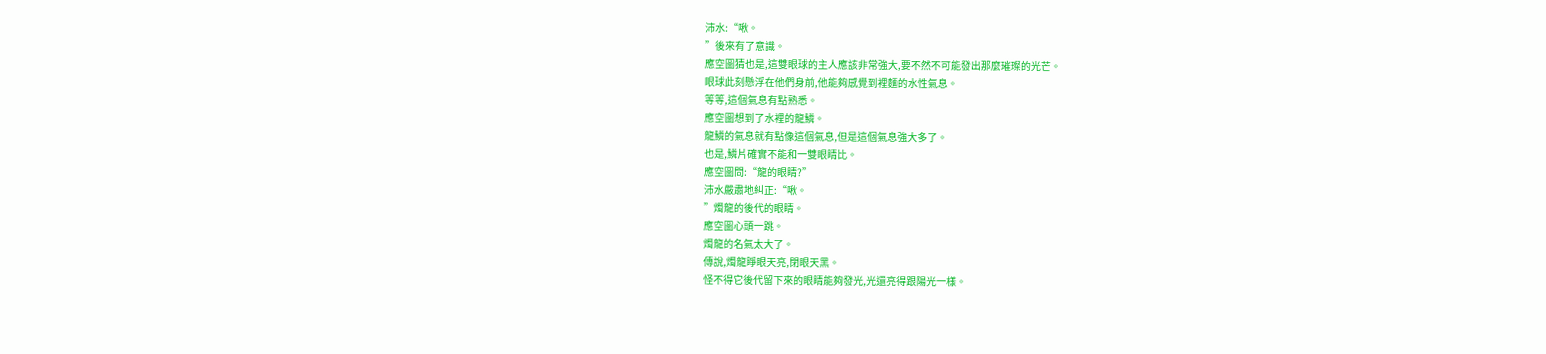沛水:“啾。
”後來有了意識。
應空圖猜也是,這雙眼球的主人應該非常強大,要不然不可能發出那麼璀璨的光芒。
眼球此刻懸浮在他們身前,他能夠感覺到裡麵的水性氣息。
等等,這個氣息有點熟悉。
應空圖想到了水裡的龍鱗。
龍鱗的氣息就有點像這個氣息,但是這個氣息強大多了。
也是,鱗片確實不能和一雙眼睛比。
應空圖問:“龍的眼睛?”
沛水嚴肅地糾正:“啾。
”燭龍的後代的眼睛。
應空圖心頭一跳。
燭龍的名氣太大了。
傳說,燭龍睜眼天亮,閉眼天黑。
怪不得它後代留下來的眼睛能夠發光,光還亮得跟陽光一樣。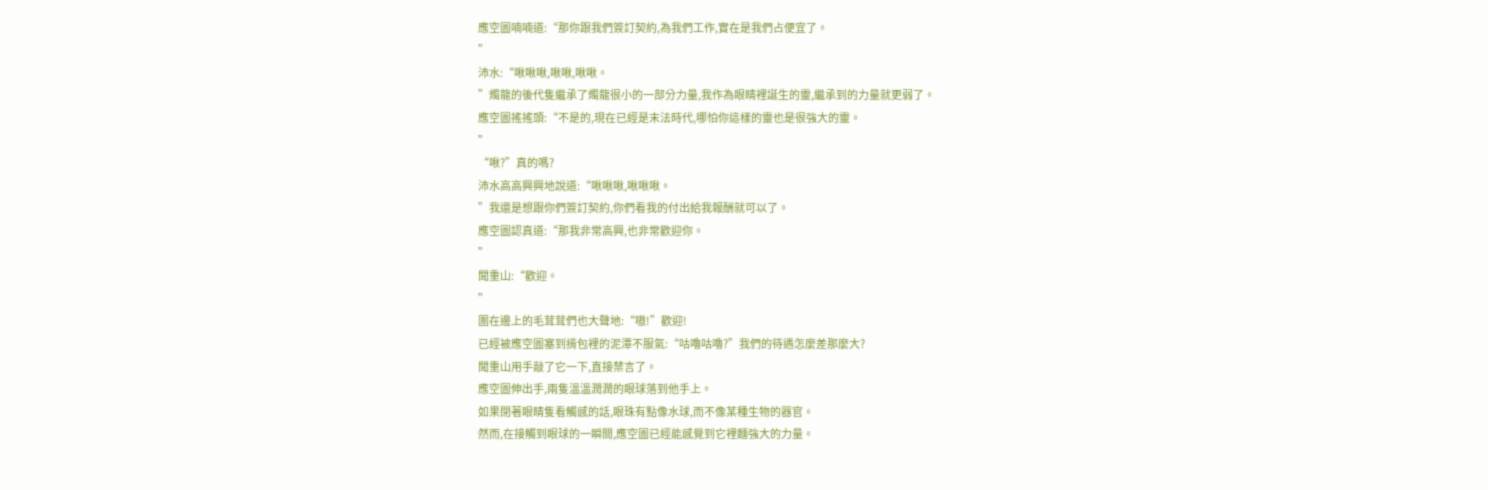應空圖喃喃道:“那你跟我們簽訂契約,為我們工作,實在是我們占便宜了。
”
沛水:“啾啾啾,啾啾,啾啾。
”燭龍的後代隻繼承了燭龍很小的一部分力量,我作為眼睛裡誕生的靈,繼承到的力量就更弱了。
應空圖搖搖頭:“不是的,現在已經是末法時代,哪怕你這樣的靈也是很強大的靈。
”
“啾?”真的嗎?
沛水高高興興地說道:“啾啾啾,啾啾啾。
”我還是想跟你們簽訂契約,你們看我的付出給我報酬就可以了。
應空圖認真道:“那我非常高興,也非常歡迎你。
”
聞重山:“歡迎。
”
圍在邊上的毛茸茸們也大聲地:“嗷!”歡迎!
已經被應空圖塞到揹包裡的泥潭不服氣:“咕嚕咕嚕?”我們的待遇怎麼差那麼大?
聞重山用手敲了它一下,直接禁言了。
應空圖伸出手,兩隻溫溫潤潤的眼球落到他手上。
如果閉著眼睛隻看觸感的話,眼珠有點像水球,而不像某種生物的器官。
然而,在接觸到眼球的一瞬間,應空圖已經能感覺到它裡麵強大的力量。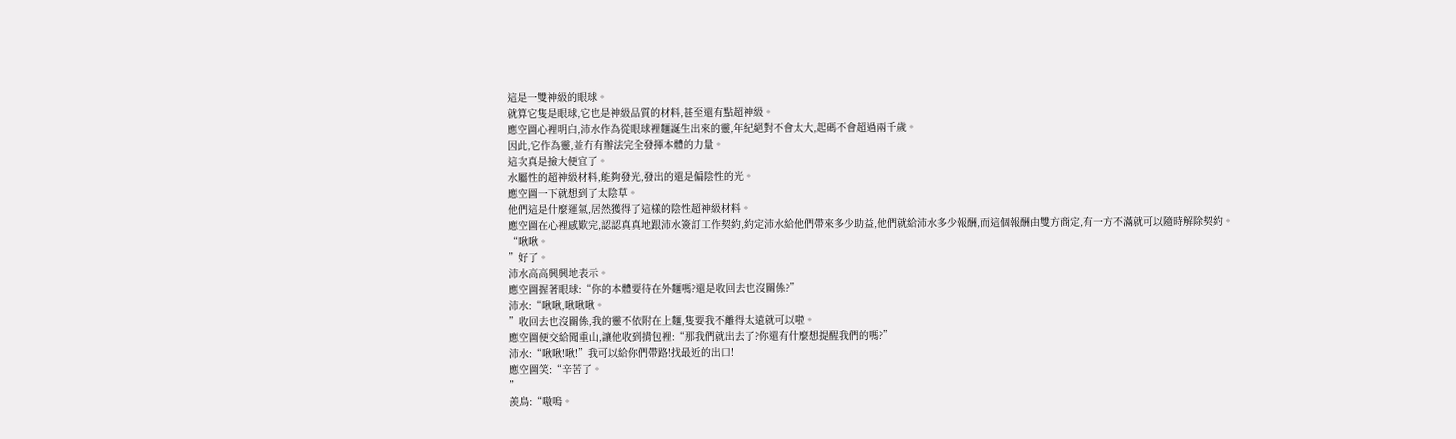這是一雙神級的眼球。
就算它隻是眼球,它也是神級品質的材料,甚至還有點超神級。
應空圖心裡明白,沛水作為從眼球裡麵誕生出來的靈,年紀絕對不會太大,起碼不會超過兩千歲。
因此,它作為靈,並冇有辦法完全發揮本體的力量。
這次真是撿大便宜了。
水屬性的超神級材料,能夠發光,發出的還是偏陰性的光。
應空圖一下就想到了太陰草。
他們這是什麼運氣,居然獲得了這樣的陰性超神級材料。
應空圖在心裡感歎完,認認真真地跟沛水簽訂工作契約,約定沛水給他們帶來多少助益,他們就給沛水多少報酬,而這個報酬由雙方商定,有一方不滿就可以隨時解除契約。
“啾啾。
”好了。
沛水高高興興地表示。
應空圖握著眼球:“你的本體要待在外麵嗎?還是收回去也沒關係?”
沛水:“啾啾,啾啾啾。
”收回去也沒關係,我的靈不依附在上麵,隻要我不離得太遠就可以啦。
應空圖便交給聞重山,讓他收到揹包裡:“那我們就出去了?你還有什麼想提醒我們的嗎?”
沛水:“啾啾!啾!”我可以給你們帶路!找最近的出口!
應空圖笑:“辛苦了。
”
羨鳥:“嗷嗚。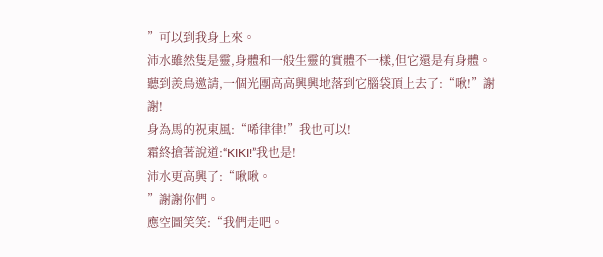”可以到我身上來。
沛水雖然隻是靈,身體和一般生靈的實體不一樣,但它還是有身體。
聽到羨鳥邀請,一個光團高高興興地落到它腦袋頂上去了:“啾!”謝謝!
身為馬的祝東風:“唏律律!”我也可以!
霜終搶著說道:“KIKI!”我也是!
沛水更高興了:“啾啾。
”謝謝你們。
應空圖笑笑:“我們走吧。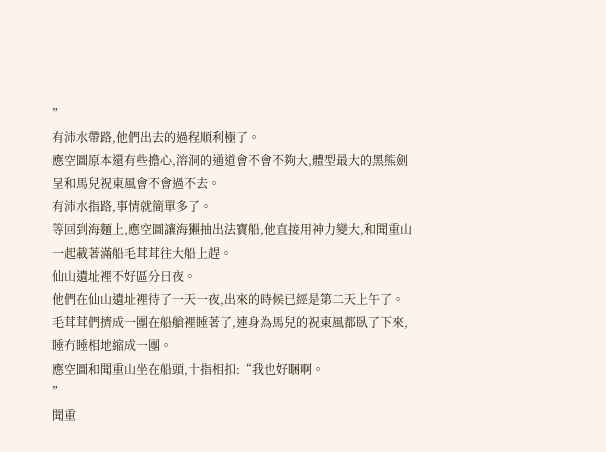”
有沛水帶路,他們出去的過程順利極了。
應空圖原本還有些擔心,溶洞的通道會不會不夠大,體型最大的黑熊劍呈和馬兒祝東風會不會過不去。
有沛水指路,事情就簡單多了。
等回到海麵上,應空圖讓海獺抽出法寶船,他直接用神力變大,和聞重山一起載著滿船毛茸茸往大船上趕。
仙山遺址裡不好區分日夜。
他們在仙山遺址裡待了一天一夜,出來的時候已經是第二天上午了。
毛茸茸們擠成一團在船艙裡睡著了,連身為馬兒的祝東風都臥了下來,睡冇睡相地縮成一團。
應空圖和聞重山坐在船頭,十指相扣:“我也好睏啊。
”
聞重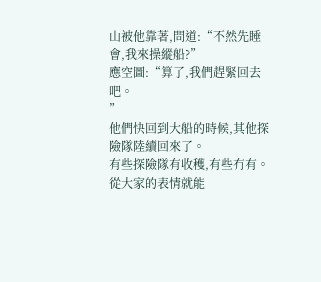山被他靠著,問道:“不然先睡會,我來操縱船?”
應空圖:“算了,我們趕緊回去吧。
”
他們快回到大船的時候,其他探險隊陸續回來了。
有些探險隊有收穫,有些冇有。
從大家的表情就能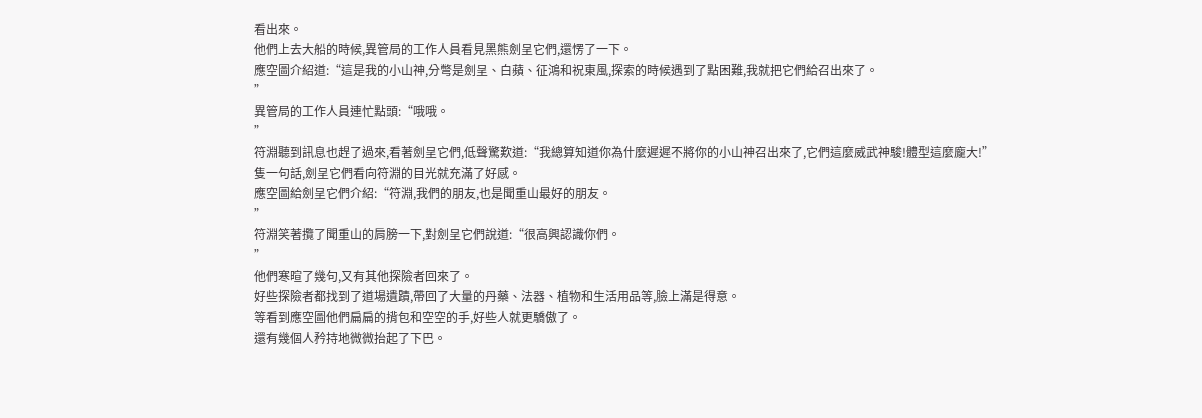看出來。
他們上去大船的時候,異管局的工作人員看見黑熊劍呈它們,還愣了一下。
應空圖介紹道:“這是我的小山神,分彆是劍呈、白蘋、征鴻和祝東風,探索的時候遇到了點困難,我就把它們給召出來了。
”
異管局的工作人員連忙點頭:“哦哦。
”
符淵聽到訊息也趕了過來,看著劍呈它們,低聲驚歎道:“我總算知道你為什麼遲遲不將你的小山神召出來了,它們這麼威武神駿!體型這麼龐大!”
隻一句話,劍呈它們看向符淵的目光就充滿了好感。
應空圖給劍呈它們介紹:“符淵,我們的朋友,也是聞重山最好的朋友。
”
符淵笑著攬了聞重山的肩膀一下,對劍呈它們說道:“很高興認識你們。
”
他們寒暄了幾句,又有其他探險者回來了。
好些探險者都找到了道場遺蹟,帶回了大量的丹藥、法器、植物和生活用品等,臉上滿是得意。
等看到應空圖他們扁扁的揹包和空空的手,好些人就更驕傲了。
還有幾個人矜持地微微抬起了下巴。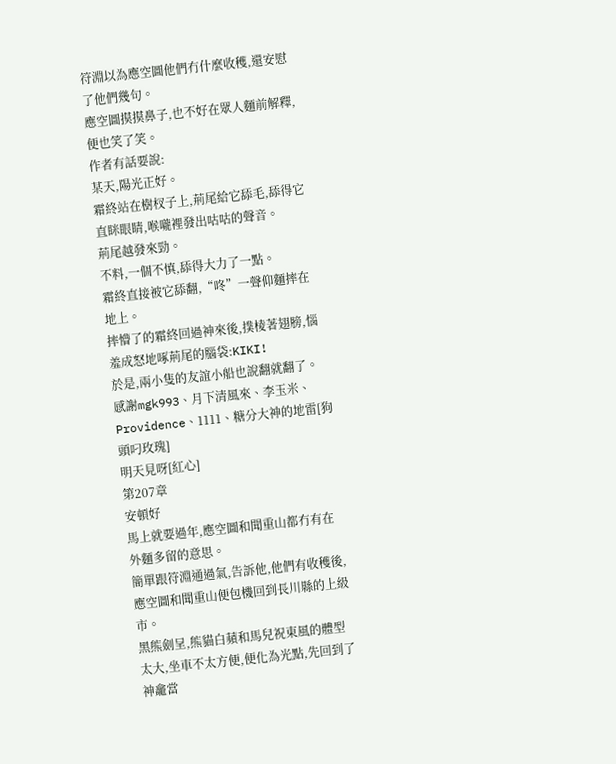符淵以為應空圖他們冇什麼收穫,還安慰了他們幾句。
應空圖摸摸鼻子,也不好在眾人麵前解釋,便也笑了笑。
作者有話要說:
某天,陽光正好。
霜終站在樹杈子上,荊尾給它舔毛,舔得它直眯眼睛,喉嚨裡發出咕咕的聲音。
荊尾越發來勁。
不料,一個不慎,舔得大力了一點。
霜終直接被它舔翻,“咚”一聲仰麵摔在地上。
摔懵了的霜終回過神來後,撲棱著翅膀,惱羞成怒地啄荊尾的腦袋:KIKI!
於是,兩小隻的友誼小船也說翻就翻了。
感謝mgk993、月下清風來、李玉米、Providence、1111、糖分大神的地雷[狗頭叼玫瑰]
明天見呀[紅心]
第207章
安頓好
馬上就要過年,應空圖和聞重山都冇有在外麵多留的意思。
簡單跟符淵通過氣,告訴他,他們有收穫後,應空圖和聞重山便包機回到長川縣的上級市。
黑熊劍呈,熊貓白蘋和馬兒祝東風的體型太大,坐車不太方便,便化為光點,先回到了神龕當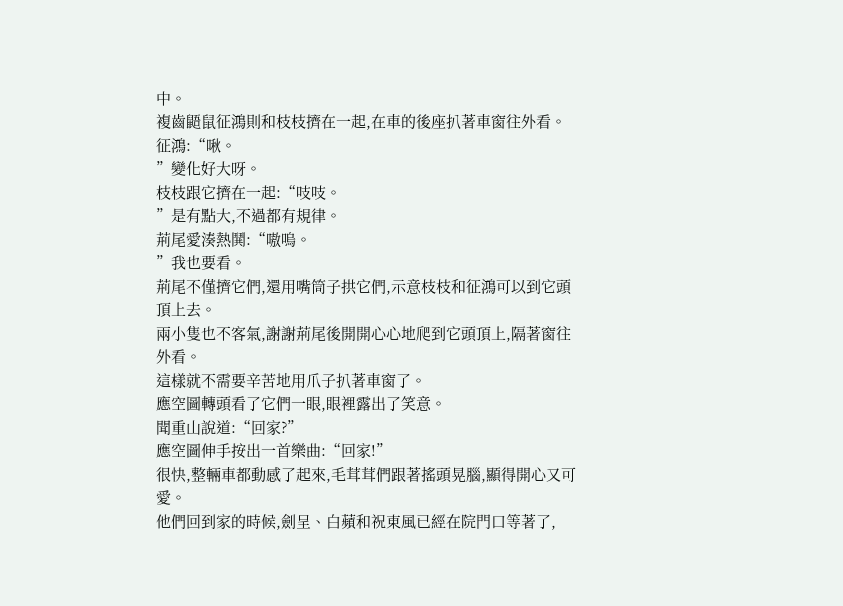中。
複齒鼯鼠征鴻則和枝枝擠在一起,在車的後座扒著車窗往外看。
征鴻:“啾。
”變化好大呀。
枝枝跟它擠在一起:“吱吱。
”是有點大,不過都有規律。
荊尾愛湊熱鬨:“嗷嗚。
”我也要看。
荊尾不僅擠它們,還用嘴筒子拱它們,示意枝枝和征鴻可以到它頭頂上去。
兩小隻也不客氣,謝謝荊尾後開開心心地爬到它頭頂上,隔著窗往外看。
這樣就不需要辛苦地用爪子扒著車窗了。
應空圖轉頭看了它們一眼,眼裡露出了笑意。
聞重山說道:“回家?”
應空圖伸手按出一首樂曲:“回家!”
很快,整輛車都動感了起來,毛茸茸們跟著搖頭晃腦,顯得開心又可愛。
他們回到家的時候,劍呈、白蘋和祝東風已經在院門口等著了,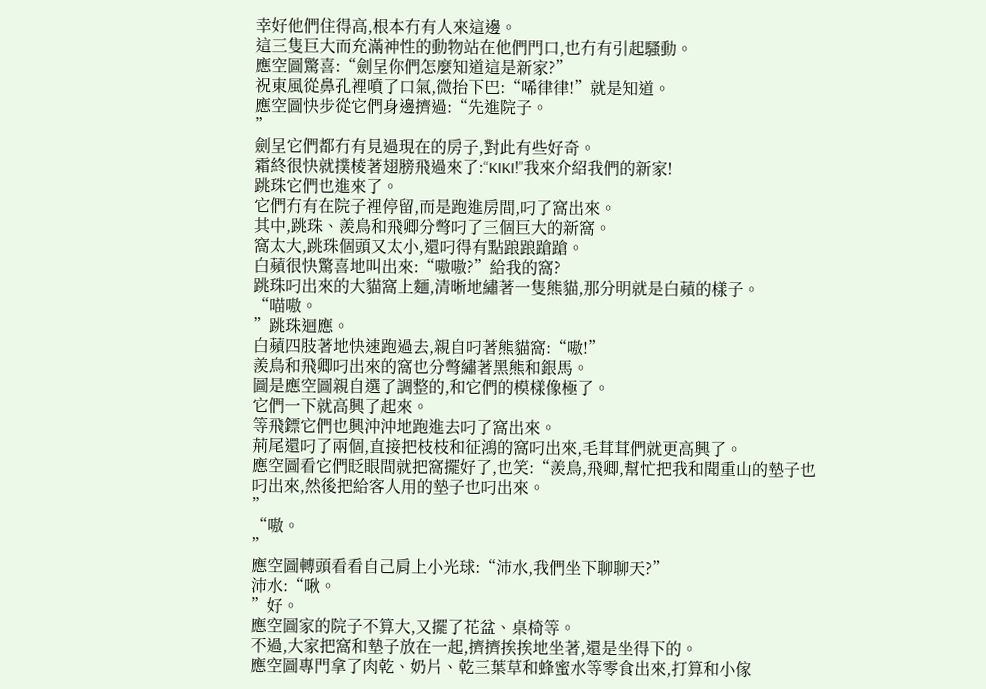幸好他們住得高,根本冇有人來這邊。
這三隻巨大而充滿神性的動物站在他們門口,也冇有引起騷動。
應空圖驚喜:“劍呈你們怎麼知道這是新家?”
祝東風從鼻孔裡噴了口氣,微抬下巴:“唏律律!”就是知道。
應空圖快步從它們身邊擠過:“先進院子。
”
劍呈它們都冇有見過現在的房子,對此有些好奇。
霜終很快就撲棱著翅膀飛過來了:“KIKI!”我來介紹我們的新家!
跳珠它們也進來了。
它們冇有在院子裡停留,而是跑進房間,叼了窩出來。
其中,跳珠、羨鳥和飛卿分彆叼了三個巨大的新窩。
窩太大,跳珠個頭又太小,還叼得有點踉踉蹌蹌。
白蘋很快驚喜地叫出來:“嗷嗷?”給我的窩?
跳珠叼出來的大貓窩上麵,清晰地繡著一隻熊貓,那分明就是白蘋的樣子。
“喵嗷。
”跳珠迴應。
白蘋四肢著地快速跑過去,親自叼著熊貓窩:“嗷!”
羨鳥和飛卿叼出來的窩也分彆繡著黑熊和銀馬。
圖是應空圖親自選了調整的,和它們的模樣像極了。
它們一下就高興了起來。
等飛鏢它們也興沖沖地跑進去叼了窩出來。
荊尾還叼了兩個,直接把枝枝和征鴻的窩叼出來,毛茸茸們就更高興了。
應空圖看它們眨眼間就把窩擺好了,也笑:“羨鳥,飛卿,幫忙把我和聞重山的墊子也叼出來,然後把給客人用的墊子也叼出來。
”
“嗷。
”
應空圖轉頭看看自己肩上小光球:“沛水,我們坐下聊聊天?”
沛水:“啾。
”好。
應空圖家的院子不算大,又擺了花盆、桌椅等。
不過,大家把窩和墊子放在一起,擠擠挨挨地坐著,還是坐得下的。
應空圖專門拿了肉乾、奶片、乾三葉草和蜂蜜水等零食出來,打算和小傢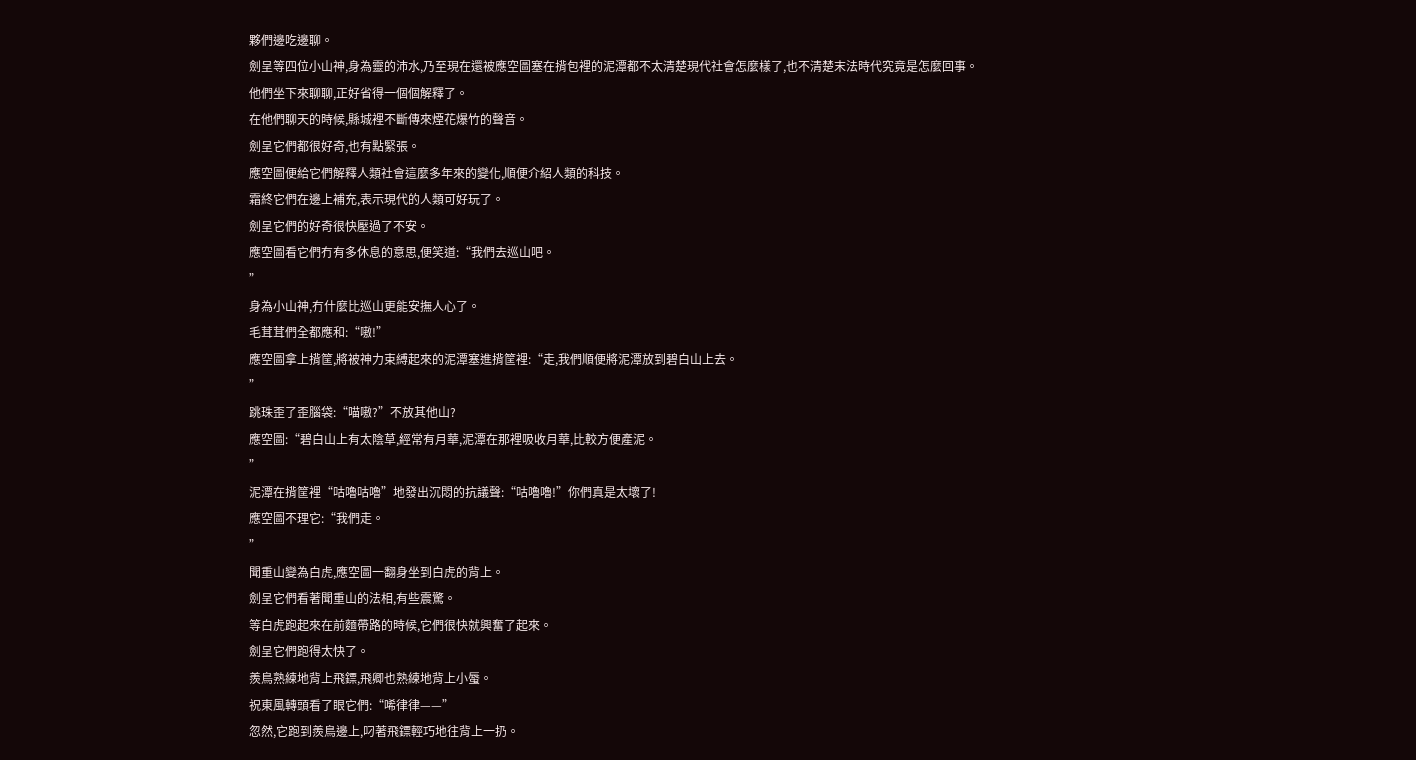夥們邊吃邊聊。
劍呈等四位小山神,身為靈的沛水,乃至現在還被應空圖塞在揹包裡的泥潭都不太清楚現代社會怎麼樣了,也不清楚末法時代究竟是怎麼回事。
他們坐下來聊聊,正好省得一個個解釋了。
在他們聊天的時候,縣城裡不斷傳來煙花爆竹的聲音。
劍呈它們都很好奇,也有點緊張。
應空圖便給它們解釋人類社會這麼多年來的變化,順便介紹人類的科技。
霜終它們在邊上補充,表示現代的人類可好玩了。
劍呈它們的好奇很快壓過了不安。
應空圖看它們冇有多休息的意思,便笑道:“我們去巡山吧。
”
身為小山神,冇什麼比巡山更能安撫人心了。
毛茸茸們全都應和:“嗷!”
應空圖拿上揹筐,將被神力束縛起來的泥潭塞進揹筐裡:“走,我們順便將泥潭放到碧白山上去。
”
跳珠歪了歪腦袋:“喵嗷?”不放其他山?
應空圖:“碧白山上有太陰草,經常有月華,泥潭在那裡吸收月華,比較方便產泥。
”
泥潭在揹筐裡“咕嚕咕嚕”地發出沉悶的抗議聲:“咕嚕嚕!”你們真是太壞了!
應空圖不理它:“我們走。
”
聞重山變為白虎,應空圖一翻身坐到白虎的背上。
劍呈它們看著聞重山的法相,有些震驚。
等白虎跑起來在前麵帶路的時候,它們很快就興奮了起來。
劍呈它們跑得太快了。
羨鳥熟練地背上飛鏢,飛卿也熟練地背上小蜃。
祝東風轉頭看了眼它們:“唏律律——”
忽然,它跑到羨鳥邊上,叼著飛鏢輕巧地往背上一扔。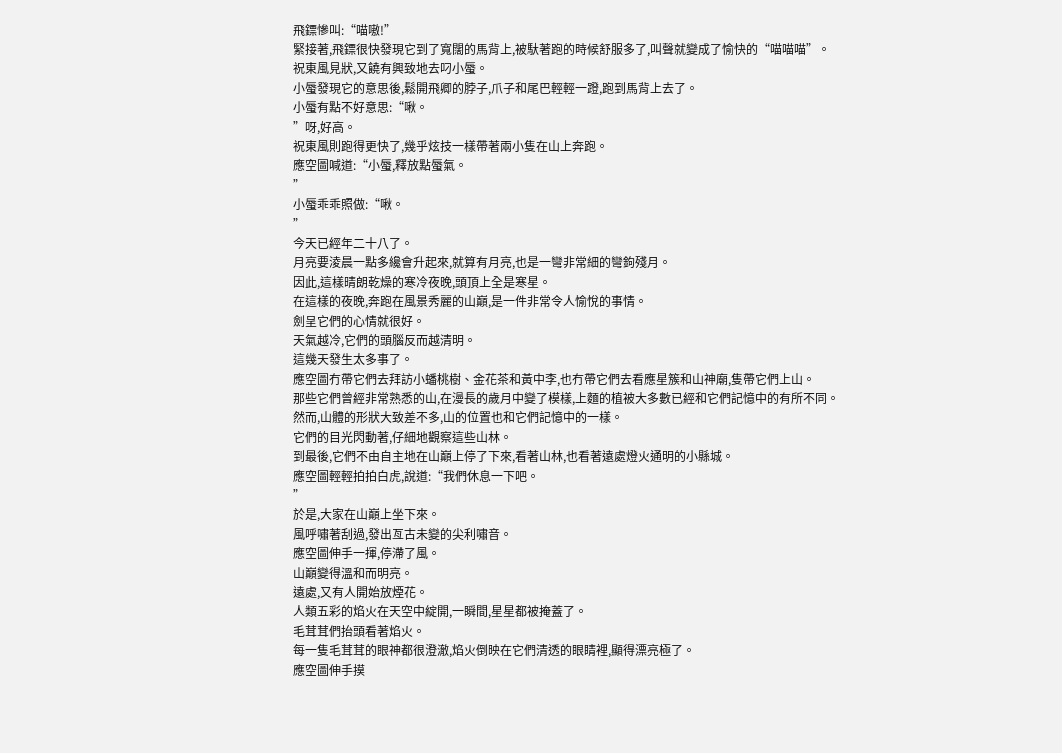飛鏢慘叫:“喵嗷!”
緊接著,飛鏢很快發現它到了寬闊的馬背上,被馱著跑的時候舒服多了,叫聲就變成了愉快的“喵喵喵”。
祝東風見狀,又饒有興致地去叼小蜃。
小蜃發現它的意思後,鬆開飛卿的脖子,爪子和尾巴輕輕一蹬,跑到馬背上去了。
小蜃有點不好意思:“啾。
”呀,好高。
祝東風則跑得更快了,幾乎炫技一樣帶著兩小隻在山上奔跑。
應空圖喊道:“小蜃,釋放點蜃氣。
”
小蜃乖乖照做:“啾。
”
今天已經年二十八了。
月亮要淩晨一點多纔會升起來,就算有月亮,也是一彎非常細的彎鉤殘月。
因此,這樣晴朗乾燥的寒冷夜晚,頭頂上全是寒星。
在這樣的夜晚,奔跑在風景秀麗的山巔,是一件非常令人愉悅的事情。
劍呈它們的心情就很好。
天氣越冷,它們的頭腦反而越清明。
這幾天發生太多事了。
應空圖冇帶它們去拜訪小蟠桃樹、金花茶和黃中李,也冇帶它們去看應星簇和山神廟,隻帶它們上山。
那些它們曾經非常熟悉的山,在漫長的歲月中變了模樣,上麵的植被大多數已經和它們記憶中的有所不同。
然而,山體的形狀大致差不多,山的位置也和它們記憶中的一樣。
它們的目光閃動著,仔細地觀察這些山林。
到最後,它們不由自主地在山巔上停了下來,看著山林,也看著遠處燈火通明的小縣城。
應空圖輕輕拍拍白虎,說道:“我們休息一下吧。
”
於是,大家在山巔上坐下來。
風呼嘯著刮過,發出亙古未變的尖利嘯音。
應空圖伸手一揮,停滯了風。
山巔變得溫和而明亮。
遠處,又有人開始放煙花。
人類五彩的焰火在天空中綻開,一瞬間,星星都被掩蓋了。
毛茸茸們抬頭看著焰火。
每一隻毛茸茸的眼神都很澄澈,焰火倒映在它們清透的眼睛裡,顯得漂亮極了。
應空圖伸手摸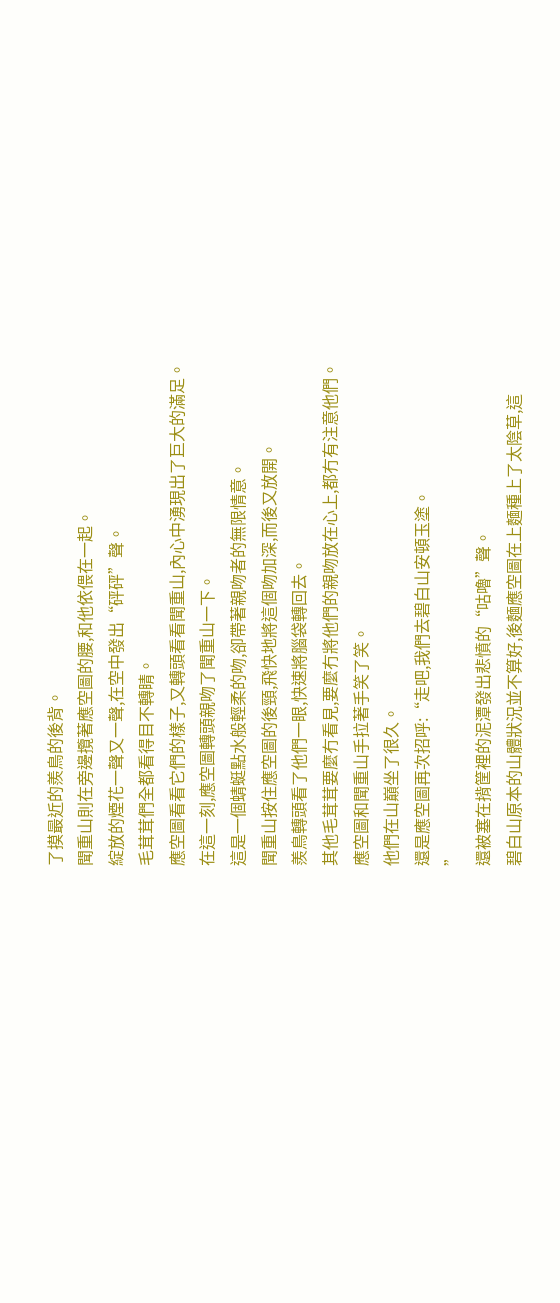了摸最近的羨鳥的後背。
聞重山則在旁邊攬著應空圖的腰,和他依偎在一起。
綻放的煙花一聲又一聲,在空中發出“砰砰”聲。
毛茸茸們全都看得目不轉睛。
應空圖看看它們的樣子,又轉頭看看聞重山,內心中湧現出了巨大的滿足。
在這一刻,應空圖轉頭親吻了聞重山一下。
這是一個蜻蜓點水般輕柔的吻,卻帶著親吻者的無限情意。
聞重山按住應空圖的後頸,飛快地將這個吻加深,而後又放開。
羨鳥轉頭看了他們一眼,快速將腦袋轉回去。
其他毛茸茸要麼冇看見,要麼冇將他們的親吻放在心上,都冇有注意他們。
應空圖和聞重山手拉著手笑了笑。
他們在山巔坐了很久。
還是應空圖再次招呼:“走吧,我們去碧白山安頓玉塗。
”
還被塞在揹筐裡的泥潭發出悲憤的“咕嚕”聲。
碧白山原本的山體狀況並不算好,後麵應空圖在上麵種上了太陰草,這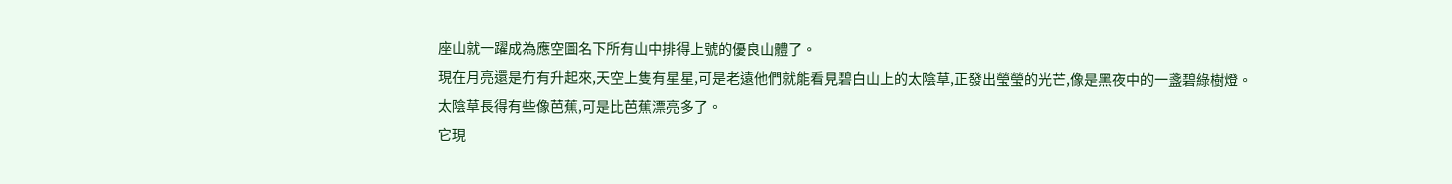座山就一躍成為應空圖名下所有山中排得上號的優良山體了。
現在月亮還是冇有升起來,天空上隻有星星,可是老遠他們就能看見碧白山上的太陰草,正發出瑩瑩的光芒,像是黑夜中的一盞碧綠樹燈。
太陰草長得有些像芭蕉,可是比芭蕉漂亮多了。
它現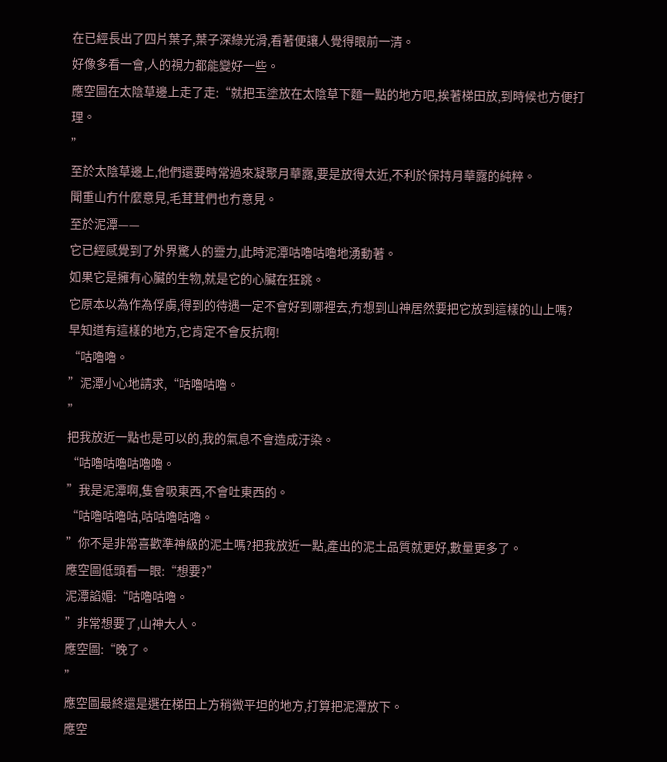在已經長出了四片葉子,葉子深綠光滑,看著便讓人覺得眼前一清。
好像多看一會,人的視力都能變好一些。
應空圖在太陰草邊上走了走:“就把玉塗放在太陰草下麵一點的地方吧,挨著梯田放,到時候也方便打理。
”
至於太陰草邊上,他們還要時常過來凝聚月華露,要是放得太近,不利於保持月華露的純粹。
聞重山冇什麼意見,毛茸茸們也冇意見。
至於泥潭——
它已經感覺到了外界驚人的靈力,此時泥潭咕嚕咕嚕地湧動著。
如果它是擁有心臟的生物,就是它的心臟在狂跳。
它原本以為作為俘虜,得到的待遇一定不會好到哪裡去,冇想到山神居然要把它放到這樣的山上嗎?
早知道有這樣的地方,它肯定不會反抗啊!
“咕嚕嚕。
”泥潭小心地請求,“咕嚕咕嚕。
”
把我放近一點也是可以的,我的氣息不會造成汙染。
“咕嚕咕嚕咕嚕嚕。
”我是泥潭啊,隻會吸東西,不會吐東西的。
“咕嚕咕嚕咕,咕咕嚕咕嚕。
”你不是非常喜歡準神級的泥土嗎?把我放近一點,產出的泥土品質就更好,數量更多了。
應空圖低頭看一眼:“想要?”
泥潭諂媚:“咕嚕咕嚕。
”非常想要了,山神大人。
應空圖:“晚了。
”
應空圖最終還是選在梯田上方稍微平坦的地方,打算把泥潭放下。
應空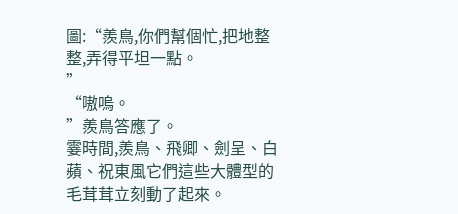圖:“羨鳥,你們幫個忙,把地整整,弄得平坦一點。
”
“嗷嗚。
”羨鳥答應了。
霎時間,羨鳥、飛卿、劍呈、白蘋、祝東風它們這些大體型的毛茸茸立刻動了起來。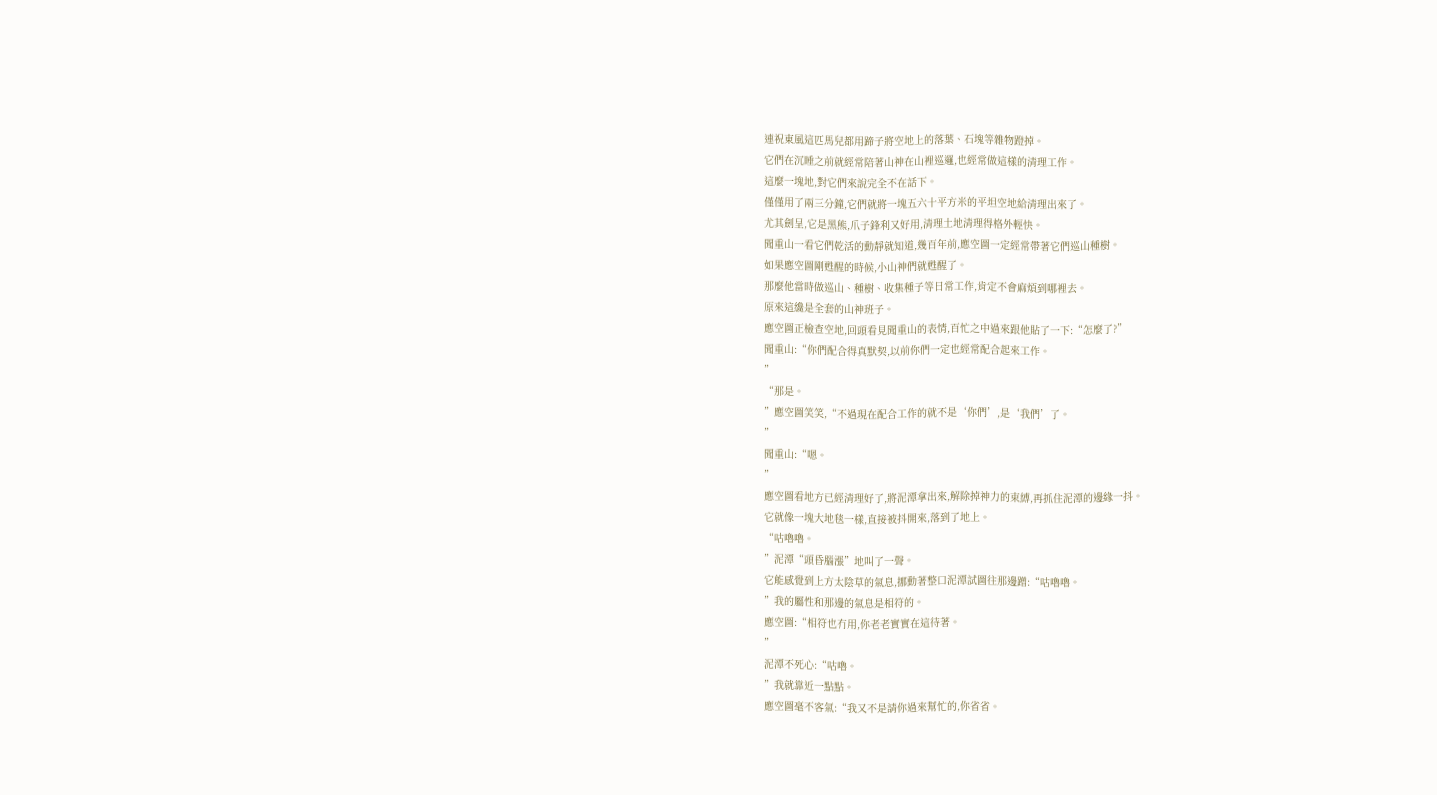連祝東風這匹馬兒都用蹄子將空地上的落葉、石塊等雜物蹬掉。
它們在沉睡之前就經常陪著山神在山裡巡邏,也經常做這樣的清理工作。
這麼一塊地,對它們來說完全不在話下。
僅僅用了兩三分鐘,它們就將一塊五六十平方米的平坦空地給清理出來了。
尤其劍呈,它是黑熊,爪子鋒利又好用,清理土地清理得格外輕快。
聞重山一看它們乾活的動靜就知道,幾百年前,應空圖一定經常帶著它們巡山種樹。
如果應空圖剛甦醒的時候,小山神們就甦醒了。
那麼他當時做巡山、種樹、收集種子等日常工作,肯定不會麻煩到哪裡去。
原來這纔是全套的山神班子。
應空圖正檢查空地,回頭看見聞重山的表情,百忙之中過來跟他貼了一下:“怎麼了?”
聞重山:“你們配合得真默契,以前你們一定也經常配合起來工作。
”
“那是。
”應空圖笑笑,“不過現在配合工作的就不是‘你們’,是‘我們’了。
”
聞重山:“嗯。
”
應空圖看地方已經清理好了,將泥潭拿出來,解除掉神力的束縛,再抓住泥潭的邊緣一抖。
它就像一塊大地毯一樣,直接被抖開來,落到了地上。
“咕嚕嚕。
”泥潭“頭昏腦漲”地叫了一聲。
它能感覺到上方太陰草的氣息,挪動著整口泥潭試圖往那邊蹭:“咕嚕嚕。
”我的屬性和那邊的氣息是相符的。
應空圖:“相符也冇用,你老老實實在這待著。
”
泥潭不死心:“咕嚕。
”我就靠近一點點。
應空圖毫不客氣:“我又不是請你過來幫忙的,你省省。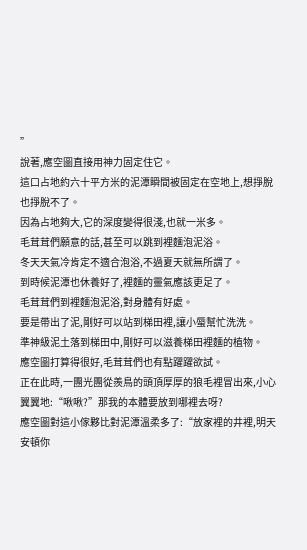”
說著,應空圖直接用神力固定住它。
這口占地約六十平方米的泥潭瞬間被固定在空地上,想掙脫也掙脫不了。
因為占地夠大,它的深度變得很淺,也就一米多。
毛茸茸們願意的話,甚至可以跳到裡麵泡泥浴。
冬天天氣冷肯定不適合泡浴,不過夏天就無所謂了。
到時候泥潭也休養好了,裡麵的靈氣應該更足了。
毛茸茸們到裡麵泡泥浴,對身體有好處。
要是帶出了泥,剛好可以站到梯田裡,讓小蜃幫忙洗洗。
準神級泥土落到梯田中,剛好可以滋養梯田裡麵的植物。
應空圖打算得很好,毛茸茸們也有點躍躍欲試。
正在此時,一團光團從羨鳥的頭頂厚厚的狼毛裡冒出來,小心翼翼地:“啾啾?”那我的本體要放到哪裡去呀?
應空圖對這小傢夥比對泥潭溫柔多了:“放家裡的井裡,明天安頓你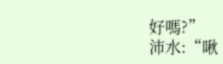好嗎?”
沛水:“啾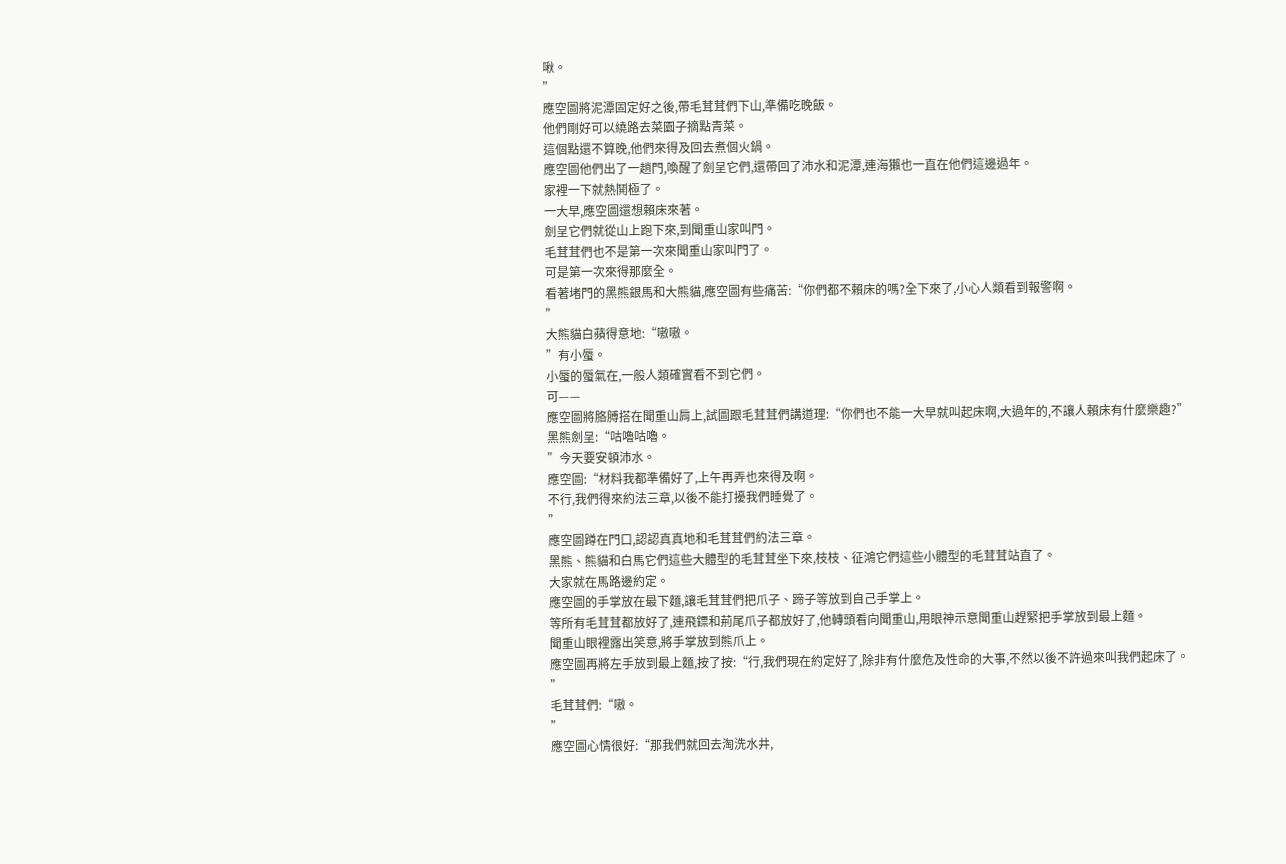啾。
”
應空圖將泥潭固定好之後,帶毛茸茸們下山,準備吃晚飯。
他們剛好可以繞路去菜園子摘點青菜。
這個點還不算晚,他們來得及回去煮個火鍋。
應空圖他們出了一趟門,喚醒了劍呈它們,還帶回了沛水和泥潭,連海獺也一直在他們這邊過年。
家裡一下就熱鬨極了。
一大早,應空圖還想賴床來著。
劍呈它們就從山上跑下來,到聞重山家叫門。
毛茸茸們也不是第一次來聞重山家叫門了。
可是第一次來得那麼全。
看著堵門的黑熊銀馬和大熊貓,應空圖有些痛苦:“你們都不賴床的嗎?全下來了,小心人類看到報警啊。
”
大熊貓白蘋得意地:“嗷嗷。
”有小蜃。
小蜃的蜃氣在,一般人類確實看不到它們。
可——
應空圖將胳膊搭在聞重山肩上,試圖跟毛茸茸們講道理:“你們也不能一大早就叫起床啊,大過年的,不讓人賴床有什麼樂趣?”
黑熊劍呈:“咕嚕咕嚕。
”今天要安頓沛水。
應空圖:“材料我都準備好了,上午再弄也來得及啊。
不行,我們得來約法三章,以後不能打擾我們睡覺了。
”
應空圖蹲在門口,認認真真地和毛茸茸們約法三章。
黑熊、熊貓和白馬它們這些大體型的毛茸茸坐下來,枝枝、征鴻它們這些小體型的毛茸茸站直了。
大家就在馬路邊約定。
應空圖的手掌放在最下麵,讓毛茸茸們把爪子、蹄子等放到自己手掌上。
等所有毛茸茸都放好了,連飛鏢和荊尾爪子都放好了,他轉頭看向聞重山,用眼神示意聞重山趕緊把手掌放到最上麵。
聞重山眼裡露出笑意,將手掌放到熊爪上。
應空圖再將左手放到最上麵,按了按:“行,我們現在約定好了,除非有什麼危及性命的大事,不然以後不許過來叫我們起床了。
”
毛茸茸們:“嗷。
”
應空圖心情很好:“那我們就回去淘洗水井,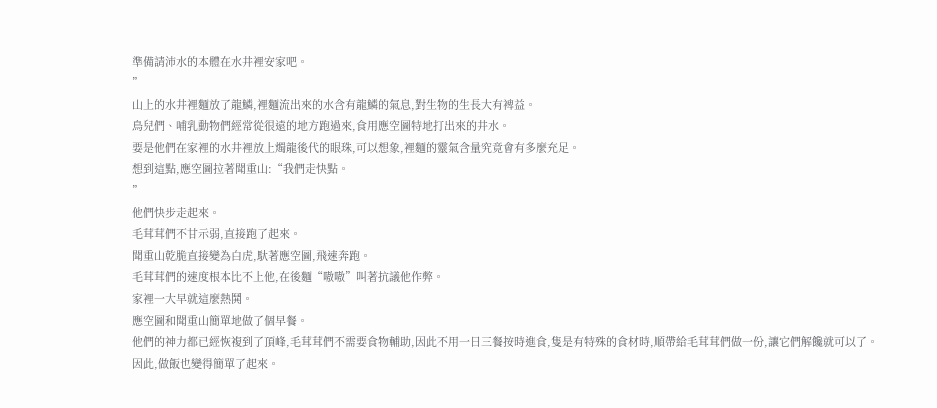準備請沛水的本體在水井裡安家吧。
”
山上的水井裡麵放了龍鱗,裡麵流出來的水含有龍鱗的氣息,對生物的生長大有裨益。
鳥兒們、哺乳動物們經常從很遠的地方跑過來,食用應空圖特地打出來的井水。
要是他們在家裡的水井裡放上燭龍後代的眼珠,可以想象,裡麵的靈氣含量究竟會有多麼充足。
想到這點,應空圖拉著聞重山:“我們走快點。
”
他們快步走起來。
毛茸茸們不甘示弱,直接跑了起來。
聞重山乾脆直接變為白虎,馱著應空圖,飛速奔跑。
毛茸茸們的速度根本比不上他,在後麵“嗷嗷”叫著抗議他作弊。
家裡一大早就這麼熱鬨。
應空圖和聞重山簡單地做了個早餐。
他們的神力都已經恢複到了頂峰,毛茸茸們不需要食物輔助,因此不用一日三餐按時進食,隻是有特殊的食材時,順帶給毛茸茸們做一份,讓它們解饞就可以了。
因此,做飯也變得簡單了起來。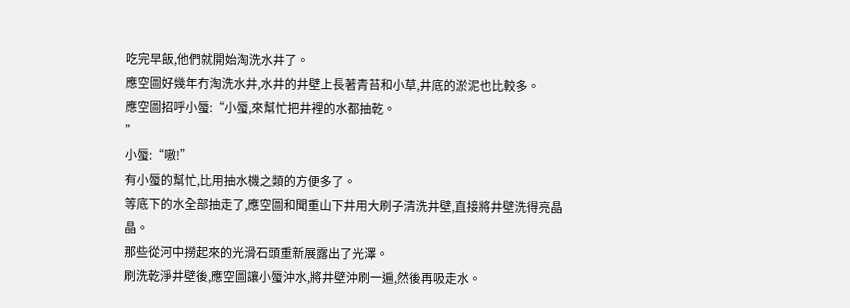吃完早飯,他們就開始淘洗水井了。
應空圖好幾年冇淘洗水井,水井的井壁上長著青苔和小草,井底的淤泥也比較多。
應空圖招呼小蜃:“小蜃,來幫忙把井裡的水都抽乾。
”
小蜃:“嗷!”
有小蜃的幫忙,比用抽水機之類的方便多了。
等底下的水全部抽走了,應空圖和聞重山下井用大刷子清洗井壁,直接將井壁洗得亮晶晶。
那些從河中撈起來的光滑石頭重新展露出了光澤。
刷洗乾淨井壁後,應空圖讓小蜃沖水,將井壁沖刷一遍,然後再吸走水。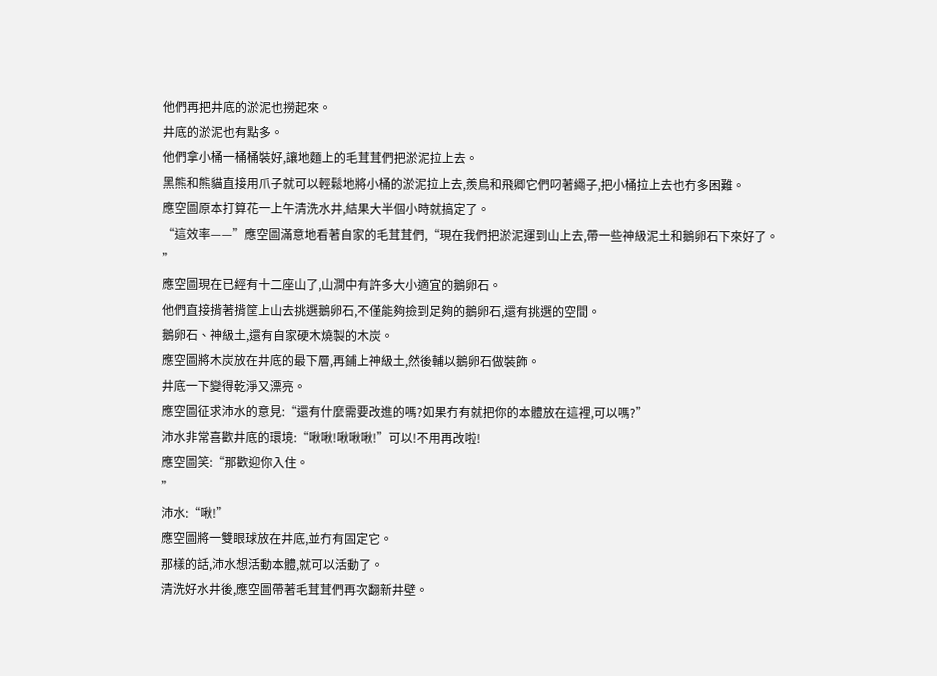他們再把井底的淤泥也撈起來。
井底的淤泥也有點多。
他們拿小桶一桶桶裝好,讓地麵上的毛茸茸們把淤泥拉上去。
黑熊和熊貓直接用爪子就可以輕鬆地將小桶的淤泥拉上去,羨鳥和飛卿它們叼著繩子,把小桶拉上去也冇多困難。
應空圖原本打算花一上午清洗水井,結果大半個小時就搞定了。
“這效率——”應空圖滿意地看著自家的毛茸茸們,“現在我們把淤泥運到山上去,帶一些神級泥土和鵝卵石下來好了。
”
應空圖現在已經有十二座山了,山澗中有許多大小適宜的鵝卵石。
他們直接揹著揹筐上山去挑選鵝卵石,不僅能夠撿到足夠的鵝卵石,還有挑選的空間。
鵝卵石、神級土,還有自家硬木燒製的木炭。
應空圖將木炭放在井底的最下層,再鋪上神級土,然後輔以鵝卵石做裝飾。
井底一下變得乾淨又漂亮。
應空圖征求沛水的意見:“還有什麼需要改進的嗎?如果冇有就把你的本體放在這裡,可以嗎?”
沛水非常喜歡井底的環境:“啾啾!啾啾啾!”可以!不用再改啦!
應空圖笑:“那歡迎你入住。
”
沛水:“啾!”
應空圖將一雙眼球放在井底,並冇有固定它。
那樣的話,沛水想活動本體,就可以活動了。
清洗好水井後,應空圖帶著毛茸茸們再次翻新井壁。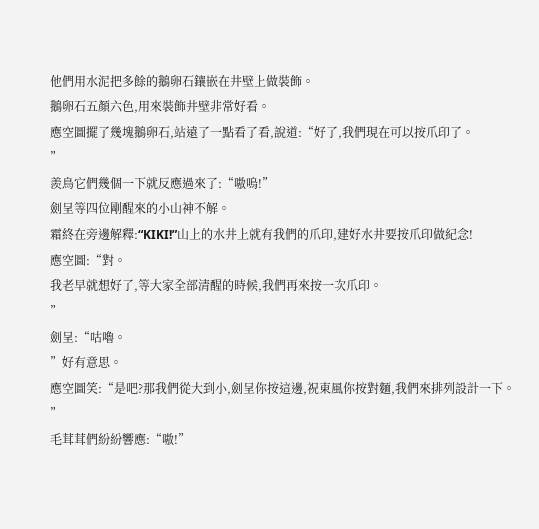他們用水泥把多餘的鵝卵石鑲嵌在井壁上做裝飾。
鵝卵石五顏六色,用來裝飾井壁非常好看。
應空圖擺了幾塊鵝卵石,站遠了一點看了看,說道:“好了,我們現在可以按爪印了。
”
羨鳥它們幾個一下就反應過來了:“嗷嗚!”
劍呈等四位剛醒來的小山神不解。
霜終在旁邊解釋:“KIKI!”山上的水井上就有我們的爪印,建好水井要按爪印做紀念!
應空圖:“對。
我老早就想好了,等大家全部清醒的時候,我們再來按一次爪印。
”
劍呈:“咕嚕。
”好有意思。
應空圖笑:“是吧?那我們從大到小,劍呈你按這邊,祝東風你按對麵,我們來排列設計一下。
”
毛茸茸們紛紛響應:“嗷!”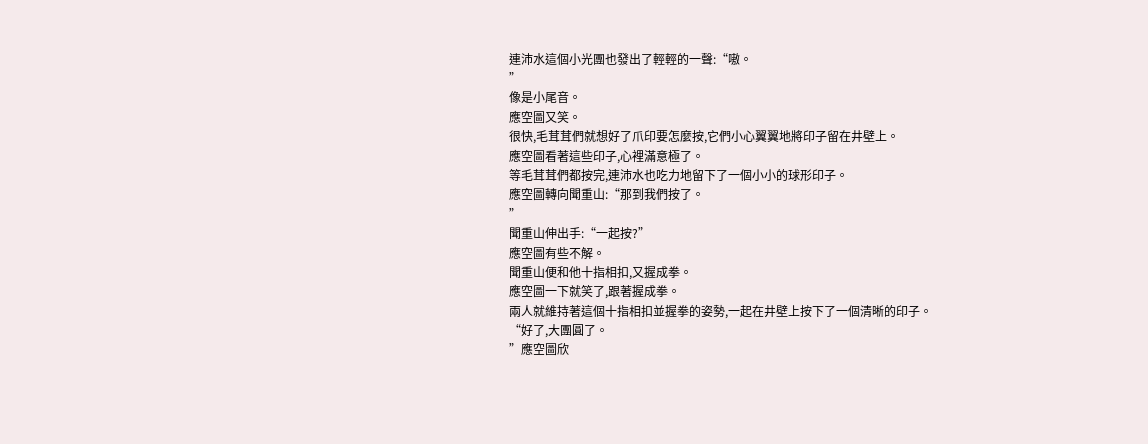連沛水這個小光團也發出了輕輕的一聲:“嗷。
”
像是小尾音。
應空圖又笑。
很快,毛茸茸們就想好了爪印要怎麼按,它們小心翼翼地將印子留在井壁上。
應空圖看著這些印子,心裡滿意極了。
等毛茸茸們都按完,連沛水也吃力地留下了一個小小的球形印子。
應空圖轉向聞重山:“那到我們按了。
”
聞重山伸出手:“一起按?”
應空圖有些不解。
聞重山便和他十指相扣,又握成拳。
應空圖一下就笑了,跟著握成拳。
兩人就維持著這個十指相扣並握拳的姿勢,一起在井壁上按下了一個清晰的印子。
“好了,大團圓了。
”應空圖欣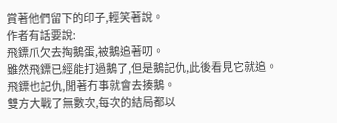賞著他們留下的印子,輕笑著說。
作者有話要說:
飛鏢爪欠去掏鵝蛋,被鵝追著叨。
雖然飛鏢已經能打過鵝了,但是鵝記仇,此後看見它就追。
飛鏢也記仇,閒著冇事就會去揍鵝。
雙方大戰了無數次,每次的結局都以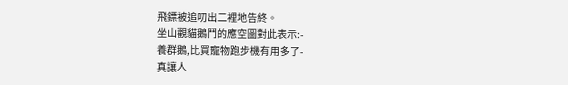飛鏢被追叨出二裡地告終。
坐山觀貓鵝鬥的應空圖對此表示:-
養群鵝,比買寵物跑步機有用多了-
真讓人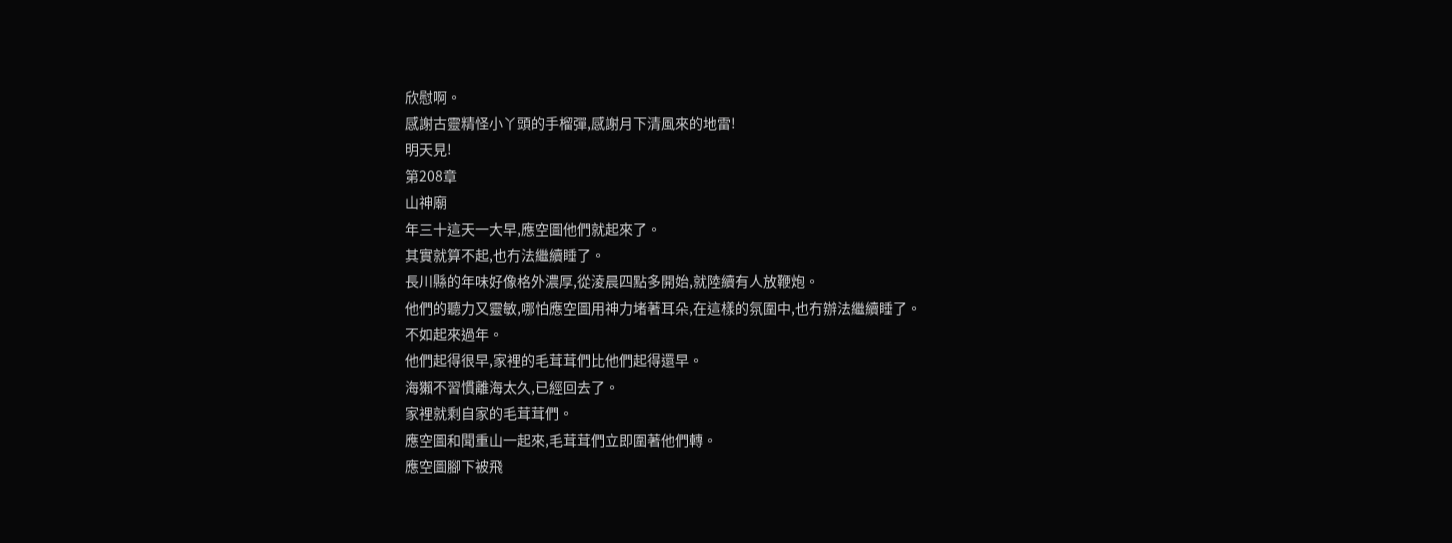欣慰啊。
感謝古靈精怪小丫頭的手榴彈,感謝月下清風來的地雷!
明天見!
第208章
山神廟
年三十這天一大早,應空圖他們就起來了。
其實就算不起,也冇法繼續睡了。
長川縣的年味好像格外濃厚,從淩晨四點多開始,就陸續有人放鞭炮。
他們的聽力又靈敏,哪怕應空圖用神力堵著耳朵,在這樣的氛圍中,也冇辦法繼續睡了。
不如起來過年。
他們起得很早,家裡的毛茸茸們比他們起得還早。
海獺不習慣離海太久,已經回去了。
家裡就剩自家的毛茸茸們。
應空圖和聞重山一起來,毛茸茸們立即圍著他們轉。
應空圖腳下被飛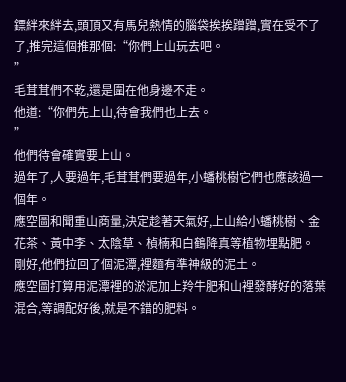鏢絆來絆去,頭頂又有馬兒熱情的腦袋挨挨蹭蹭,實在受不了了,推完這個推那個:“你們上山玩去吧。
”
毛茸茸們不乾,還是圍在他身邊不走。
他道:“你們先上山,待會我們也上去。
”
他們待會確實要上山。
過年了,人要過年,毛茸茸們要過年,小蟠桃樹它們也應該過一個年。
應空圖和聞重山商量,決定趁著天氣好,上山給小蟠桃樹、金花茶、黃中李、太陰草、楨楠和白鶴降真等植物埋點肥。
剛好,他們拉回了個泥潭,裡麵有準神級的泥土。
應空圖打算用泥潭裡的淤泥加上羚牛肥和山裡發酵好的落葉混合,等調配好後,就是不錯的肥料。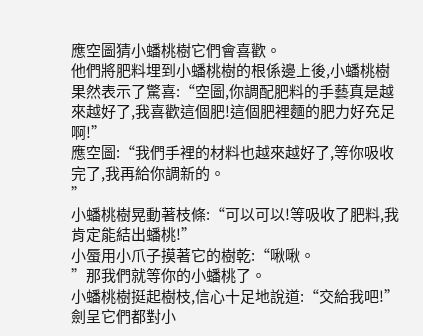應空圖猜小蟠桃樹它們會喜歡。
他們將肥料埋到小蟠桃樹的根係邊上後,小蟠桃樹果然表示了驚喜:“空圖,你調配肥料的手藝真是越來越好了,我喜歡這個肥!這個肥裡麵的肥力好充足啊!”
應空圖:“我們手裡的材料也越來越好了,等你吸收完了,我再給你調新的。
”
小蟠桃樹晃動著枝條:“可以可以!等吸收了肥料,我肯定能結出蟠桃!”
小蜃用小爪子摸著它的樹乾:“啾啾。
”那我們就等你的小蟠桃了。
小蟠桃樹挺起樹枝,信心十足地說道:“交給我吧!”
劍呈它們都對小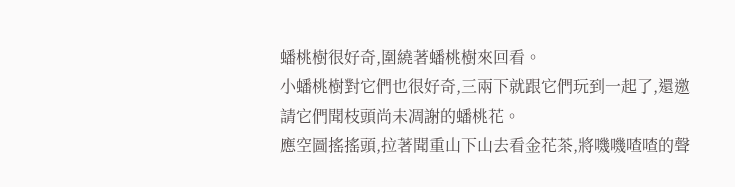蟠桃樹很好奇,圍繞著蟠桃樹來回看。
小蟠桃樹對它們也很好奇,三兩下就跟它們玩到一起了,還邀請它們聞枝頭尚未凋謝的蟠桃花。
應空圖搖搖頭,拉著聞重山下山去看金花茶,將嘰嘰喳喳的聲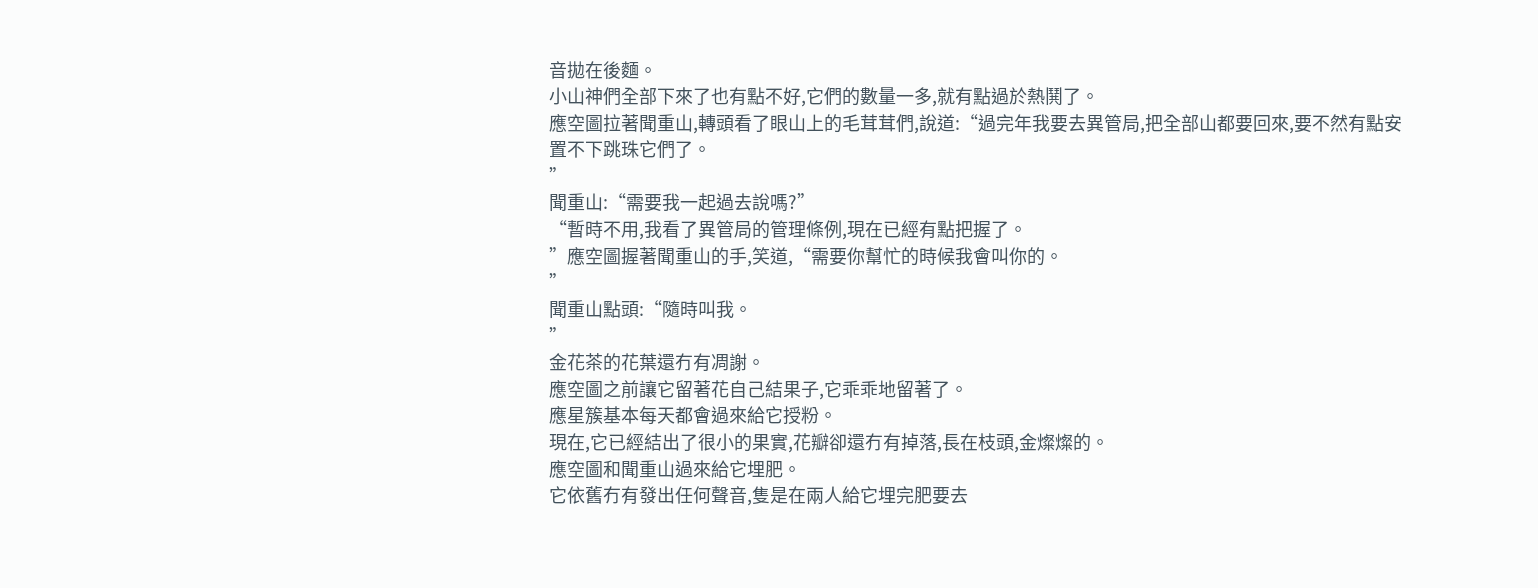音拋在後麵。
小山神們全部下來了也有點不好,它們的數量一多,就有點過於熱鬨了。
應空圖拉著聞重山,轉頭看了眼山上的毛茸茸們,說道:“過完年我要去異管局,把全部山都要回來,要不然有點安置不下跳珠它們了。
”
聞重山:“需要我一起過去說嗎?”
“暫時不用,我看了異管局的管理條例,現在已經有點把握了。
”應空圖握著聞重山的手,笑道,“需要你幫忙的時候我會叫你的。
”
聞重山點頭:“隨時叫我。
”
金花茶的花葉還冇有凋謝。
應空圖之前讓它留著花自己結果子,它乖乖地留著了。
應星簇基本每天都會過來給它授粉。
現在,它已經結出了很小的果實,花瓣卻還冇有掉落,長在枝頭,金燦燦的。
應空圖和聞重山過來給它埋肥。
它依舊冇有發出任何聲音,隻是在兩人給它埋完肥要去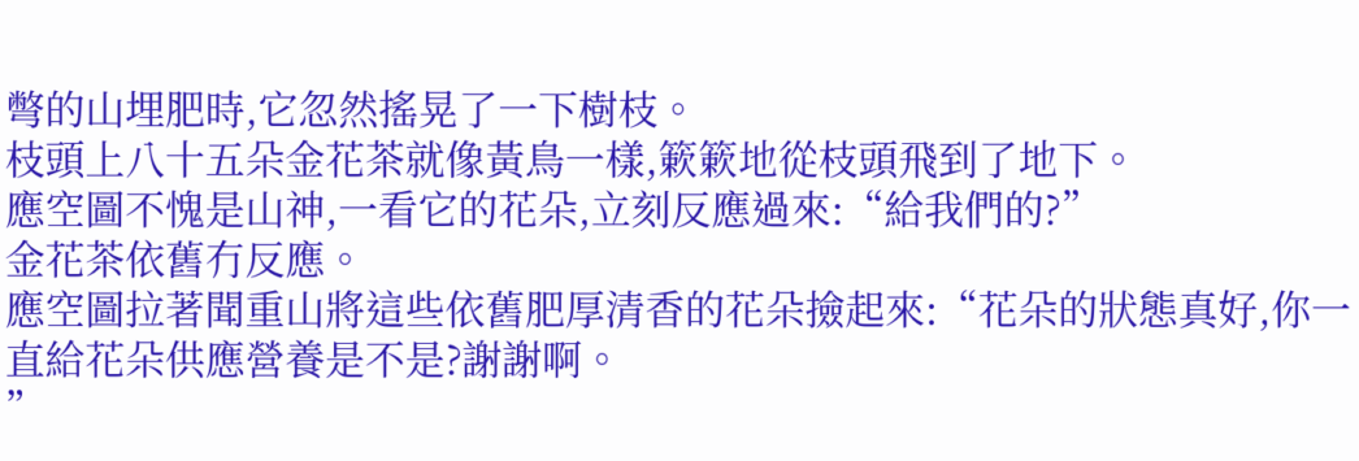彆的山埋肥時,它忽然搖晃了一下樹枝。
枝頭上八十五朵金花茶就像黃鳥一樣,簌簌地從枝頭飛到了地下。
應空圖不愧是山神,一看它的花朵,立刻反應過來:“給我們的?”
金花茶依舊冇反應。
應空圖拉著聞重山將這些依舊肥厚清香的花朵撿起來:“花朵的狀態真好,你一直給花朵供應營養是不是?謝謝啊。
”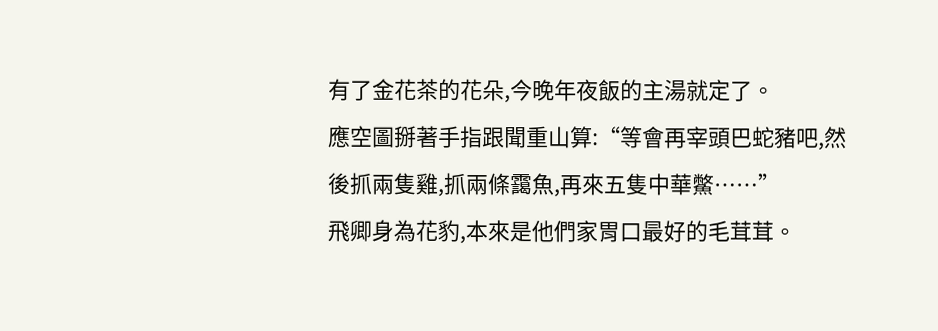有了金花茶的花朵,今晚年夜飯的主湯就定了。
應空圖掰著手指跟聞重山算:“等會再宰頭巴蛇豬吧,然後抓兩隻雞,抓兩條靄魚,再來五隻中華鱉……”
飛卿身為花豹,本來是他們家胃口最好的毛茸茸。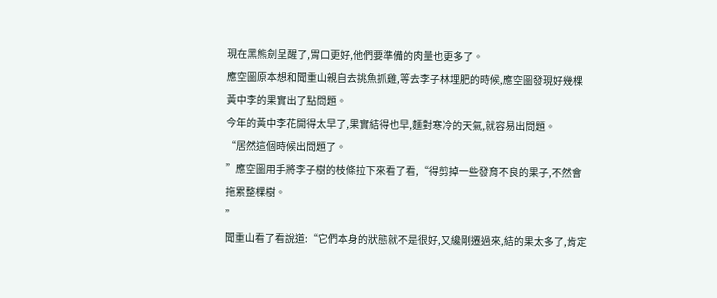現在黑熊劍呈醒了,胃口更好,他們要準備的肉量也更多了。
應空圖原本想和聞重山親自去挑魚抓雞,等去李子林埋肥的時候,應空圖發現好幾棵黃中李的果實出了點問題。
今年的黃中李花開得太早了,果實結得也早,麵對寒冷的天氣,就容易出問題。
“居然這個時候出問題了。
”應空圖用手將李子樹的枝條拉下來看了看,“得剪掉一些發育不良的果子,不然會拖累整棵樹。
”
聞重山看了看說道:“它們本身的狀態就不是很好,又纔剛遷過來,結的果太多了,肯定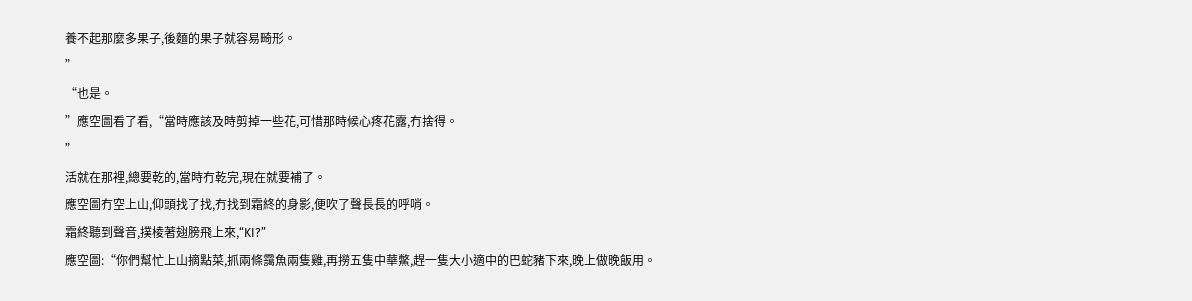養不起那麼多果子,後麵的果子就容易畸形。
”
“也是。
”應空圖看了看,“當時應該及時剪掉一些花,可惜那時候心疼花露,冇捨得。
”
活就在那裡,總要乾的,當時冇乾完,現在就要補了。
應空圖冇空上山,仰頭找了找,冇找到霜終的身影,便吹了聲長長的呼哨。
霜終聽到聲音,撲棱著翅膀飛上來,“KI?”
應空圖:“你們幫忙上山摘點菜,抓兩條靄魚兩隻雞,再撈五隻中華鱉,趕一隻大小適中的巴蛇豬下來,晚上做晚飯用。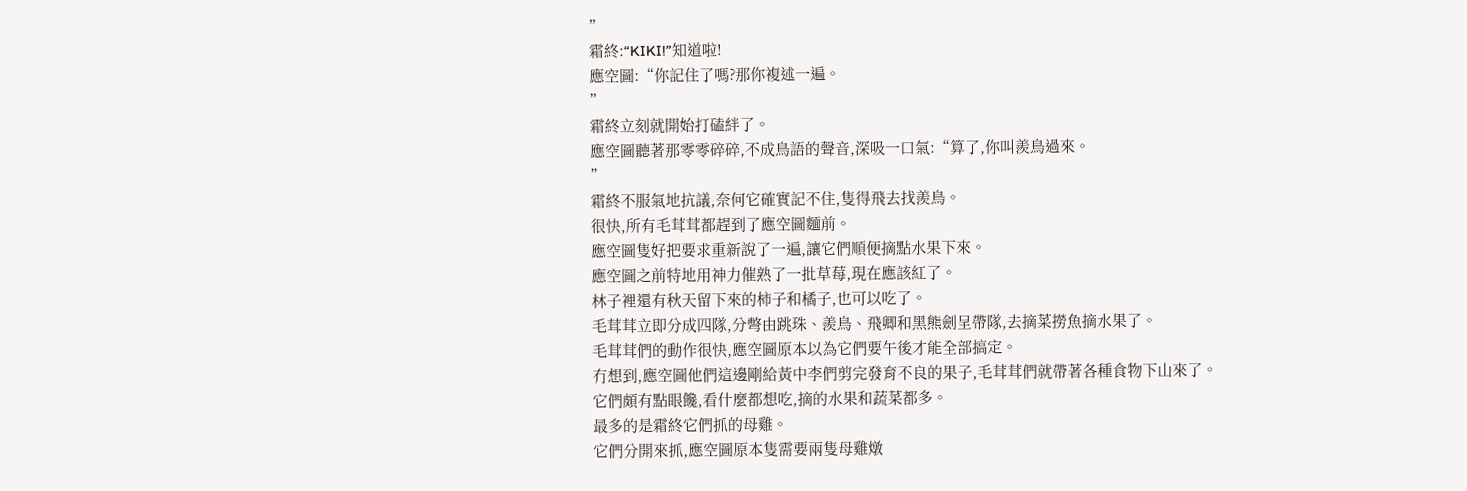”
霜終:“KIKI!”知道啦!
應空圖:“你記住了嗎?那你複述一遍。
”
霜終立刻就開始打磕絆了。
應空圖聽著那零零碎碎,不成鳥語的聲音,深吸一口氣:“算了,你叫羨鳥過來。
”
霜終不服氣地抗議,奈何它確實記不住,隻得飛去找羨鳥。
很快,所有毛茸茸都趕到了應空圖麵前。
應空圖隻好把要求重新說了一遍,讓它們順便摘點水果下來。
應空圖之前特地用神力催熟了一批草莓,現在應該紅了。
林子裡還有秋天留下來的柿子和橘子,也可以吃了。
毛茸茸立即分成四隊,分彆由跳珠、羨鳥、飛卿和黑熊劍呈帶隊,去摘菜撈魚摘水果了。
毛茸茸們的動作很快,應空圖原本以為它們要午後才能全部搞定。
冇想到,應空圖他們這邊剛給黃中李們剪完發育不良的果子,毛茸茸們就帶著各種食物下山來了。
它們頗有點眼饞,看什麼都想吃,摘的水果和蔬菜都多。
最多的是霜終它們抓的母雞。
它們分開來抓,應空圖原本隻需要兩隻母雞燉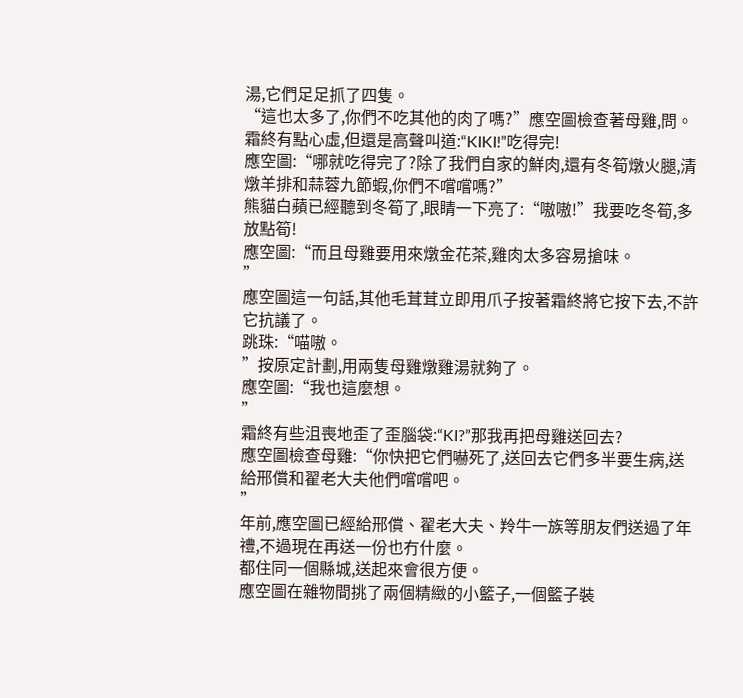湯,它們足足抓了四隻。
“這也太多了,你們不吃其他的肉了嗎?”應空圖檢查著母雞,問。
霜終有點心虛,但還是高聲叫道:“KIKI!”吃得完!
應空圖:“哪就吃得完了?除了我們自家的鮮肉,還有冬筍燉火腿,清燉羊排和蒜蓉九節蝦,你們不嚐嚐嗎?”
熊貓白蘋已經聽到冬筍了,眼睛一下亮了:“嗷嗷!”我要吃冬筍,多放點筍!
應空圖:“而且母雞要用來燉金花茶,雞肉太多容易搶味。
”
應空圖這一句話,其他毛茸茸立即用爪子按著霜終將它按下去,不許它抗議了。
跳珠:“喵嗷。
”按原定計劃,用兩隻母雞燉雞湯就夠了。
應空圖:“我也這麼想。
”
霜終有些沮喪地歪了歪腦袋:“KI?”那我再把母雞送回去?
應空圖檢查母雞:“你快把它們嚇死了,送回去它們多半要生病,送給邢償和翟老大夫他們嚐嚐吧。
”
年前,應空圖已經給邢償、翟老大夫、羚牛一族等朋友們送過了年禮,不過現在再送一份也冇什麼。
都住同一個縣城,送起來會很方便。
應空圖在雜物間挑了兩個精緻的小籃子,一個籃子裝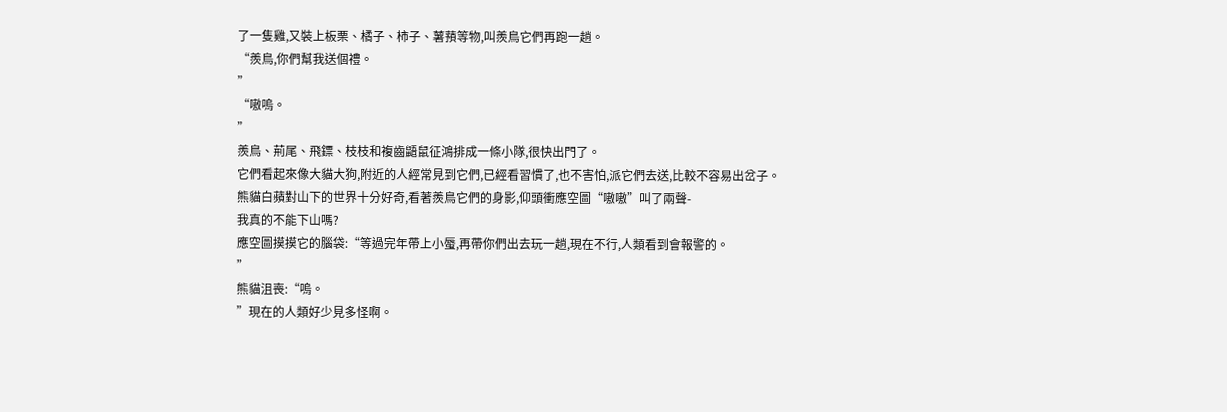了一隻雞,又裝上板栗、橘子、柿子、薯蕷等物,叫羨鳥它們再跑一趟。
“羨鳥,你們幫我送個禮。
”
“嗷嗚。
”
羨鳥、荊尾、飛鏢、枝枝和複齒鼯鼠征鴻排成一條小隊,很快出門了。
它們看起來像大貓大狗,附近的人經常見到它們,已經看習慣了,也不害怕,派它們去送,比較不容易出岔子。
熊貓白蘋對山下的世界十分好奇,看著羨鳥它們的身影,仰頭衝應空圖“嗷嗷”叫了兩聲-
我真的不能下山嗎?
應空圖摸摸它的腦袋:“等過完年帶上小蜃,再帶你們出去玩一趟,現在不行,人類看到會報警的。
”
熊貓沮喪:“嗚。
”現在的人類好少見多怪啊。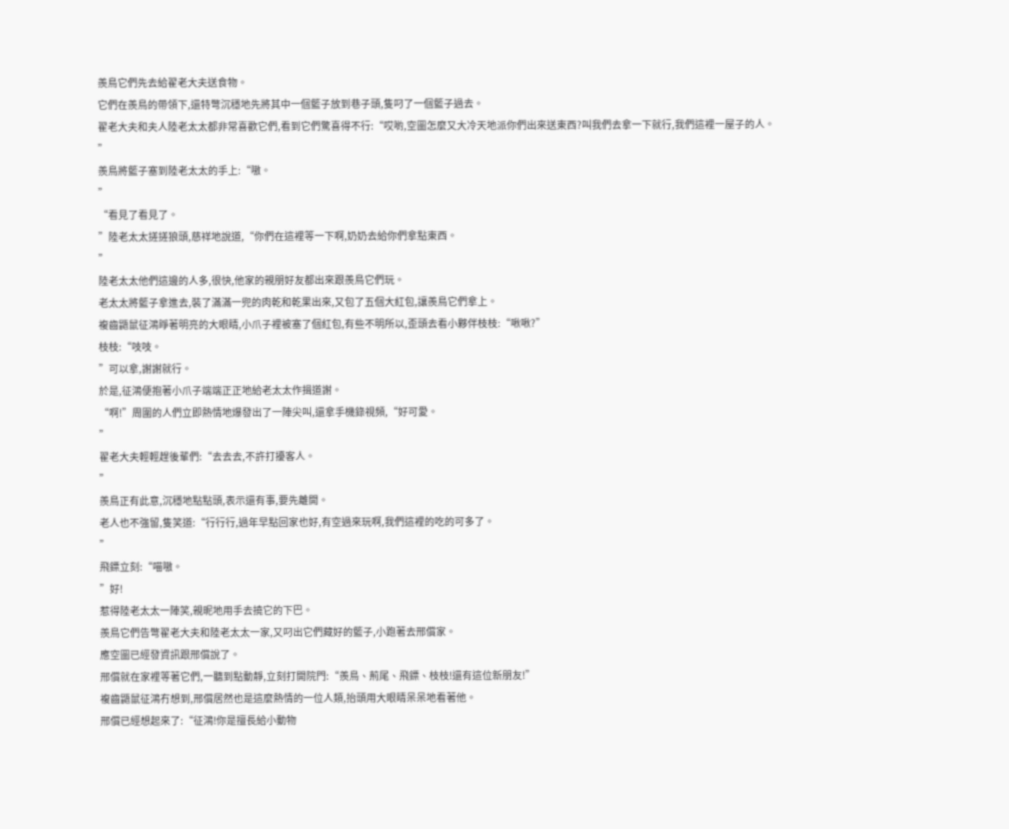羨鳥它們先去給翟老大夫送食物。
它們在羨鳥的帶領下,還特彆沉穩地先將其中一個籃子放到巷子頭,隻叼了一個籃子過去。
翟老大夫和夫人陸老太太都非常喜歡它們,看到它們驚喜得不行:“哎喲,空圖怎麼又大冷天地派你們出來送東西?叫我們去拿一下就行,我們這裡一屋子的人。
”
羨鳥將籃子塞到陸老太太的手上:“嗷。
”
“看見了看見了。
”陸老太太搓搓狼頭,慈祥地說道,“你們在這裡等一下啊,奶奶去給你們拿點東西。
”
陸老太太他們這邊的人多,很快,他家的親朋好友都出來跟羨鳥它們玩。
老太太將籃子拿進去,裝了滿滿一兜的肉乾和乾果出來,又包了五個大紅包,讓羨鳥它們拿上。
複齒鼯鼠征鴻睜著明亮的大眼睛,小爪子裡被塞了個紅包,有些不明所以,歪頭去看小夥伴枝枝:“啾啾?”
枝枝:“吱吱。
”可以拿,謝謝就行。
於是,征鴻便抱著小爪子端端正正地給老太太作揖道謝。
“啊!”周圍的人們立即熱情地爆發出了一陣尖叫,還拿手機錄視頻,“好可愛。
”
翟老大夫輕輕趕後輩們:“去去去,不許打擾客人。
”
羨鳥正有此意,沉穩地點點頭,表示還有事,要先離開。
老人也不強留,隻笑道:“行行行,過年早點回家也好,有空過來玩啊,我們這裡的吃的可多了。
”
飛鏢立刻:“喵嗷。
”好!
惹得陸老太太一陣笑,親昵地用手去撓它的下巴。
羨鳥它們告彆翟老大夫和陸老太太一家,又叼出它們藏好的籃子,小跑著去邢償家。
應空圖已經發資訊跟邢償說了。
邢償就在家裡等著它們,一聽到點動靜,立刻打開院門:“羨鳥、荊尾、飛鏢、枝枝!還有這位新朋友!”
複齒鼯鼠征鴻冇想到,邢償居然也是這麼熱情的一位人類,抬頭用大眼睛呆呆地看著他。
邢償已經想起來了:“征鴻!你是擅長給小動物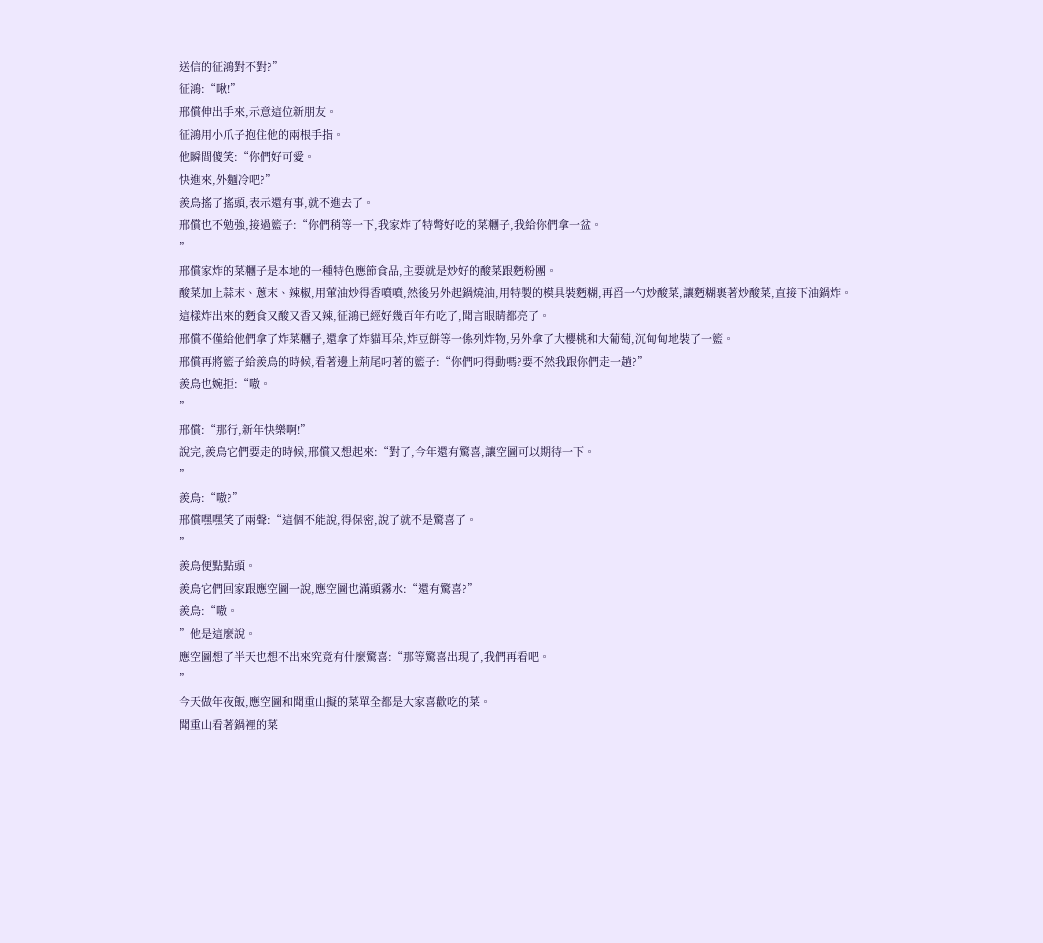送信的征鴻對不對?”
征鴻:“啾!”
邢償伸出手來,示意這位新朋友。
征鴻用小爪子抱住他的兩根手指。
他瞬間傻笑:“你們好可愛。
快進來,外麵冷吧?”
羨鳥搖了搖頭,表示還有事,就不進去了。
邢償也不勉強,接過籃子:“你們稍等一下,我家炸了特彆好吃的菜糰子,我給你們拿一盆。
”
邢償家炸的菜糰子是本地的一種特色應節食品,主要就是炒好的酸菜跟麪粉團。
酸菜加上蒜末、蔥末、辣椒,用葷油炒得香噴噴,然後另外起鍋燒油,用特製的模具裝麪糊,再舀一勺炒酸菜,讓麪糊裹著炒酸菜,直接下油鍋炸。
這樣炸出來的麪食又酸又香又辣,征鴻已經好幾百年冇吃了,聞言眼睛都亮了。
邢償不僅給他們拿了炸菜糰子,還拿了炸貓耳朵,炸豆餅等一係列炸物,另外拿了大櫻桃和大葡萄,沉甸甸地裝了一籃。
邢償再將籃子給羨鳥的時候,看著邊上荊尾叼著的籃子:“你們叼得動嗎?要不然我跟你們走一趟?”
羨鳥也婉拒:“嗷。
”
邢償:“那行,新年快樂啊!”
說完,羨鳥它們要走的時候,邢償又想起來:“對了,今年還有驚喜,讓空圖可以期待一下。
”
羨鳥:“嗷?”
邢償嘿嘿笑了兩聲:“這個不能說,得保密,說了就不是驚喜了。
”
羨鳥便點點頭。
羨鳥它們回家跟應空圖一說,應空圖也滿頭霧水:“還有驚喜?”
羨鳥:“嗷。
”他是這麼說。
應空圖想了半天也想不出來究竟有什麼驚喜:“那等驚喜出現了,我們再看吧。
”
今天做年夜飯,應空圖和聞重山擬的菜單全都是大家喜歡吃的菜。
聞重山看著鍋裡的菜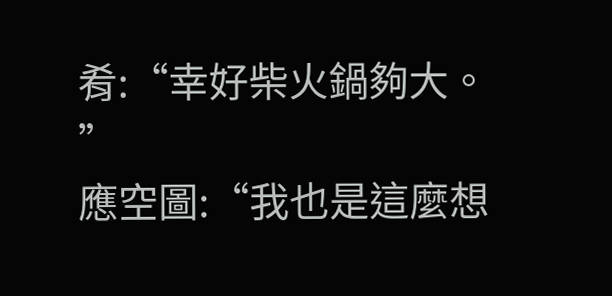肴:“幸好柴火鍋夠大。
”
應空圖:“我也是這麼想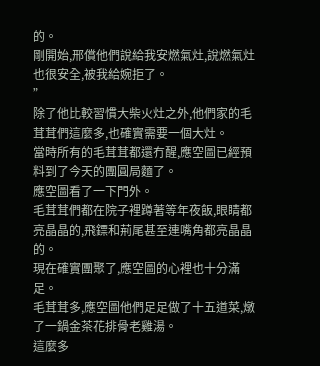的。
剛開始,邢償他們說給我安燃氣灶,說燃氣灶也很安全,被我給婉拒了。
”
除了他比較習慣大柴火灶之外,他們家的毛茸茸們這麼多,也確實需要一個大灶。
當時所有的毛茸茸都還冇醒,應空圖已經預料到了今天的團圓局麵了。
應空圖看了一下門外。
毛茸茸們都在院子裡蹲著等年夜飯,眼睛都亮晶晶的,飛鏢和荊尾甚至連嘴角都亮晶晶的。
現在確實團聚了,應空圖的心裡也十分滿足。
毛茸茸多,應空圖他們足足做了十五道菜,燉了一鍋金茶花排骨老雞湯。
這麼多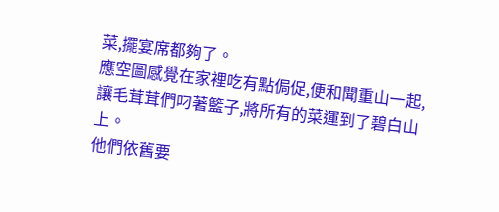菜,擺宴席都夠了。
應空圖感覺在家裡吃有點侷促,便和聞重山一起,讓毛茸茸們叼著籃子,將所有的菜運到了碧白山上。
他們依舊要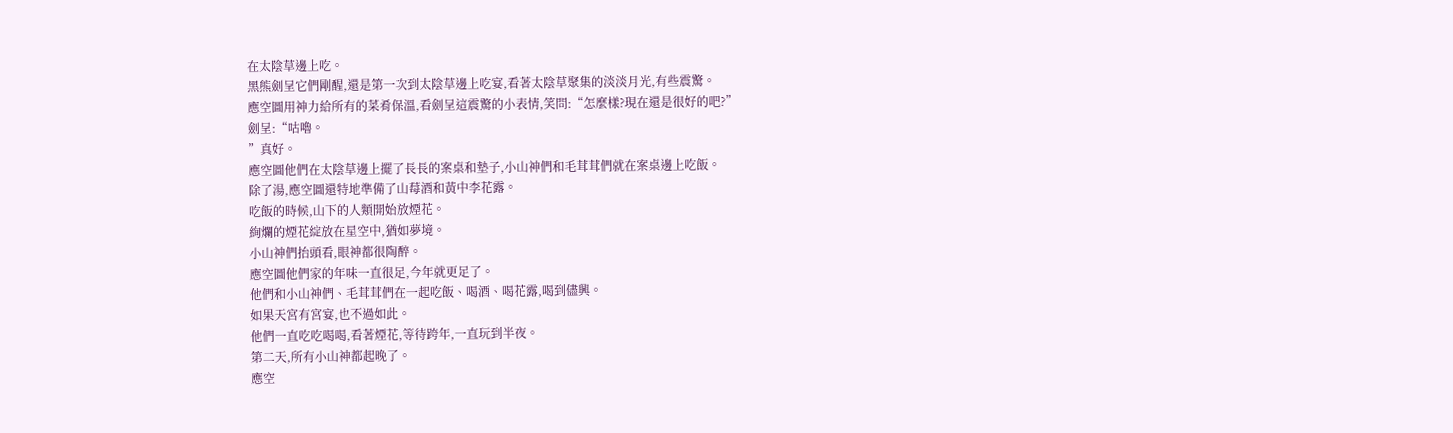在太陰草邊上吃。
黑熊劍呈它們剛醒,還是第一次到太陰草邊上吃宴,看著太陰草聚集的淡淡月光,有些震驚。
應空圖用神力給所有的菜肴保溫,看劍呈這震驚的小表情,笑問:“怎麼樣?現在還是很好的吧?”
劍呈:“咕嚕。
”真好。
應空圖他們在太陰草邊上擺了長長的案桌和墊子,小山神們和毛茸茸們就在案桌邊上吃飯。
除了湯,應空圖還特地準備了山莓酒和黃中李花露。
吃飯的時候,山下的人類開始放煙花。
絢爛的煙花綻放在星空中,猶如夢境。
小山神們抬頭看,眼神都很陶醉。
應空圖他們家的年味一直很足,今年就更足了。
他們和小山神們、毛茸茸們在一起吃飯、喝酒、喝花露,喝到儘興。
如果天宮有宮宴,也不過如此。
他們一直吃吃喝喝,看著煙花,等待跨年,一直玩到半夜。
第二天,所有小山神都起晚了。
應空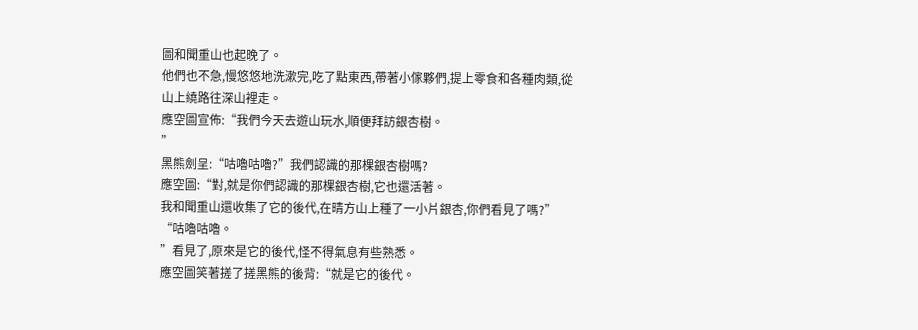圖和聞重山也起晚了。
他們也不急,慢悠悠地洗漱完,吃了點東西,帶著小傢夥們,提上零食和各種肉類,從山上繞路往深山裡走。
應空圖宣佈:“我們今天去遊山玩水,順便拜訪銀杏樹。
”
黑熊劍呈:“咕嚕咕嚕?”我們認識的那棵銀杏樹嗎?
應空圖:“對,就是你們認識的那棵銀杏樹,它也還活著。
我和聞重山還收集了它的後代,在晴方山上種了一小片銀杏,你們看見了嗎?”
“咕嚕咕嚕。
”看見了,原來是它的後代,怪不得氣息有些熟悉。
應空圖笑著搓了搓黑熊的後背:“就是它的後代。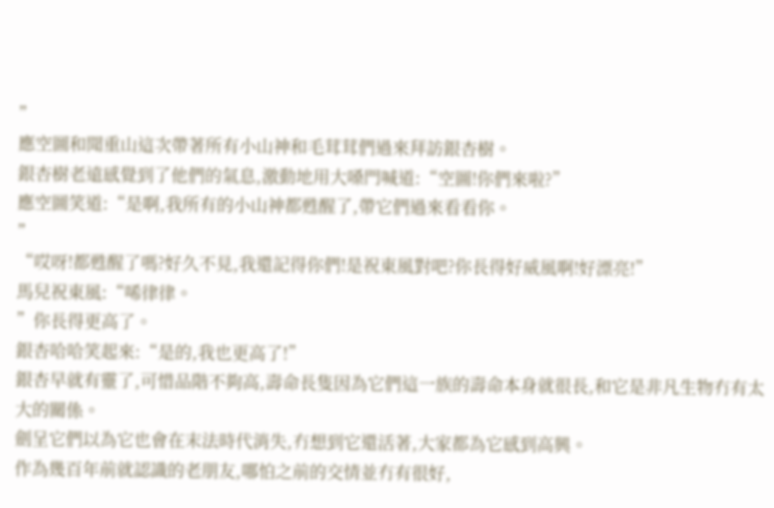”
應空圖和聞重山這次帶著所有小山神和毛茸茸們過來拜訪銀杏樹。
銀杏樹老遠感覺到了他們的氣息,激動地用大嗓門喊道:“空圖!你們來啦?”
應空圖笑道:“是啊,我所有的小山神都甦醒了,帶它們過來看看你。
”
“哎呀!都甦醒了嗎?好久不見,我還記得你們!是祝東風對吧?你長得好威風啊!好漂亮!”
馬兒祝東風:“唏律律。
”你長得更高了。
銀杏哈哈笑起來:“是的,我也更高了!”
銀杏早就有靈了,可惜品階不夠高,壽命長隻因為它們這一族的壽命本身就很長,和它是非凡生物冇有太大的關係。
劍呈它們以為它也會在末法時代消失,冇想到它還活著,大家都為它感到高興。
作為幾百年前就認識的老朋友,哪怕之前的交情並冇有很好,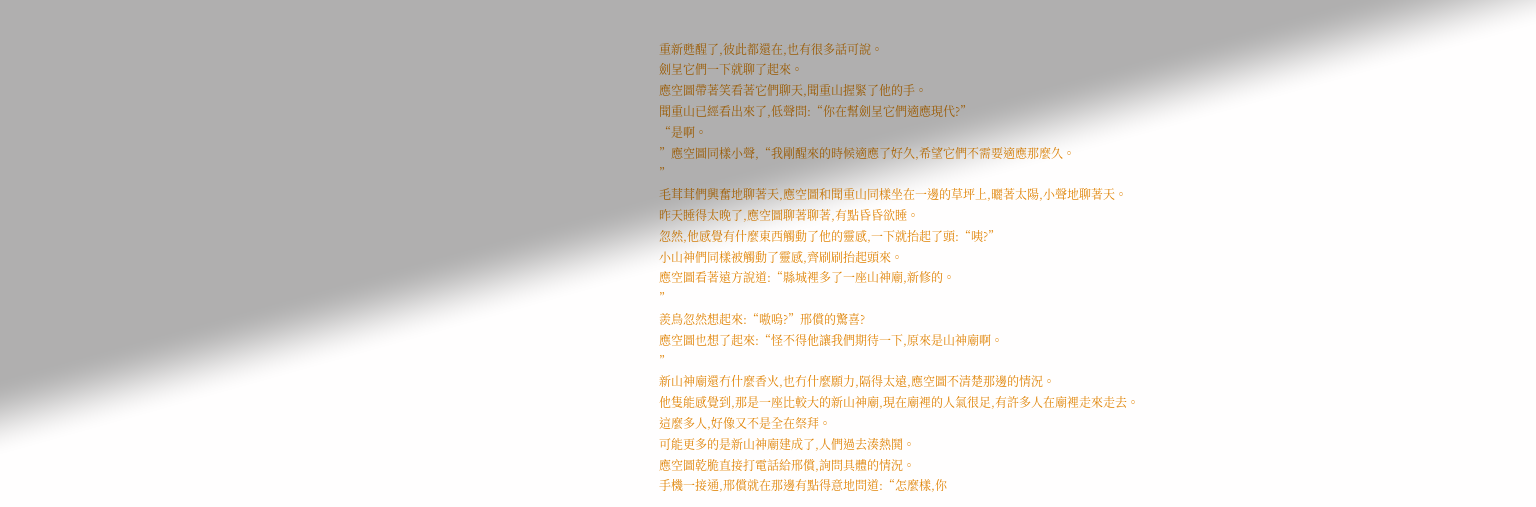重新甦醒了,彼此都還在,也有很多話可說。
劍呈它們一下就聊了起來。
應空圖帶著笑看著它們聊天,聞重山握緊了他的手。
聞重山已經看出來了,低聲問:“你在幫劍呈它們適應現代?”
“是啊。
”應空圖同樣小聲,“我剛醒來的時候適應了好久,希望它們不需要適應那麼久。
”
毛茸茸們興奮地聊著天,應空圖和聞重山同樣坐在一邊的草坪上,曬著太陽,小聲地聊著天。
昨天睡得太晚了,應空圖聊著聊著,有點昏昏欲睡。
忽然,他感覺有什麼東西觸動了他的靈感,一下就抬起了頭:“咦?”
小山神們同樣被觸動了靈感,齊刷刷抬起頭來。
應空圖看著遠方說道:“縣城裡多了一座山神廟,新修的。
”
羨鳥忽然想起來:“嗷嗚?”邢償的驚喜?
應空圖也想了起來:“怪不得他讓我們期待一下,原來是山神廟啊。
”
新山神廟還冇什麼香火,也冇什麼願力,隔得太遠,應空圖不清楚那邊的情況。
他隻能感覺到,那是一座比較大的新山神廟,現在廟裡的人氣很足,有許多人在廟裡走來走去。
這麼多人,好像又不是全在祭拜。
可能更多的是新山神廟建成了,人們過去湊熱鬨。
應空圖乾脆直接打電話給邢償,詢問具體的情況。
手機一接通,邢償就在那邊有點得意地問道:“怎麼樣,你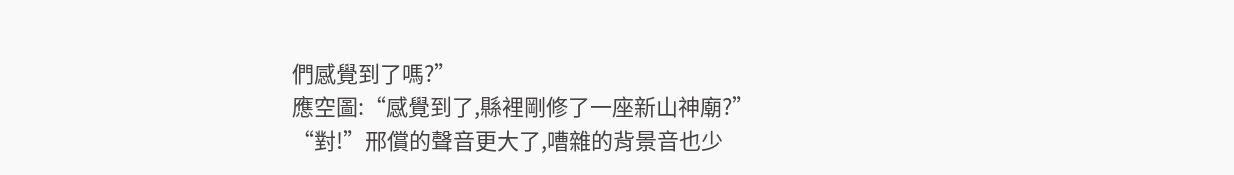們感覺到了嗎?”
應空圖:“感覺到了,縣裡剛修了一座新山神廟?”
“對!”邢償的聲音更大了,嘈雜的背景音也少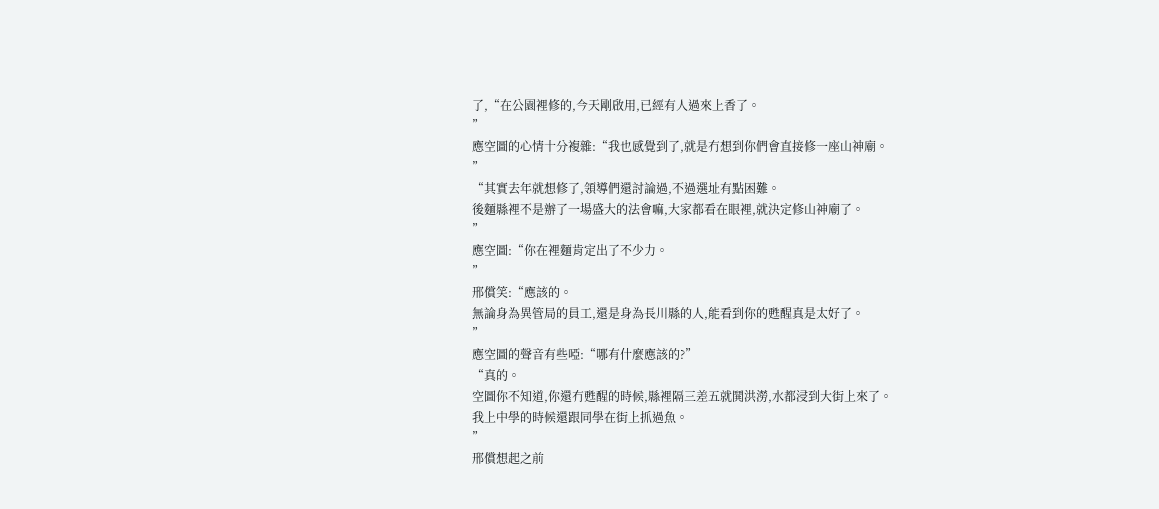了,“在公園裡修的,今天剛啟用,已經有人過來上香了。
”
應空圖的心情十分複雜:“我也感覺到了,就是冇想到你們會直接修一座山神廟。
”
“其實去年就想修了,領導們還討論過,不過選址有點困難。
後麵縣裡不是辦了一場盛大的法會嘛,大家都看在眼裡,就決定修山神廟了。
”
應空圖:“你在裡麵肯定出了不少力。
”
邢償笑:“應該的。
無論身為異管局的員工,還是身為長川縣的人,能看到你的甦醒真是太好了。
”
應空圖的聲音有些啞:“哪有什麼應該的?”
“真的。
空圖你不知道,你還冇甦醒的時候,縣裡隔三差五就鬨洪澇,水都浸到大街上來了。
我上中學的時候還跟同學在街上抓過魚。
”
邢償想起之前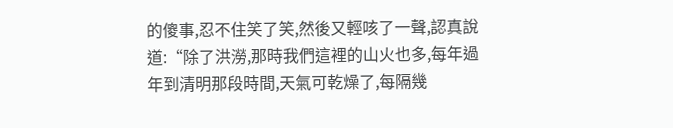的傻事,忍不住笑了笑,然後又輕咳了一聲,認真說道:“除了洪澇,那時我們這裡的山火也多,每年過年到清明那段時間,天氣可乾燥了,每隔幾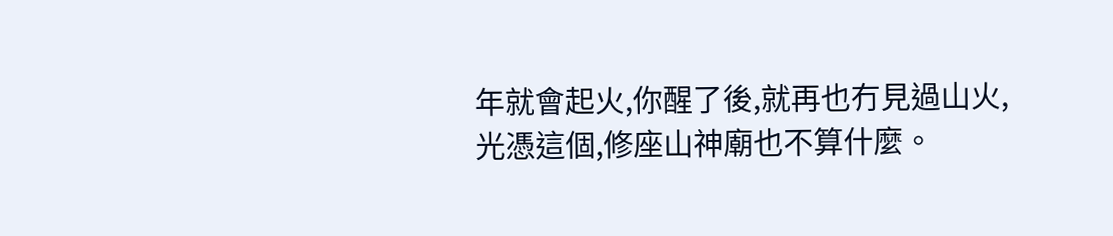年就會起火,你醒了後,就再也冇見過山火,光憑這個,修座山神廟也不算什麼。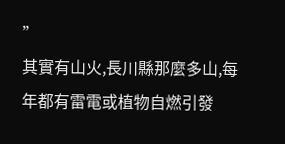”
其實有山火,長川縣那麼多山,每年都有雷電或植物自燃引發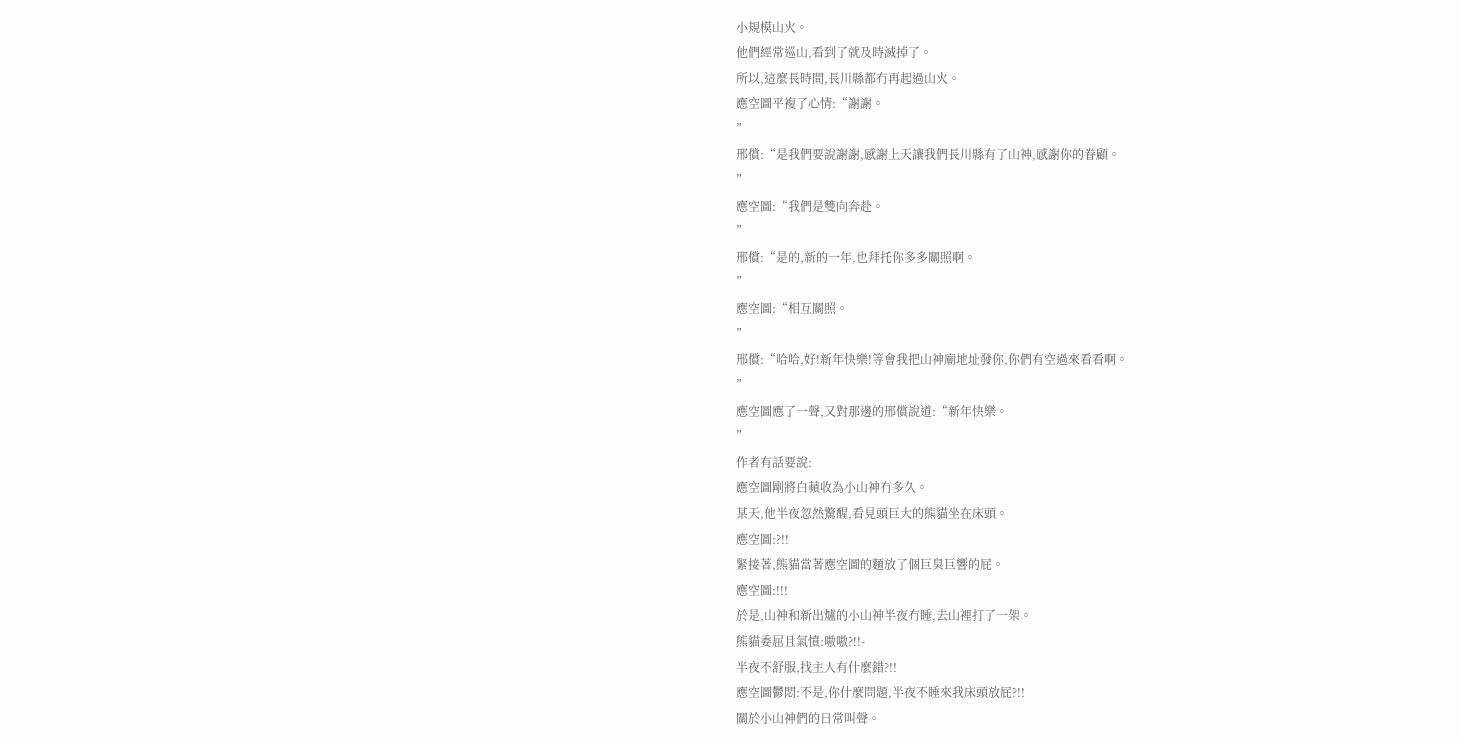小規模山火。
他們經常巡山,看到了就及時滅掉了。
所以,這麼長時間,長川縣都冇再起過山火。
應空圖平複了心情:“謝謝。
”
邢償:“是我們要說謝謝,感謝上天讓我們長川縣有了山神,感謝你的眷顧。
”
應空圖:“我們是雙向奔赴。
”
邢償:“是的,新的一年,也拜托你多多關照啊。
”
應空圖:“相互關照。
”
邢償:“哈哈,好!新年快樂!等會我把山神廟地址發你,你們有空過來看看啊。
”
應空圖應了一聲,又對那邊的邢償說道:“新年快樂。
”
作者有話要說:
應空圖剛將白蘋收為小山神冇多久。
某天,他半夜忽然驚醒,看見頭巨大的熊貓坐在床頭。
應空圖:?!!
緊接著,熊貓當著應空圖的麵放了個巨臭巨響的屁。
應空圖:!!!
於是,山神和新出爐的小山神半夜冇睡,去山裡打了一架。
熊貓委屈且氣憤:嗷嗷?!!-
半夜不舒服,找主人有什麼錯?!!
應空圖鬱悶:不是,你什麼問題,半夜不睡來我床頭放屁?!!
關於小山神們的日常叫聲。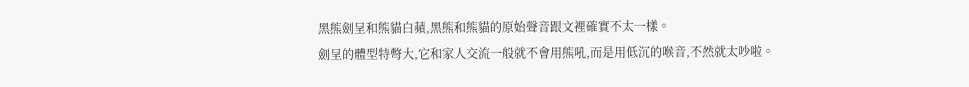黑熊劍呈和熊貓白蘋,黑熊和熊貓的原始聲音跟文裡確實不太一樣。
劍呈的體型特彆大,它和家人交流一般就不會用熊吼,而是用低沉的喉音,不然就太吵啦。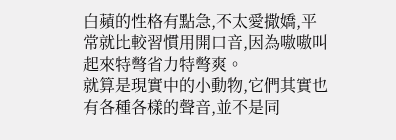白蘋的性格有點急,不太愛撒嬌,平常就比較習慣用開口音,因為嗷嗷叫起來特彆省力特彆爽。
就算是現實中的小動物,它們其實也有各種各樣的聲音,並不是同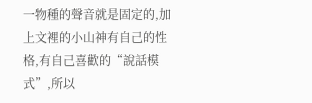一物種的聲音就是固定的,加上文裡的小山神有自己的性格,有自己喜歡的“說話模式”,所以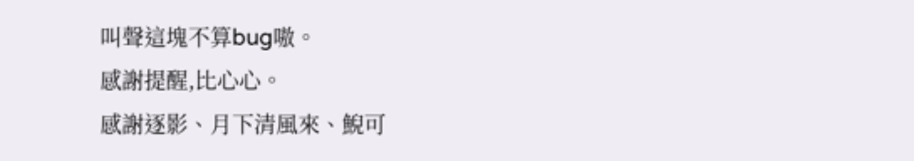叫聲這塊不算bug嗷。
感謝提醒,比心心。
感謝逐影、月下清風來、鯢可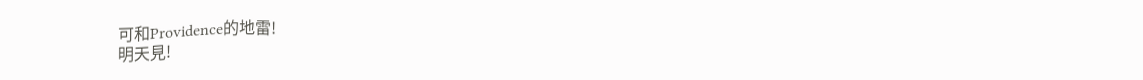可和Providence的地雷!
明天見!